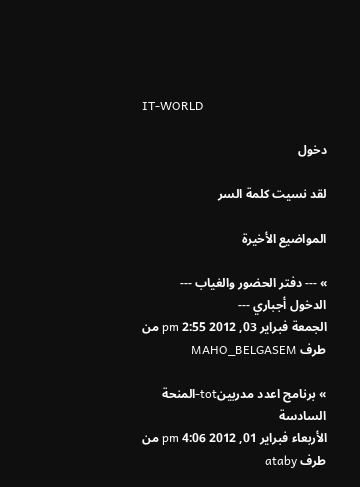IT-WORLD

دخول

لقد نسيت كلمة السر

المواضيع الأخيرة

» --- دفتر الحضور والغياب --- الدخول أجباري ---
الجمعة فبراير 03, 2012 2:55 pm من طرف MAHO_BELGASEM

» برنامج اعدد مدربينtot-المنحة السادسة
الأربعاء فبراير 01, 2012 4:06 pm من طرف ataby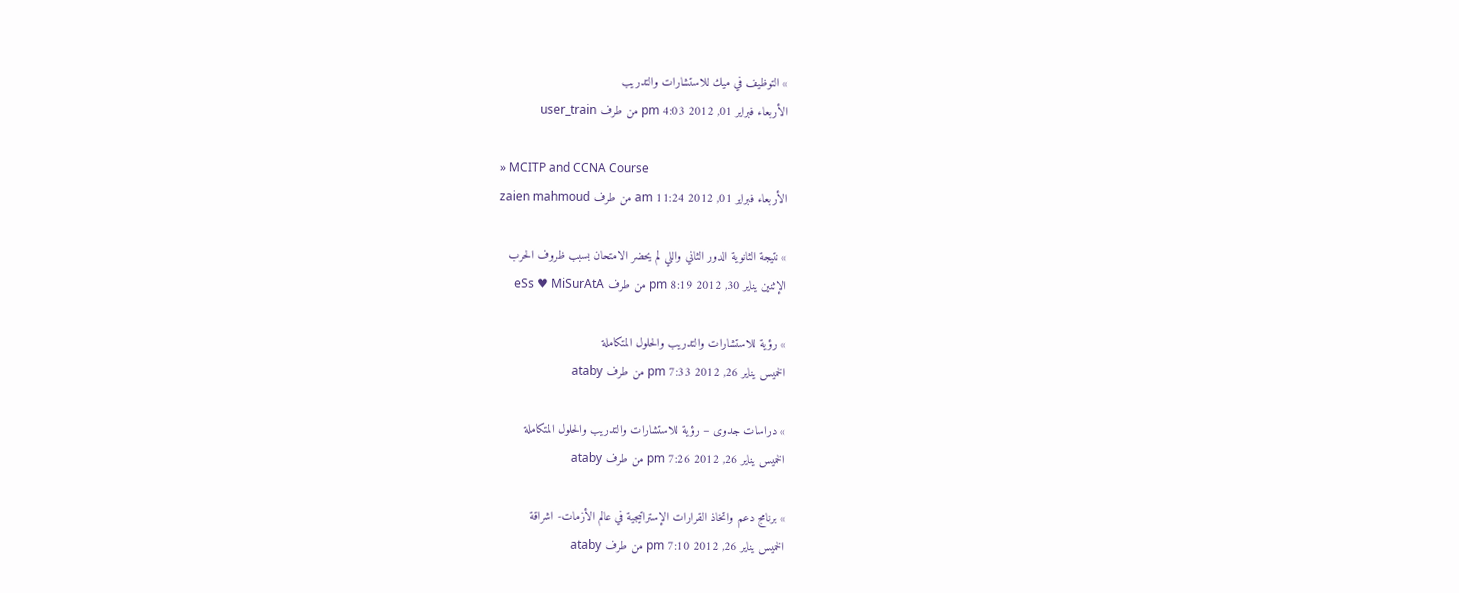» التوظيف في ميك للاستشارات والتدريب
الأربعاء فبراير 01, 2012 4:03 pm من طرف user_train

» MCITP and CCNA Course
الأربعاء فبراير 01, 2012 11:24 am من طرف zaien mahmoud

» نتيجة الثانوية الدور الثاني واللي لم يحضر الامتحان بسبب ظروف الحرب
الإثنين يناير 30, 2012 8:19 pm من طرف eSs ♥ MiSurAtA

» رؤية للاستشارات والتدريب والحلول المتكاملة
الخميس يناير 26, 2012 7:33 pm من طرف ataby

» دراسات جدوى – رؤية للاستشارات والتدريب والحلول المتكاملة
الخميس يناير 26, 2012 7:26 pm من طرف ataby

» برنامج دعم واتخاذ القرارات الإستراتيجية في عالم الأزمات- اشراقة
الخميس يناير 26, 2012 7:10 pm من طرف ataby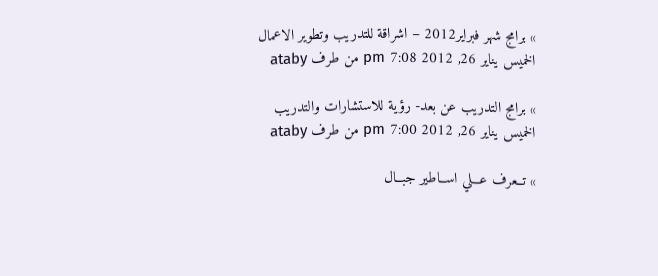» برامج شهر فبراير2012 – اشراقة للتدريب وتطوير الاعمال
الخميس يناير 26, 2012 7:08 pm من طرف ataby

» برامج التدريب عن بعد- رؤية للاستشارات والتدريب
الخميس يناير 26, 2012 7:00 pm من طرف ataby

» تــعرف عـــلي اســاطير جبــال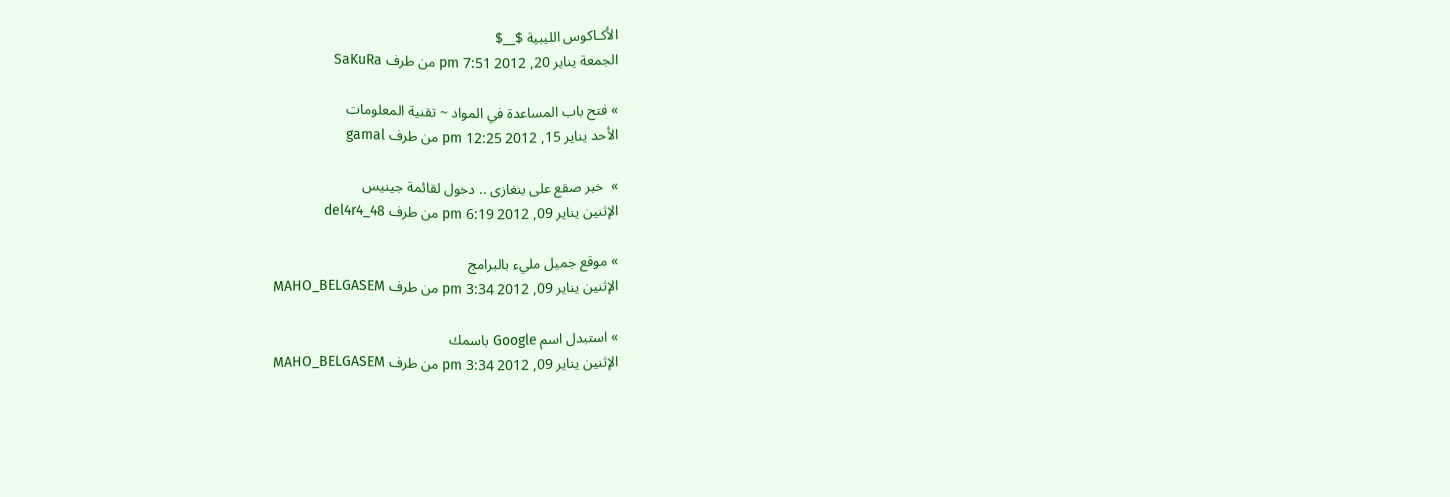الأكـاكوس الليبية $__$
الجمعة يناير 20, 2012 7:51 pm من طرف SaKuRa

» فتح باب المساعدة في المواد ~ تقنية المعلومات
الأحد يناير 15, 2012 12:25 pm من طرف gamal

»  خبر صقع على بنغازى .. دخول لقائمة جينيس
الإثنين يناير 09, 2012 6:19 pm من طرف del4r4_48

» موقع جميل مليء بالبرامج
الإثنين يناير 09, 2012 3:34 pm من طرف MAHO_BELGASEM

» استبدل اسم Google باسمك
الإثنين يناير 09, 2012 3:34 pm من طرف MAHO_BELGASEM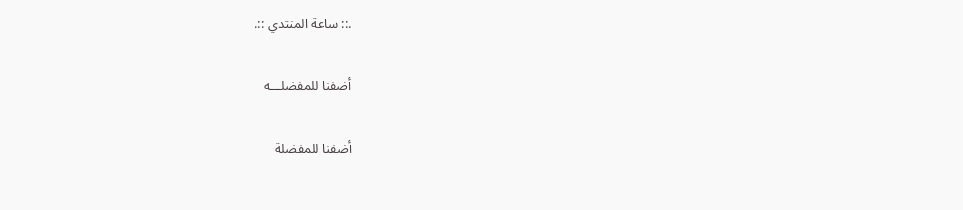.:: ساعة المنتدي ::.

أضفنا للمفضلـــه

أضفنا للمفضلة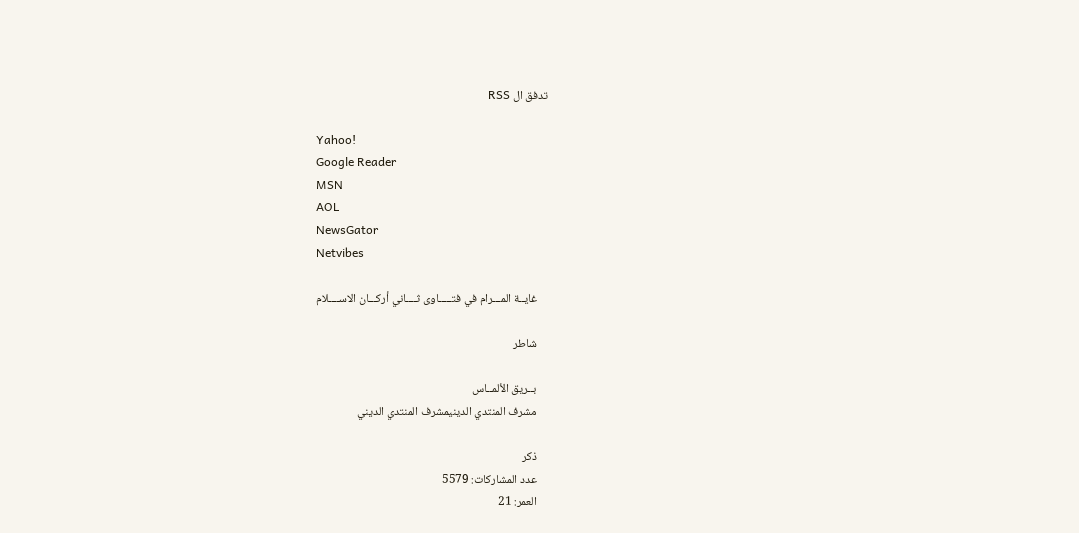تدفق ال RSS

Yahoo!
Google Reader
MSN
AOL
NewsGator
Netvibes

    غايــة المـــرام في فتـــــاوى ثــــاني أركـــان الاســــلام

    شاطر

    بــريق الألمــاس
    مشرف المنتدي الدينيمشرف المنتدي الديني

    ذكر
    عدد المشاركات: 5579
    العمر: 21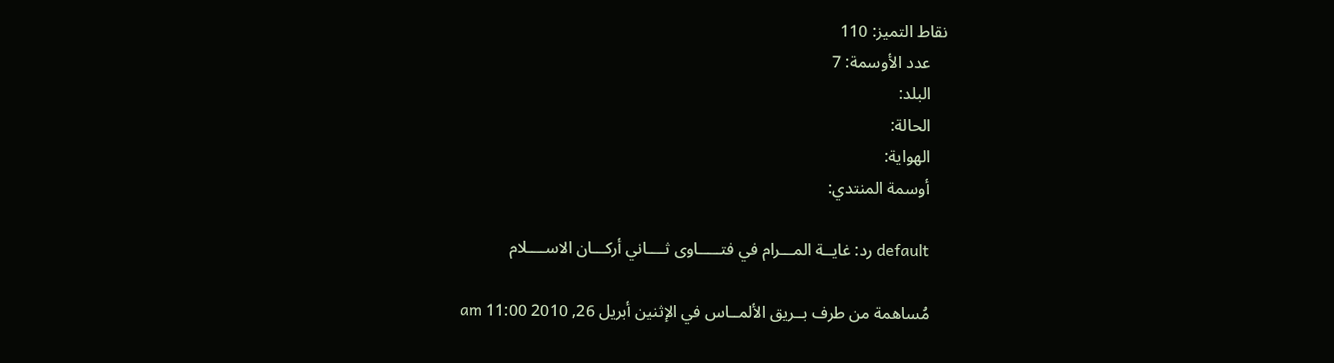نقاط التميز: 110
    عدد الأوسمة: 7
    البلد:
    الحالة:
    الهواية:
    أوسمة المنتدي:

    default رد: غايــة المـــرام في فتـــــاوى ثــــاني أركـــان الاســــلام

    مُساهمة من طرف بــريق الألمــاس في الإثنين أبريل 26, 2010 11:00 am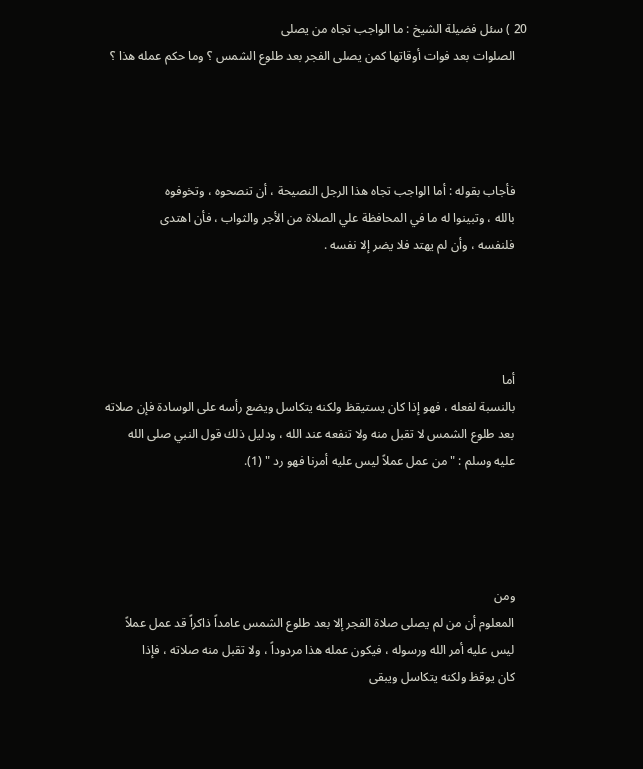20 ) سئل فضيلة الشيخ : ما الواجب تجاه من يصلى
    الصلوات بعد فوات أوقاتها كمن يصلى الفجر بعد طلوع الشمس ؟ وما حكم عمله هذا ؟




    فأجاب بقوله : أما الواجب تجاه هذا الرجل النصيحة ، أن تنصحوه ، وتخوفوه
    بالله ، وتبينوا له ما في المحافظة علي الصلاة من الأجر والثواب ، فأن اهتدى
    فلنفسه ، وأن لم يهتد فلا يضر إلا نفسه .




    أما
    بالنسبة لفعله ، فهو إذا كان يستيقظ ولكنه يتكاسل ويضع رأسه على الوسادة فإن صلاته
    بعد طلوع الشمس لا تقبل منه ولا تنفعه عند الله ، ودليل ذلك قول النبي صلى الله
    عليه وسلم : " من عمل عملاً ليس عليه أمرنا فهو رد " (1).




    ومن
    المعلوم أن من لم يصلى صلاة الفجر إلا بعد طلوع الشمس عامداً ذاكراً قد عمل عملاً
    ليس عليه أمر الله ورسوله ، فيكون عمله هذا مردوداً ، ولا تقبل منه صلاته ، فإذا
    كان يوقظ ولكنه يتكاسل ويبقى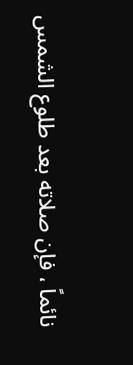نائماً ، فإن صلاته بعد طلوع الشمس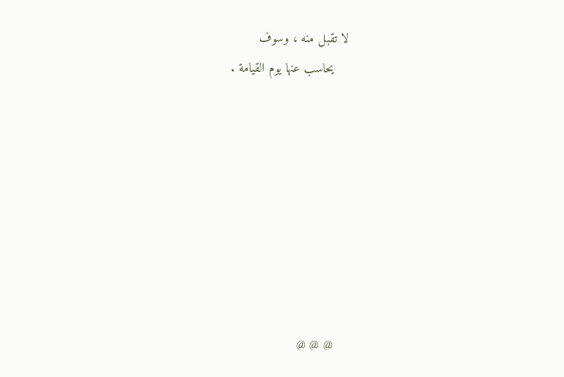لا تقبل منه ، وسوف
    يحاسب عنها يوم القيامة .








    @ @ @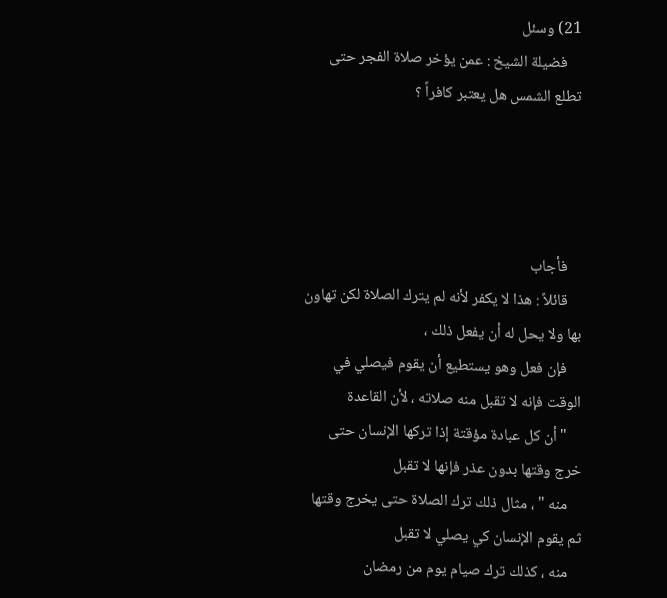21) وسئل
    فضيلة الشيخ : عمن يؤخر صلاة الفجر حتى تطلع الشمس هل يعتبر كافراً ؟




    فأجاب
    قائلاً : هذا لا يكفر لأنه لم يترك الصلاة لكن تهاون بها ولا يحل له أن يفعل ذلك ،
    فإن فعل وهو يستطيع أن يقوم فيصلي في الوقت فإنه لا تقبل منه صلاته ، لأن القاعدة
    " أن كل عبادة مؤقتة إذا تركها الإنسان حتى خرج وقتها بدون عذر فإنها لا تقبل
    منه " ، مثال ذلك ترك الصلاة حتى يخرج وقتها ثم يقوم الإنسان كي يصلي لا تقبل
    منه ، كذلك ترك صيام يوم من رمضان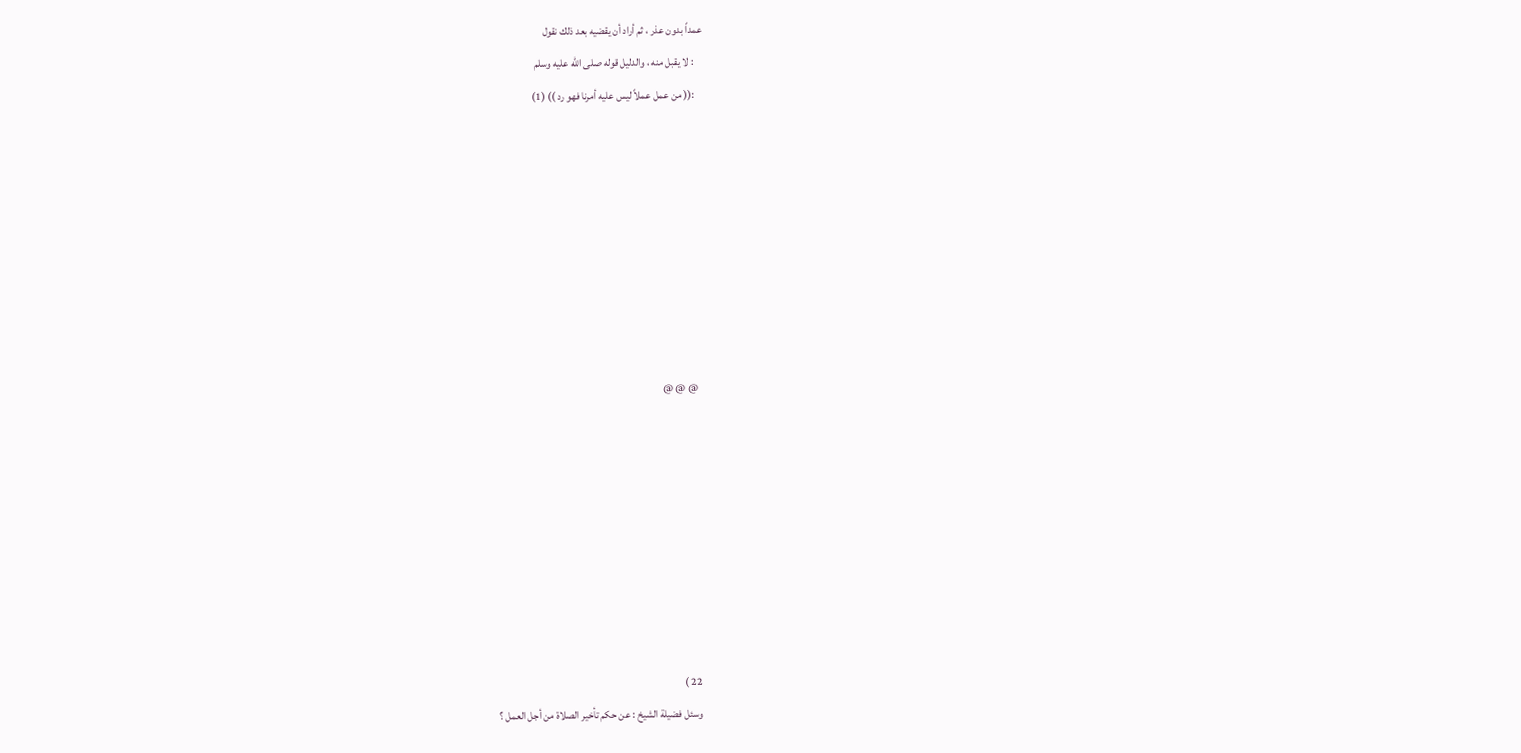عمداً بدون عذر ، ثم أراد أن يقضيه بعد ذلك نقول
    : لا يقبل منه ، والدليل قوله صلى الله عليه وسلم
    :(( من عمل عملاً ليس عليه أمرنا فهو رد )) (1)








    @ @ @








    22 )
    وسئل فضيلة الشيخ : عن حكم تأخير الصلاة من أجل العمل ؟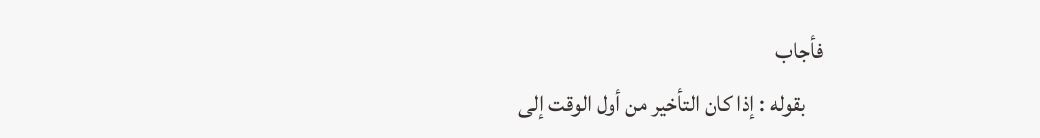فأجاب
    بقوله : إذا كان التأخير من أول الوقت إلى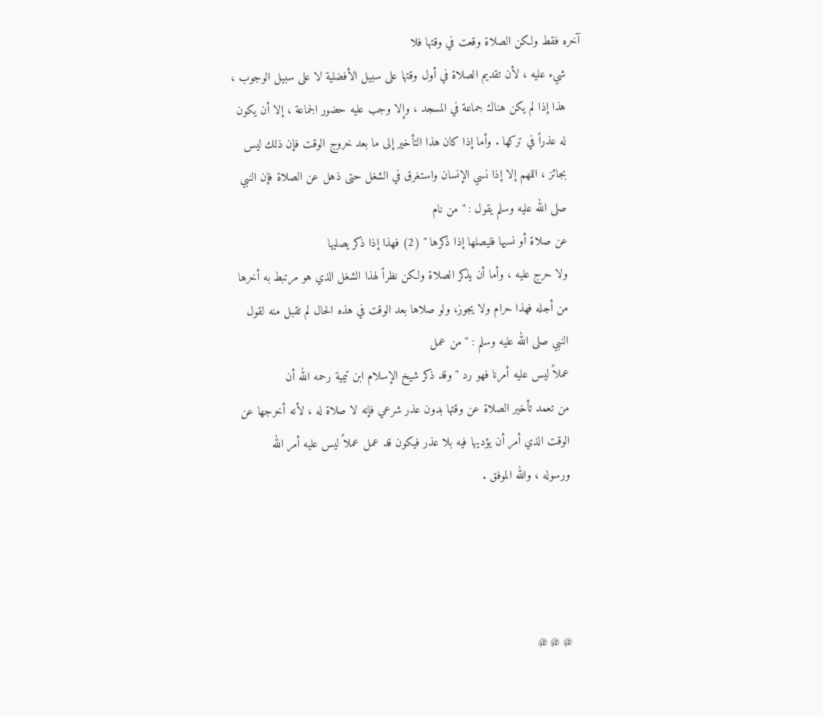آخره فقط ولكن الصلاة وقعت في وقتها فلا
    شيء عليه ، لأن تقديم الصلاة في أول وقتها على سبيل الأفضلية لا على سبيل الوجوب ،
    هذا إذا لم يكن هناك جماعة في المسجد ، وإلا وجب عليه حضور الجماعة ، إلا أن يكون
    له عذراً في تركها . وأما إذا كان هذا التأخير إلى ما بعد خروج الوقت فإن ذلك ليس
    بجائز ، اللهم إلا إذا نسي الإنسان واستغرق في الشغل حتى ذهل عن الصلاة فإن النبي
    صلى الله عليه وسلم يقول : " من نام
    عن صلاة أو نسيها فليصلها إذا ذكرها " (2) فهذا إذا ذكر يصليها
    ولا حرج عليه ، وأما أن يذكر الصلاة ولكن نظراً لهذا الشغل الذي هو مرتبط به أخرها
    من أجله فهذا حرام ولا يجوز، ولو صلاها بعد الوقت في هذه الحال لم تقبل منه لقول
    النبي صلى الله عليه وسلم : " من عمل
    عملاً ليس عليه أمرنا فهو رد " وقد ذكر شيخ الإسلام ابن تيمية رحمه الله أن
    من تعمد تأخير الصلاة عن وقتها بدون عذر شرعي فإنه لا صلاة له ، لأنه أخرجها عن
    الوقت الذي أمر أن يؤديها فيه بلا عذر فيكون قد عمل عملاً ليس عليه أمر الله
    ورسوله ، والله الموفق .




    @ @ @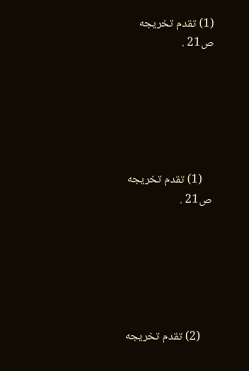(1) تقدم تخريجه ص21 .






    (1) تقدم تخريجه ص21 .






    (2) تقدم تخريجه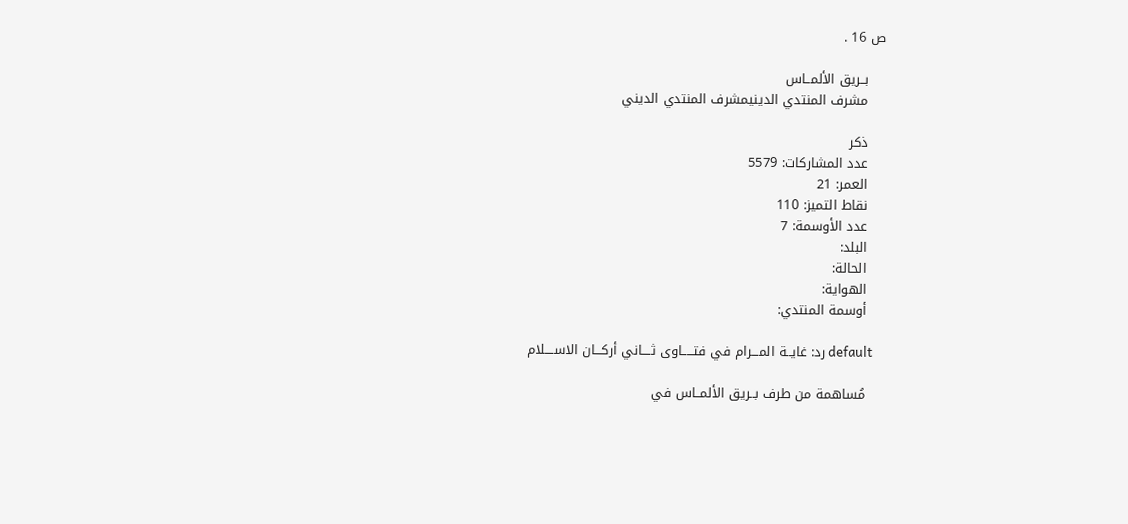ص 16 .

    بــريق الألمــاس
    مشرف المنتدي الدينيمشرف المنتدي الديني

    ذكر
    عدد المشاركات: 5579
    العمر: 21
    نقاط التميز: 110
    عدد الأوسمة: 7
    البلد:
    الحالة:
    الهواية:
    أوسمة المنتدي:

    default رد: غايــة المـــرام في فتـــــاوى ثــــاني أركـــان الاســــلام

    مُساهمة من طرف بــريق الألمــاس في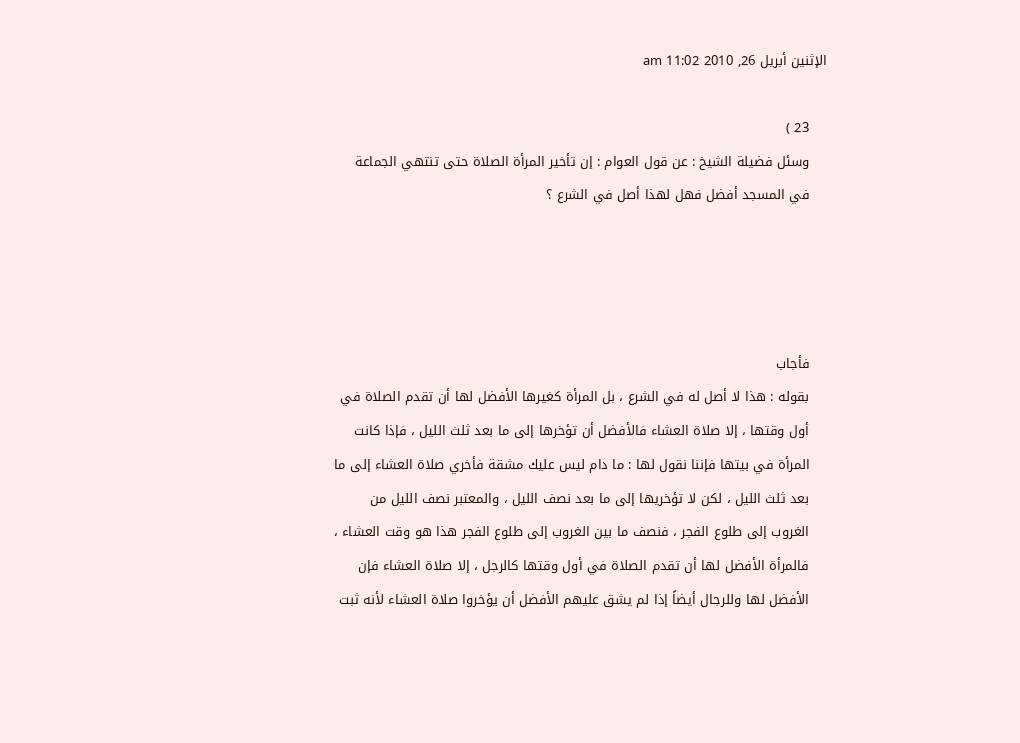الإثنين أبريل 26, 2010 11:02 am

    23 )
    وسئل فضيلة الشيخ : عن قول العوام : إن تأخير المرأة الصلاة حتى تنتهي الجماعة
    في المسجد أفضل فهل لهذا أصل في الشرع ؟




    فأجاب
    بقوله : هذا لا أصل له في الشرع ، بل المرأة كغيرها الأفضل لها أن تقدم الصلاة في
    أول وقتها ، إلا صلاة العشاء فالأفضل أن تؤخرها إلى ما بعد ثلث الليل ، فإذا كانت
    المرأة في بيتها فإننا نقول لها : ما دام ليس عليك مشقة فأخري صلاة العشاء إلى ما
    بعد ثلث الليل ، لكن لا تؤخريها إلى ما بعد نصف الليل ، والمعتبر نصف الليل من
    الغروب إلى طلوع الفجر ، فنصف ما بين الغروب إلى طلوع الفجر هذا هو وقت العشاء ،
    فالمرأة الأفضل لها أن تقدم الصلاة في أول وقتها كالرجل ، إلا صلاة العشاء فإن
    الأفضل لها وللرجال أيضاً إذا لم يشق عليهم الأفضل أن يؤخروا صلاة العشاء لأنه ثبت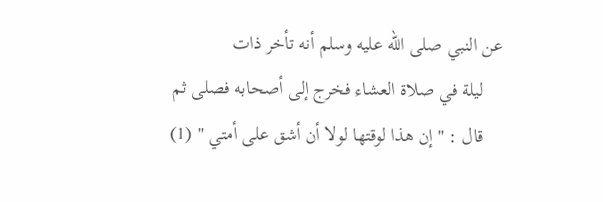عن النبي صلى الله عليه وسلم أنه تأخر ذات
    ليلة في صلاة العشاء فخرج إلى أصحابه فصلى ثم
    قال : " إن هذا لوقتها لولا أن أشق على أمتي " (1)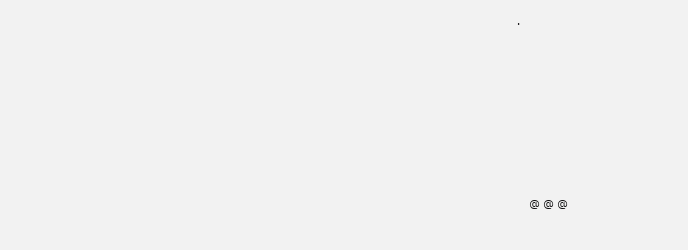.








    @ @ @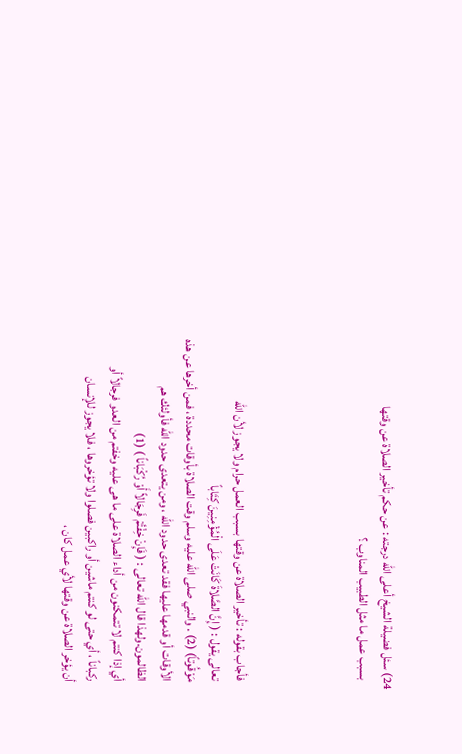24) سئل فضيلة الشيخ أعلى الله درجته : عن حكم تأخير الصلاة عن وقتها
    بسبب عمل ما مثل الطبيب المناوب ؟




    فأجاب بقوله : تأخير الصلاة عن وقتها بسبب العمل حرام ولا يجوز لأن الله
    تعالى يقول : ( إِنَّ الصَّلاةَ كَانَتْ عَلَى الْمُؤْمِنِينَ كِتَاباً
    مَوْقُوتاً) (2) . والنبي صلى الله عليه وسلم وقت الصلاة بأوقات محددة ، فمن أخرها عن هذه
    الأوقات أو قدمها عليها فقد تعدى حدود الله ، ومن يتعدى حدود الله فأولئك هم
    الظالمون.ولهذا قال الله تعالى : ( فَإِنْ خِفْتُمْ فَرِجَالاً أَوْ رُكْبَاناً ) (1)
    أي إذا كنتم لا تتمكنون من أداء الصلاة على ما هى عليه وخفتم من العدو فرجالاً أو
    ركباناً ، أي حتى لو كنتم ماشين أو راكبين فصلوا ولا تؤخروها ، فلا يجوز للإنسان
    أن يؤخر الصلاة عن وقتها لأي عمل كان ،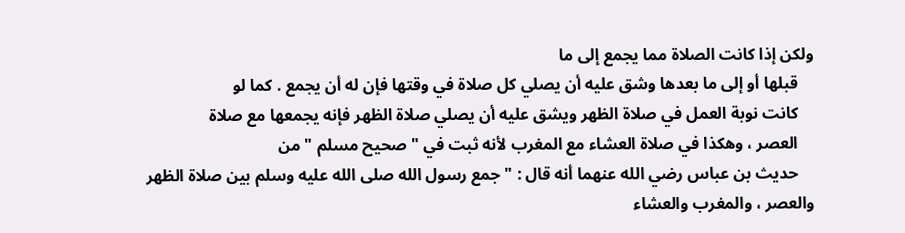ولكن إذا كانت الصلاة مما يجمع إلى ما
    قبلها أو إلى ما بعدها وشق عليه أن يصلي كل صلاة في وقتها فإن له أن يجمع . كما لو
    كانت نوبة العمل في صلاة الظهر ويشق عليه أن يصلي صلاة الظهر فإنه يجمعها مع صلاة
    العصر ، وهكذا في صلاة العشاء مع المغرب لأنه ثبت في " صحيح مسلم " من
    حديث بن عباس رضي الله عنهما أنه قال : " جمع رسول الله صلى الله عليه وسلم بين صلاة الظهر والعصر ، والمغرب والعشاء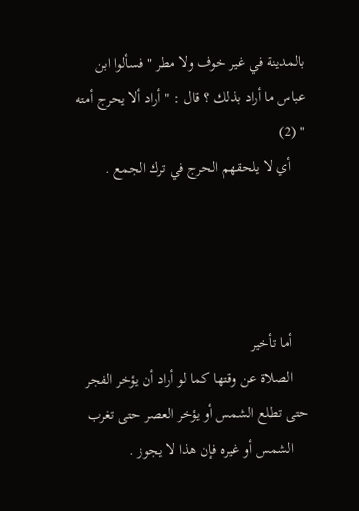بالمدينة في غير خوف ولا مطر " فسألوا ابن عباس ما أراد بذلك ؟ قال : " أراد ألا يحرج أمته " (2)
    أي لا يلحقهم الحرج في ترك الجمع .




    أما تأخير
    الصلاة عن وقتها كما لو أراد أن يؤخر الفجر حتى تطلع الشمس أو يؤخر العصر حتى تغرب
    الشمس أو غيره فإن هذا لا يجوز .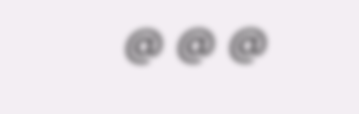@ @ @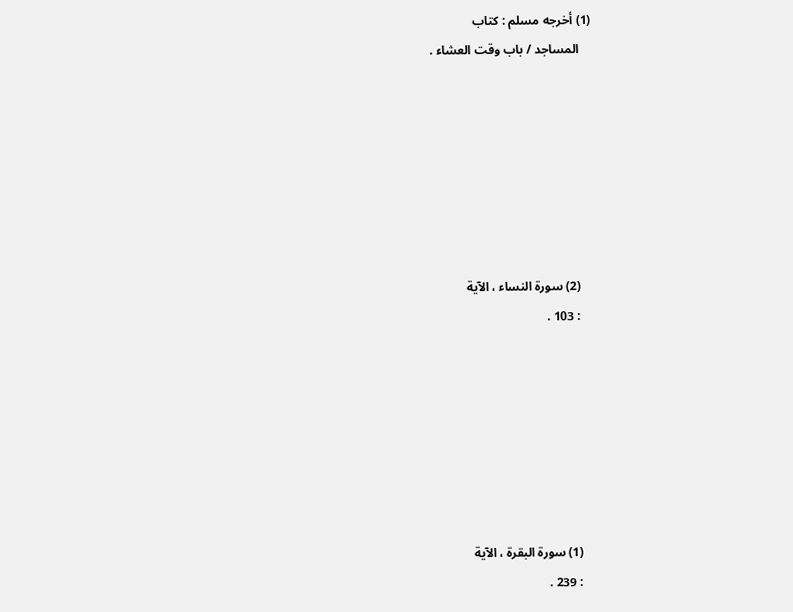(1) أخرجه مسلم : كتاب
    المساجد / باب وقت العشاء .







    (2) سورة النساء ، الآية
    : 103 .







    (1) سورة البقرة ، الآية
    : 239 .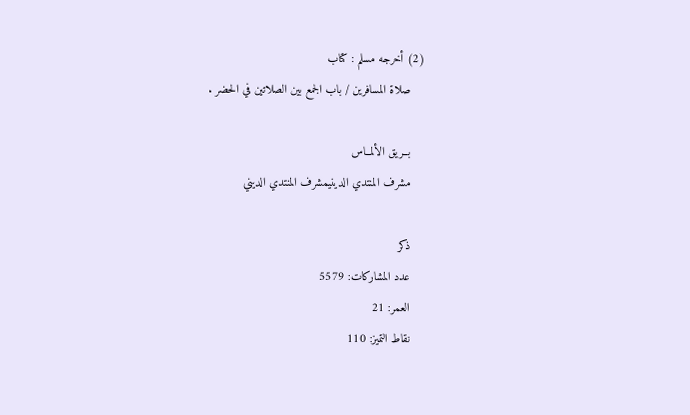(2) أخرجه مسلم : كتاب
    صلاة المسافرين / باب الجمع بين الصلاتين في الحضر .

    بــريق الألمــاس
    مشرف المنتدي الدينيمشرف المنتدي الديني

    ذكر
    عدد المشاركات: 5579
    العمر: 21
    نقاط التميز: 110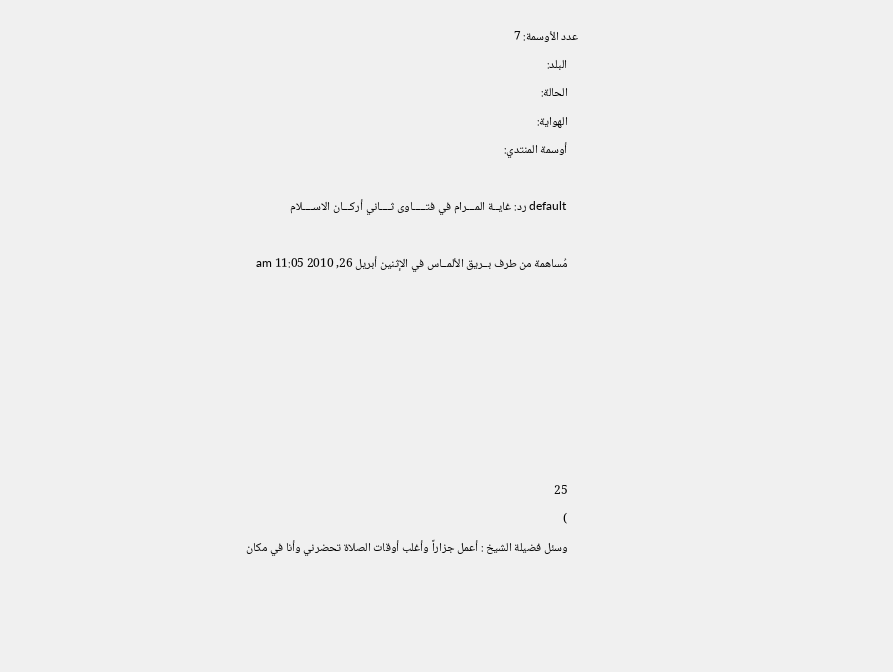عدد الأوسمة: 7
    البلد:
    الحالة:
    الهواية:
    أوسمة المنتدي:

    default رد: غايــة المـــرام في فتـــــاوى ثــــاني أركـــان الاســــلام

    مُساهمة من طرف بــريق الألمــاس في الإثنين أبريل 26, 2010 11:05 am







    25
    )
    وسئل فضيلة الشيخ : أعمل جزاراً وأغلب أوقات الصلاة تحضرني وأنا في مكان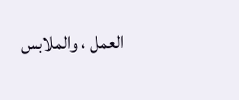العمل ، والملابس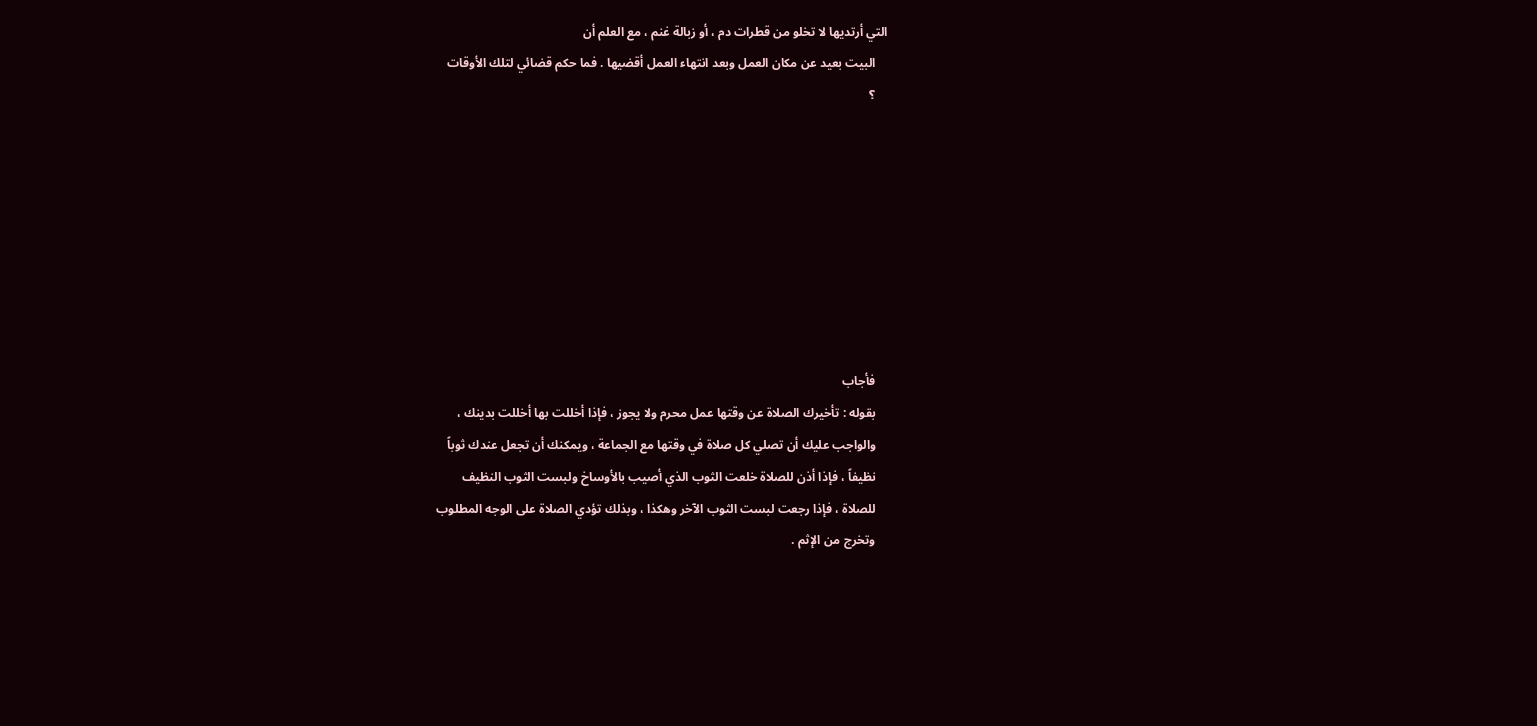التي أرتديها لا تخلو من قطرات دم ، أو زبالة غنم ، مع العلم أن
    البيت بعيد عن مكان العمل وبعد انتهاء العمل أقضيها . فما حكم قضائي لتلك الأوقات
    ؟








    فأجاب
    بقوله : تأخيرك الصلاة عن وقتها عمل محرم ولا يجوز ، فإذا أخللت بها أخللت بدينك ،
    والواجب عليك أن تصلي كل صلاة في وقتها مع الجماعة ، ويمكنك أن تجعل عندك ثوباً
    نظيفاً ، فإذا أذن للصلاة خلعت الثوب الذي أصيب بالأوساخ ولبست الثوب النظيف
    للصلاة ، فإذا رجعت لبست الثوب الآخر وهكذا ، وبذلك تؤدي الصلاة على الوجه المطلوب
    وتخرج من الإثم .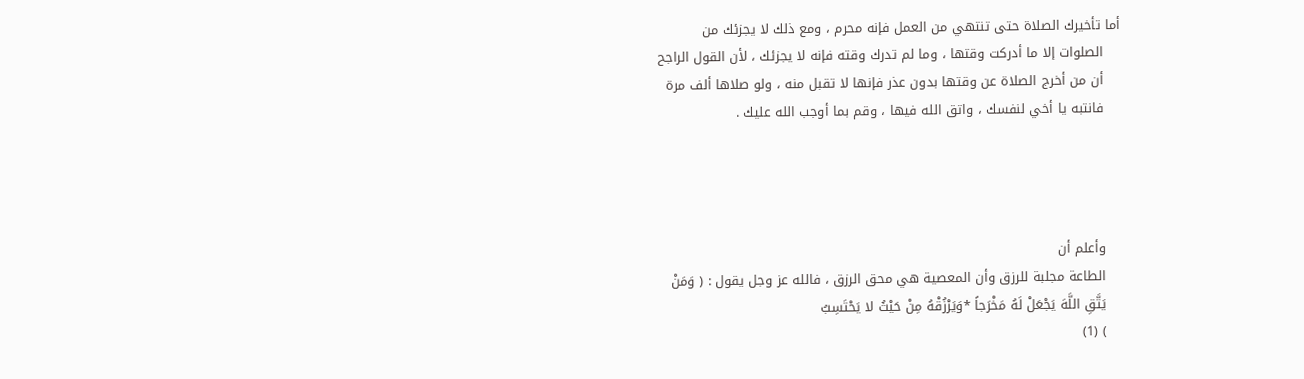أما تأخيرك الصلاة حتى تنتهي من العمل فإنه محرم ، ومع ذلك لا يجزئك من
    الصلوات إلا ما أدركت وقتها ، وما لم تدرك وقته فإنه لا يجزئك ، لأن القول الراجح
    أن من أخرج الصلاة عن وقتها بدون عذر فإنها لا تقبل منه ، ولو صلاها ألف مرة
    فانتبه يا أخي لنفسك ، واتق الله فيها ، وقم بما أوجب الله عليك .




    وأعلم أن
    الطاعة مجلبة للرزق وأن المعصية هي محق الرزق ، فالله عز وجل يقول : ( وَمَنْ
    يَتَّقِ اللَّهَ يَجْعَلْ لَهُ مَخْرَجاً *وَيَرْزُقْهُ مِنْ حَيْثُ لا يَحْتَسِبُ
    ) (1)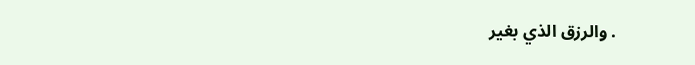. والرزق الذي بغير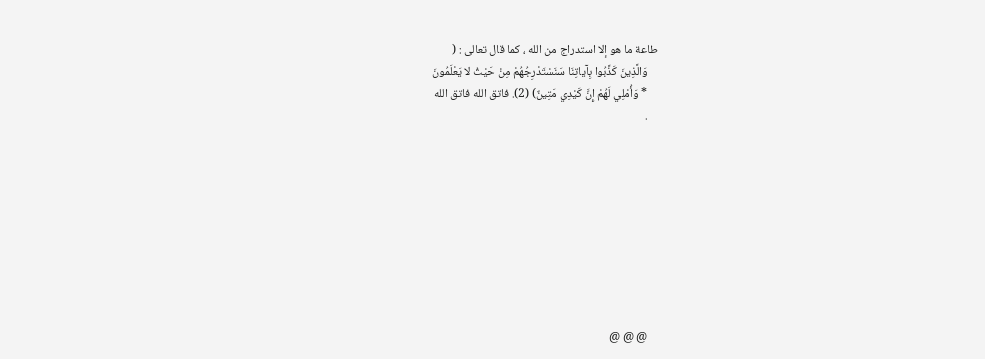طاعة ما هو إلا استدراج من الله ، كما قال تعالى : (
    وَالَّذِينَ كَذَّبُوا بِآياتِنَا سَنَسْتَدْرِجُهُمْ مِنْ حَيْثُ لا يَعْلَمُونَ
    * وَأُمْلِي لَهُمْ إِنَّ كَيْدِي مَتِينٌ) (2). فاتق الله فاتق الله
    .









    @ @ @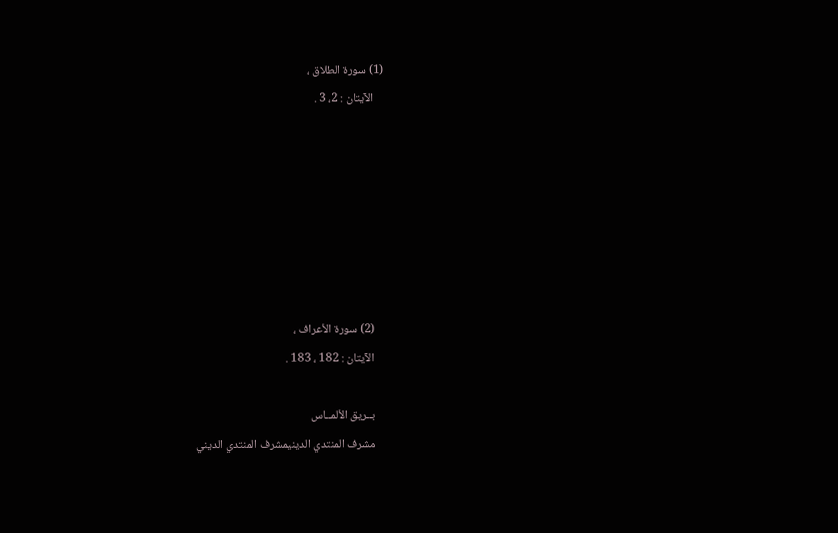(1) سورة الطلاق ،
    الآيتان : 2، 3 .







    (2) سورة الأعراف ،
    الآيتان : 182 ، 183 .

    بــريق الألمــاس
    مشرف المنتدي الدينيمشرف المنتدي الديني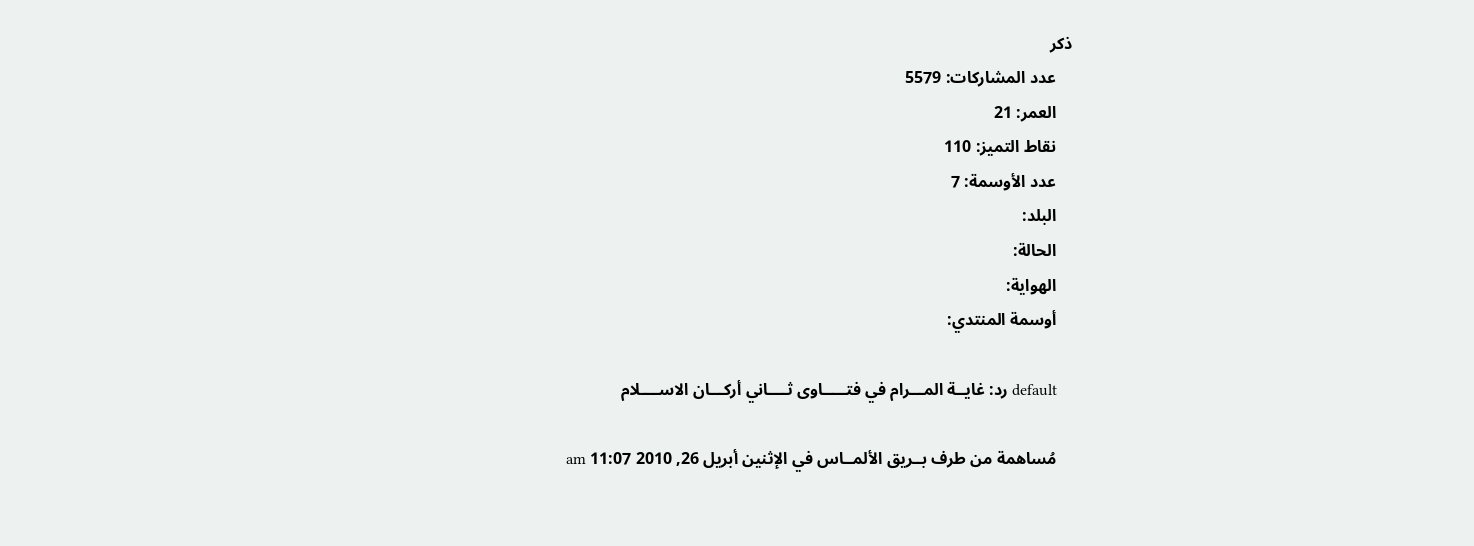ذكر
    عدد المشاركات: 5579
    العمر: 21
    نقاط التميز: 110
    عدد الأوسمة: 7
    البلد:
    الحالة:
    الهواية:
    أوسمة المنتدي:

    default رد: غايــة المـــرام في فتـــــاوى ثــــاني أركـــان الاســــلام

    مُساهمة من طرف بــريق الألمــاس في الإثنين أبريل 26, 2010 11:07 am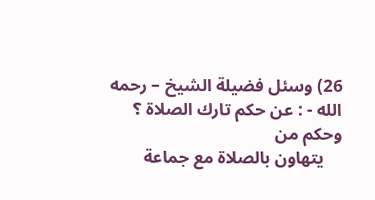26) وسئل فضيلة الشيخ – رحمه الله - : عن حكم تارك الصلاة ؟ وحكم من
    يتهاون بالصلاة مع جماعة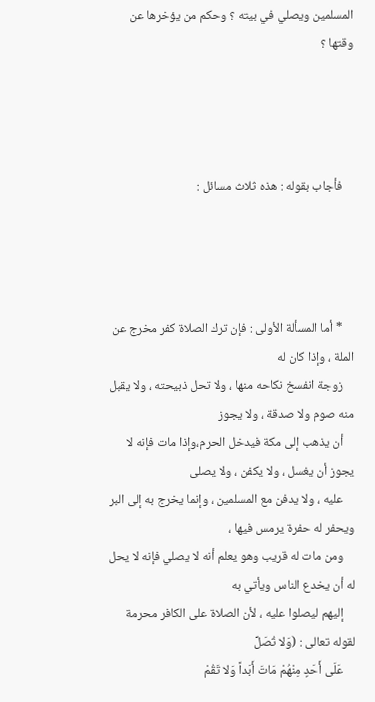المسلمين ويصلي في بيته ؟ وحكم من يؤخرها عن وقتها ؟




    فأجاب بقوله : هذه ثلاث مسائل :




    * أما المسألة الأولى : فإن ترك الصلاة كفر مخرج عن الملة ، وإذا كان له
    زوجة انفسخ نكاحه منها ، ولا تحل ذبيحته ، ولا يقبل منه صوم ولا صدقة ، ولا يجوز
    أن يذهب إلى مكة فيدخل الحرم،وإذا مات فإنه لا يجوز أن يغسل ، ولا يكفن ، ولا يصلى
    عليه ، ولا يدفن مع المسلمين ، وإنما يخرج به إلى البر ويحفر له حفرة يرمس فيها ،
    ومن مات له قريب وهو يعلم أنه لا يصلي فإنه لا يحل له أن يخدع الناس ويأتي به
    إليهم ليصلوا عليه ، لأن الصلاة على الكافر محرمة لقوله تعالى : (وَلا تُصَلِّ
    عَلَى أَحَدٍ مِنْهُمْ مَاتَ أَبَداً وَلا تَقُمْ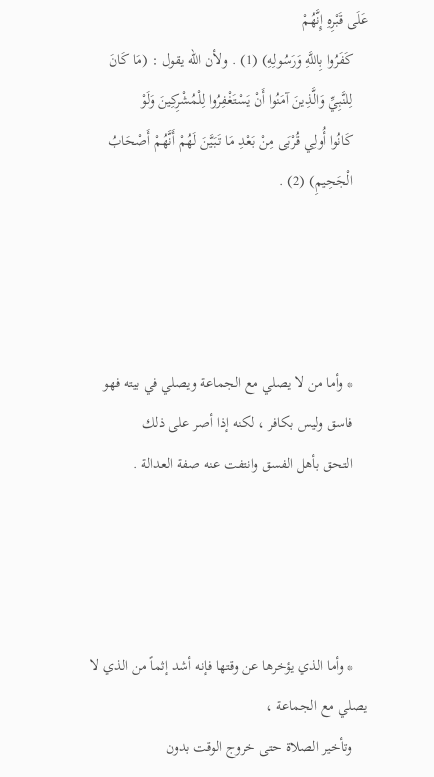عَلَى قَبْرِهِ إِنَّهُمْ
    كَفَرُوا بِاللَّهِ وَرَسُولِهِ) (1) . ولأن الله يقول : (مَا كَانَ
    لِلنَّبِيِّ وَالَّذِينَ آمَنُوا أَنْ يَسْتَغْفِرُوا لِلْمُشْرِكِينَ وَلَوْ
    كَانُوا أُولِي قُرْبَى مِنْ بَعْدِ مَا تَبَيَّنَ لَهُمْ أَنَّهُمْ أَصْحَابُ
    الْجَحِيمِ) (2) .




    * وأما من لا يصلي مع الجماعة ويصلي في بيته فهو
    فاسق وليس بكافر ، لكنه إذا أصر على ذلك
    التحق بأهل الفسق وانتفت عنه صفة العدالة .




    * وأما الذي يؤخرها عن وقتها فإنه أشد إثماً من الذي لا يصلي مع الجماعة ،
    وتأخير الصلاة حتى خروج الوقت بدون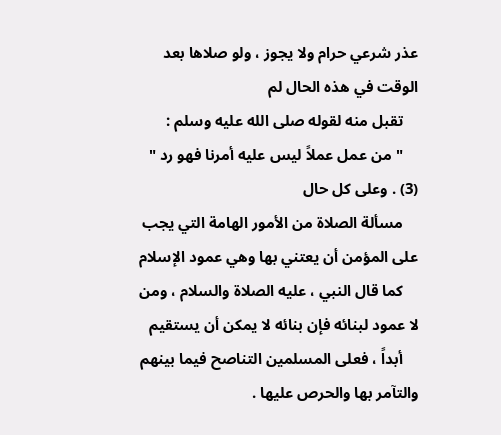عذر شرعي حرام ولا يجوز ، ولو صلاها بعد الوقت في هذه الحال لم
    تقبل منه لقوله صلى الله عليه وسلم :
    " من عمل عملاً ليس عليه أمرنا فهو رد " (3) . وعلى كل حال
    مسألة الصلاة من الأمور الهامة التي يجب على المؤمن أن يعتني بها وهي عمود الإسلام
    كما قال النبي ، عليه الصلاة والسلام ، ومن لا عمود لبنائه فإن بنائه لا يمكن أن يستقيم
    أبداً ، فعلى المسلمين التناصح فيما بينهم والتآمر بها والحرص عليها .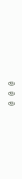@ @ @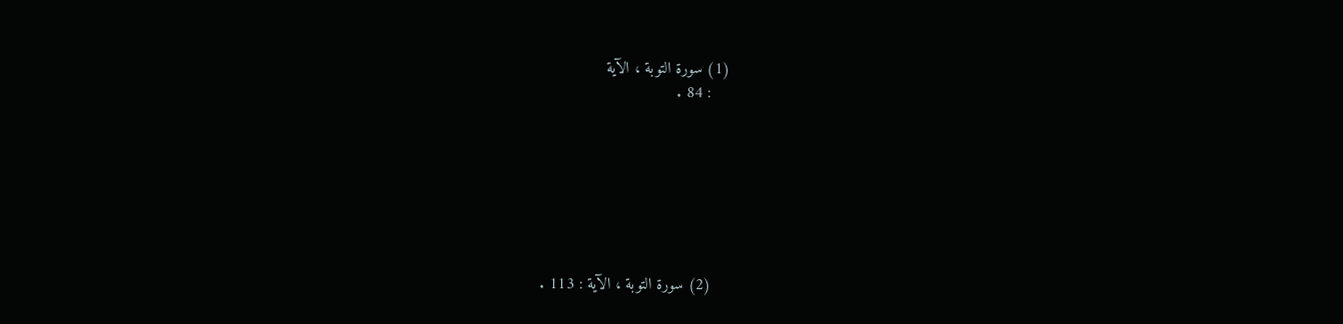(1) سورة التوبة ، الآية
    : 84 .







    (2) سورة التوبة ، الآية : 113 .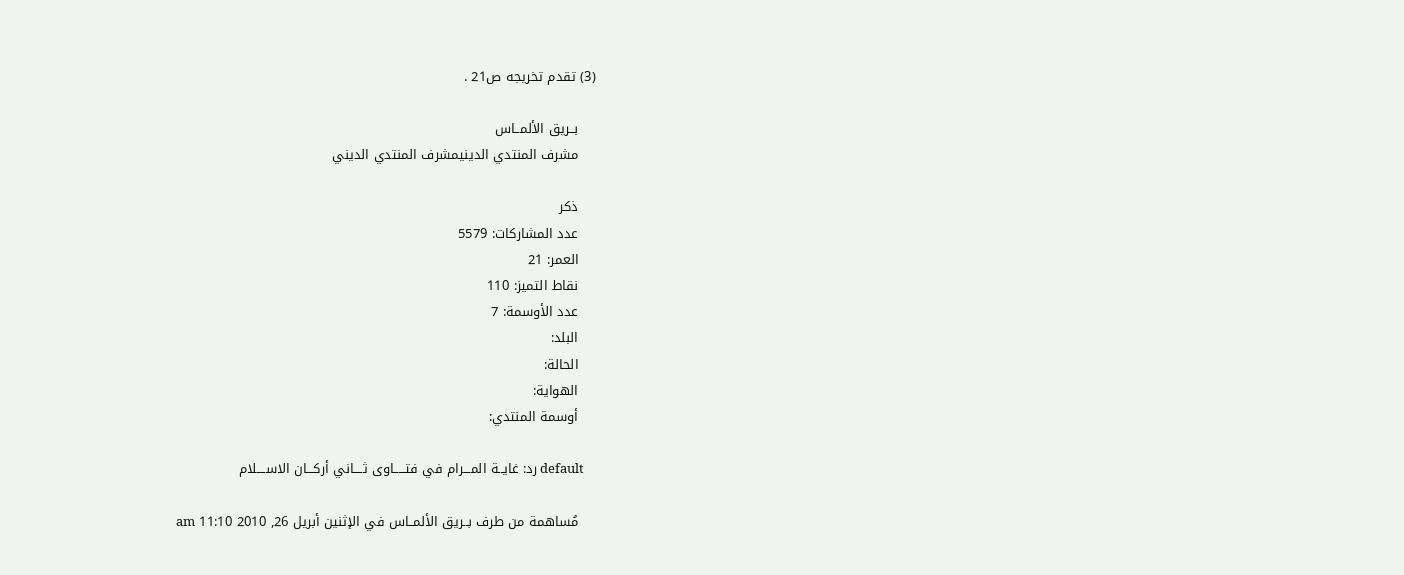(3) تقدم تخريجه ص21 .

    بــريق الألمــاس
    مشرف المنتدي الدينيمشرف المنتدي الديني

    ذكر
    عدد المشاركات: 5579
    العمر: 21
    نقاط التميز: 110
    عدد الأوسمة: 7
    البلد:
    الحالة:
    الهواية:
    أوسمة المنتدي:

    default رد: غايــة المـــرام في فتـــــاوى ثــــاني أركـــان الاســــلام

    مُساهمة من طرف بــريق الألمــاس في الإثنين أبريل 26, 2010 11:10 am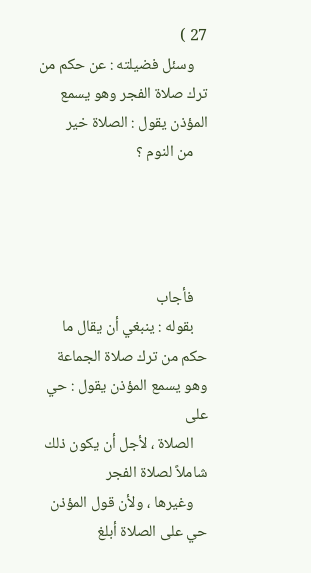27 )
    وسئل فضيلته : عن حكم من ترك صلاة الفجر وهو يسمع المؤذن يقول : الصلاة خير
    من النوم ؟




    فأجاب
    بقوله : ينبغي أن يقال ما حكم من ترك صلاة الجماعة وهو يسمع المؤذن يقول : حي على
    الصلاة ، لأجل أن يكون ذلك شاملاً لصلاة الفجر
    وغيرها ، ولأن قول المؤذن حي على الصلاة أبلغ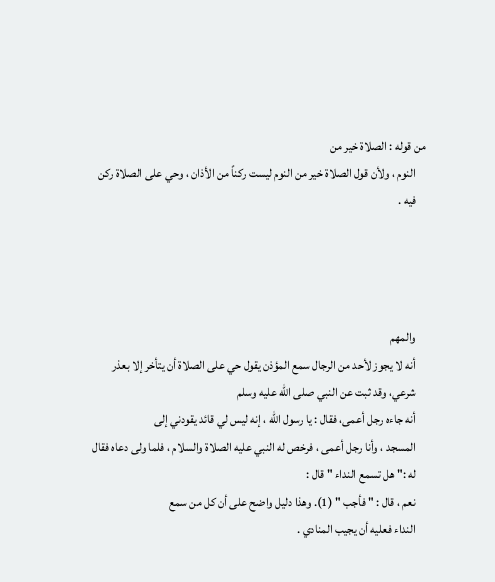من قوله : الصلاة خير من
    النوم ، ولأن قول الصلاة خير من النوم ليست ركناً من الأذان ، وحي على الصلاة ركن
    فيه .




    والمهم
    أنه لا يجوز لأحد من الرجال سمع المؤذن يقول حي على الصلاة أن يتأخر إلا بعذر
    شرعي، وقد ثبت عن النبي صلى الله عليه وسلم
    أنه جاءه رجل أعمى، فقال : يا رسول الله ، إنه ليس لي قائد يقودني إلى
    المسجد ، وأنا رجل أعمى ، فرخص له النبي عليه الصلاة والسلام ، فلما ولى دعاه فقال
    له :" هل تسمع النداء " قال :
    نعم ، قال : " فأجب " (1). وهذا دليل واضح على أن كل من سمع
    النداء فعليه أن يجيب المنادي .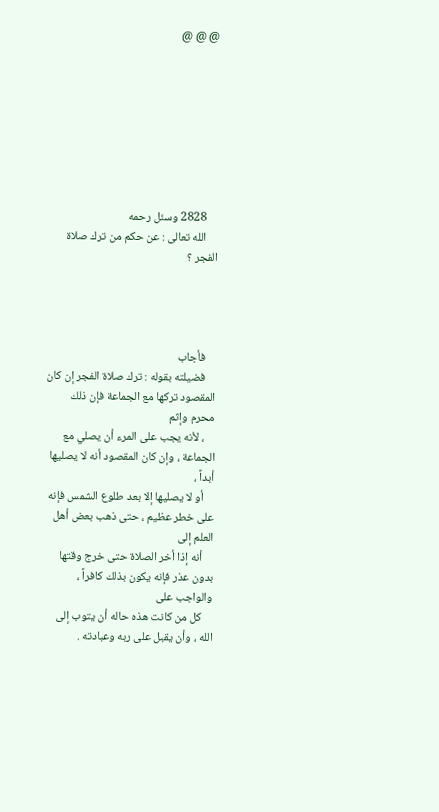@ @ @








    2828 وسئل رحمه
    الله تعالى : عن حكم من ترك صلاة الفجر ؟




    فأجاب
    فضيلته بقوله : ترك صلاة الفجر إن كان المقصود تركها مع الجماعة فإن ذلك محرم وإثم
    ، لأنه يجب على المرء أن يصلي مع الجماعة ، وإن كان المقصود أنه لا يصليها أبداً ،
    أو لا يصليها إلا بعد طلوع الشمس فإنه على خطر عظيم ، حتى ذهب بعض أهل العلم إلى
    أنه إذا أخر الصلاة حتى خرج وقتها بدون عذر فإنه يكون بذلك كافراً ، والواجب على
    كل من كانت هذه حاله أن يتوب إلى الله ، وأن يقبل على ربه وعبادته .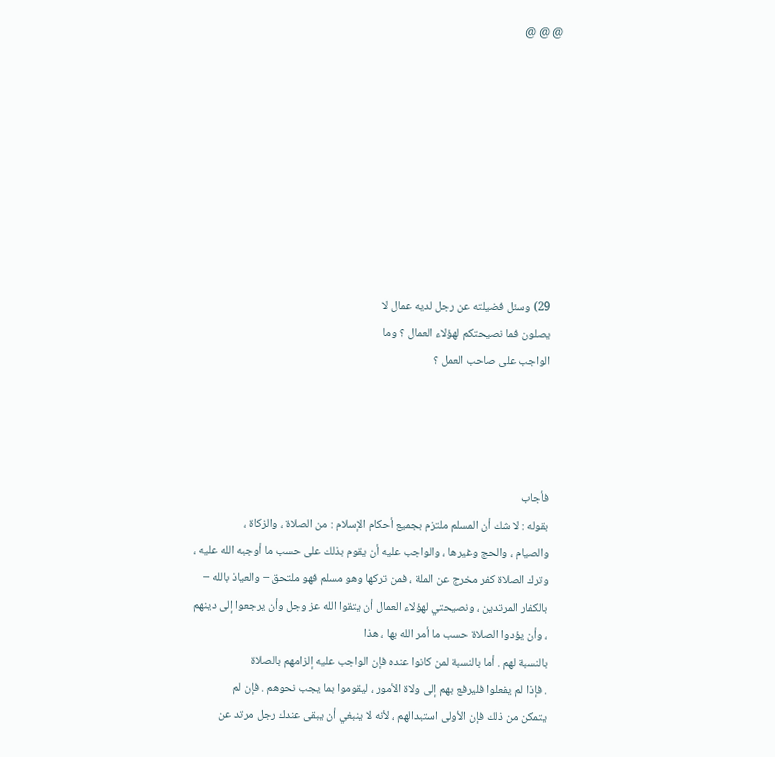@ @ @









    29) وسئل فضيلته عن رجل لديه عمال لا
    يصلون فما نصيحتكم لهؤلاء العمال ؟ وما
    الواجب على صاحب العمل ؟




    فأجاب
    بقوله : لا شك أن المسلم ملتزم بجميع أحكام الإسلام : من الصلاة ، والزكاة ،
    والصيام ، والحج وغيرها ، والواجب عليه أن يقوم بذلك على حسب ما أوجبه الله عليه ،
    وترك الصلاة كفر مخرج عن الملة ، فمن تركها وهو مسلم فهو ملتحق – والعياذ بالله –
    بالكفار المرتدين ، ونصيحتي لهؤلاء العمال أن يتقوا الله عز وجل وأن يرجعوا إلى دينهم
    ، وأن يؤدوا الصلاة حسب ما أمر الله بها ، هذا
    بالنسبة لهم . أما بالنسبة لمن كانوا عنده فإن الواجب عليه إلزامهم بالصلاة
    . فإذا لم يفعلوا فليرفع بهم إلى ولاة الأمور ، ليقوموا بما يجب نحوهم . فإن لم
    يتمكن من ذلك فإن الأولى استبدالهم ، لأنه لا ينبغي أن يبقى عندك رجل مرتد عن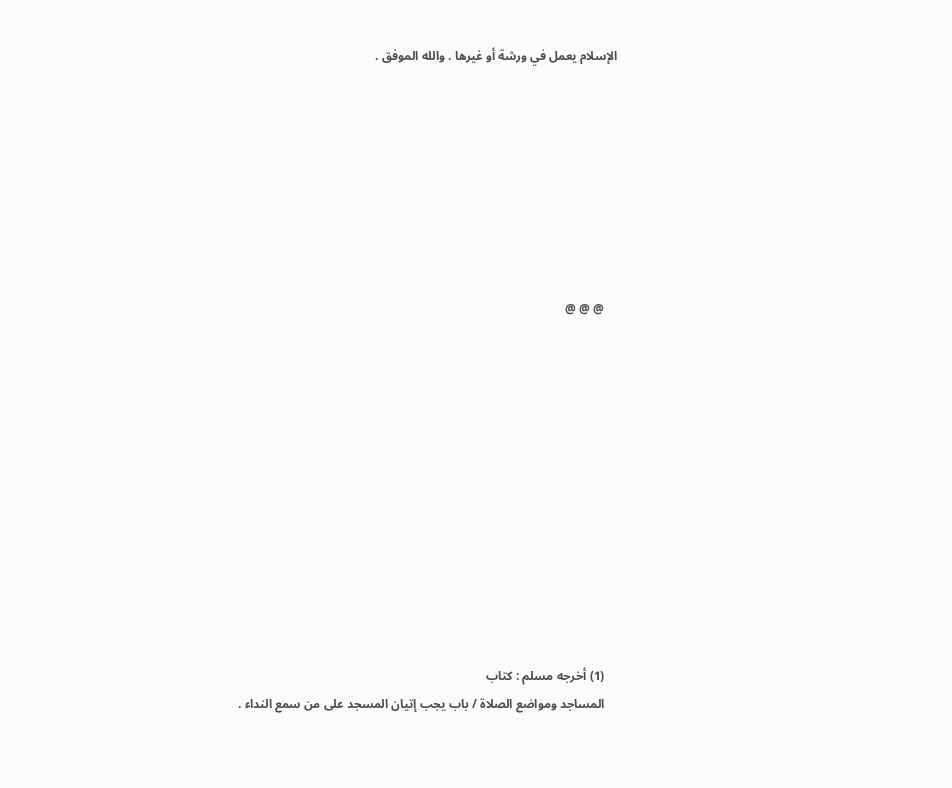الإسلام يعمل في ورشة أو غيرها . والله الموفق .








    @ @ @












    (1) أخرجه مسلم : كتاب
    المساجد ومواضع الصلاة / باب يجب إتيان المسجد على من سمع النداء .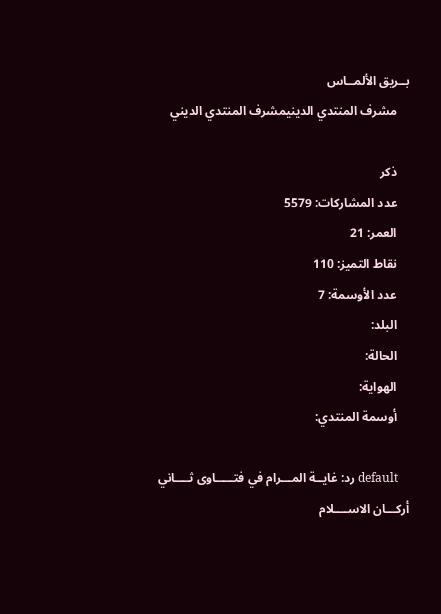بــريق الألمــاس
    مشرف المنتدي الدينيمشرف المنتدي الديني

    ذكر
    عدد المشاركات: 5579
    العمر: 21
    نقاط التميز: 110
    عدد الأوسمة: 7
    البلد:
    الحالة:
    الهواية:
    أوسمة المنتدي:

    default رد: غايــة المـــرام في فتـــــاوى ثــــاني أركـــان الاســــلام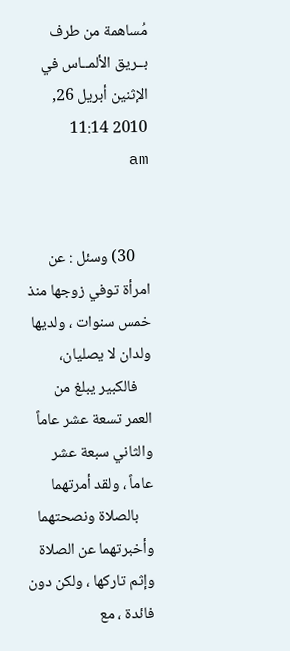مُساهمة من طرف بــريق الألمــاس في الإثنين أبريل 26, 2010 11:14 am


    30) وسئل : عن امرأة توفي زوجها منذ خمس سنوات ، ولديها ولدان لا يصليان،
    فالكبير يبلغ من العمر تسعة عشر عاماً والثاني سبعة عشر عاماً ، ولقد أمرتهما
    بالصلاة ونصحتهما وأخبرتهما عن الصلاة وإثم تاركها ، ولكن دون فائدة ، مع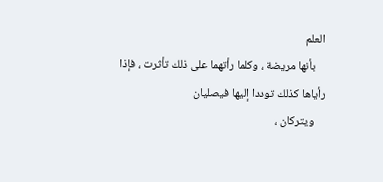العلم
    بأنها مريضة ، وكلما رأتهما على ذلك تأثرت ، فإذا رأياها كذلك توددا إليها فيصليان
    ويتركان ،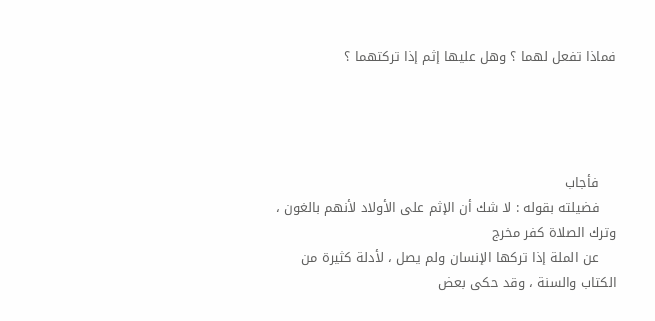فماذا تفعل لهما ؟ وهل عليها إثم إذا تركتهما ؟




    فأجاب
    فضيلته بقوله : لا شك أن الإثم على الأولاد لأنهم بالغون ، وترك الصلاة كفر مخرج
    عن الملة إذا تركها الإنسان ولم يصل ، لأدلة كثيرة من الكتاب والسنة ، وقد حكى بعض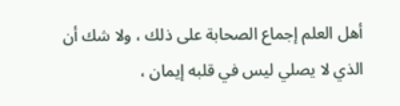أهل العلم إجماع الصحابة على ذلك ، ولا شك أن الذي لا يصلي ليس في قلبه إيمان ،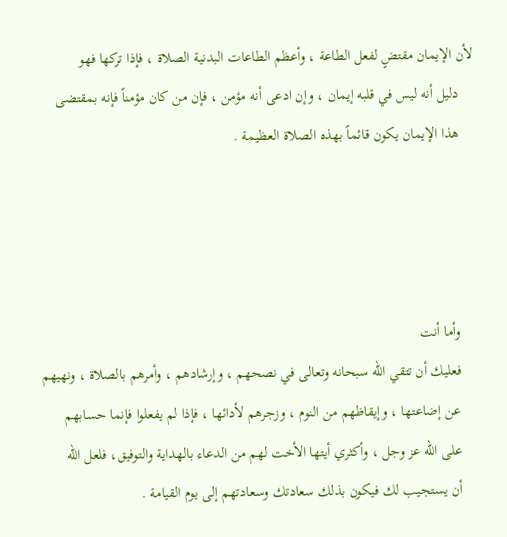لأن الإيمان مقتضٍ لفعل الطاعة ، وأعظم الطاعات البدنية الصلاة ، فإذا تركها فهو
    دليل أنه ليس في قلبه إيمان ، وإن ادعى أنه مؤمن ، فإن من كان مؤمناً فإنه بمقتضى
    هذا الإيمان يكون قائماً بهذه الصلاة العظيمة .




    وأما أنت
    فعليك أن تتقي الله سبحانه وتعالى في نصحهم ، وإرشادهم ، وأمرهم بالصلاة ، ونهيهم
    عن إضاعتها ، وإيقاظهم من النوم ، وزجرهم لأدائها ، فإذا لم يفعلوا فإنما حسابهم
    على الله عز وجل ، وأكثري أيتها الأخت لهم من الدعاء بالهداية والتوفيق، فلعل الله
    أن يستجيب لك فيكون بذلك سعادتك وسعادتهم إلى يوم القيامة .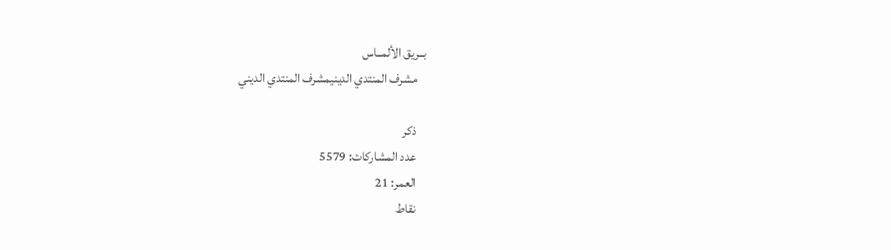بــريق الألمــاس
    مشرف المنتدي الدينيمشرف المنتدي الديني

    ذكر
    عدد المشاركات: 5579
    العمر: 21
    نقاط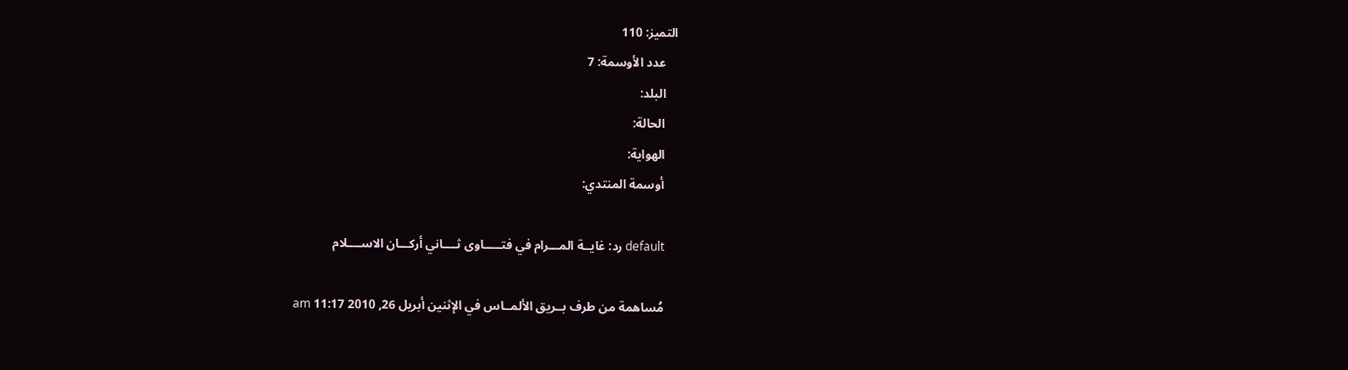التميز: 110
    عدد الأوسمة: 7
    البلد:
    الحالة:
    الهواية:
    أوسمة المنتدي:

    default رد: غايــة المـــرام في فتـــــاوى ثــــاني أركـــان الاســــلام

    مُساهمة من طرف بــريق الألمــاس في الإثنين أبريل 26, 2010 11:17 am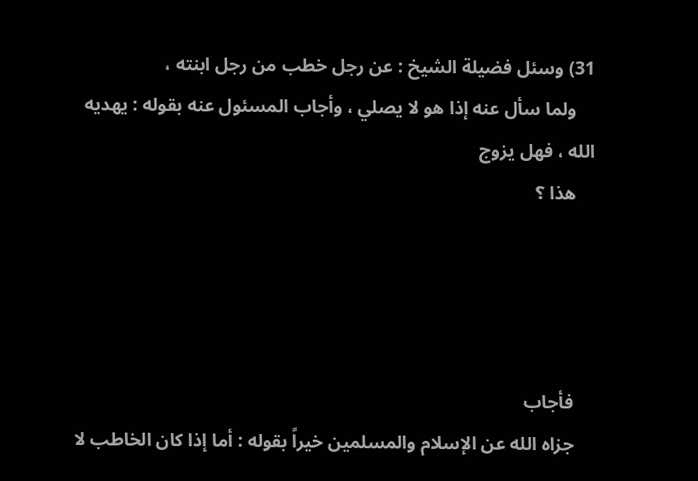31) وسئل فضيلة الشيخ : عن رجل خطب من رجل ابنته ،
    ولما سأل عنه إذا هو لا يصلي ، وأجاب المسئول عنه بقوله : يهديه الله ، فهل يزوج
    هذا ؟




    فأجاب
    جزاه الله عن الإسلام والمسلمين خيراً بقوله : أما إذا كان الخاطب لا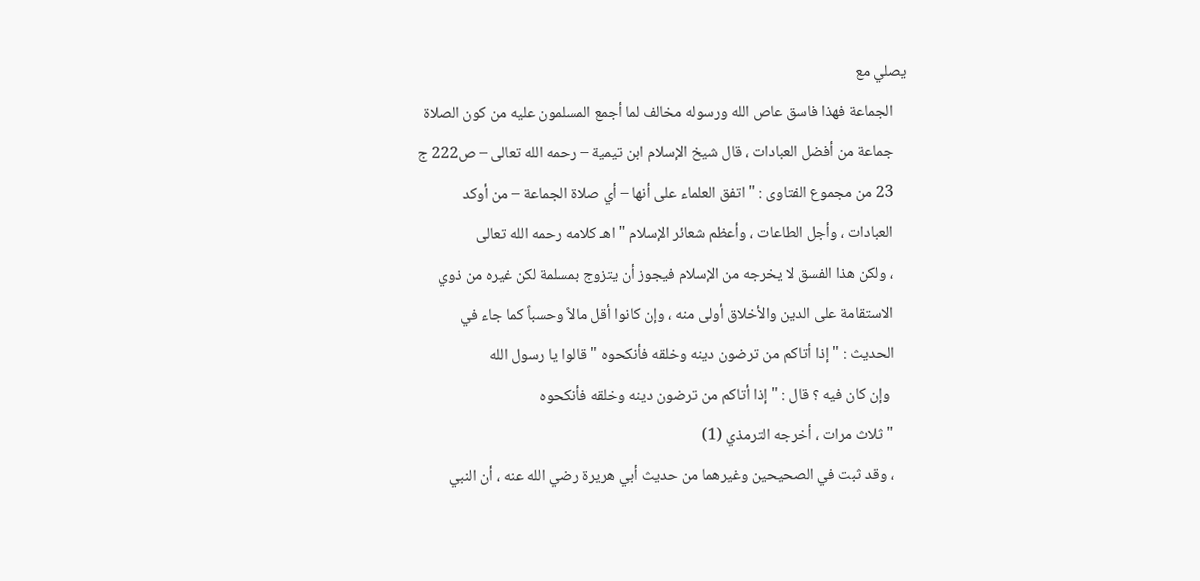يصلي مع
    الجماعة فهذا فاسق عاص الله ورسوله مخالف لما أجمع المسلمون عليه من كون الصلاة
    جماعة من أفضل العبادات ، قال شيخ الإسلام ابن تيمية – رحمه الله تعالى – ص222 ج
    23 من مجموع الفتاوى : " اتفق العلماء على أنها – أي صلاة الجماعة – من أوكد
    العبادات ، وأجل الطاعات ، وأعظم شعائر الإسلام " اهـ كلامه رحمه الله تعالى
    ، ولكن هذا الفسق لا يخرجه من الإسلام فيجوز أن يتزوج بمسلمة لكن غيره من ذوي
    الاستقامة على الدين والأخلاق أولى منه ، وإن كانوا أقل مالاً وحسباً كما جاء في
    الحديث : " إذا أتاكم من ترضون دينه وخلقه فأنكحوه " قالوا يا رسول الله
     وإن كان فيه ؟ قال : " إذا أتاكم من ترضون دينه وخلقه فأنكحوه
    " ثلاث مرات ، أخرجه الترمذي (1)
    ، وقد ثبت في الصحيحين وغيرهما من حديث أبي هريرة رضي الله عنه ، أن النبي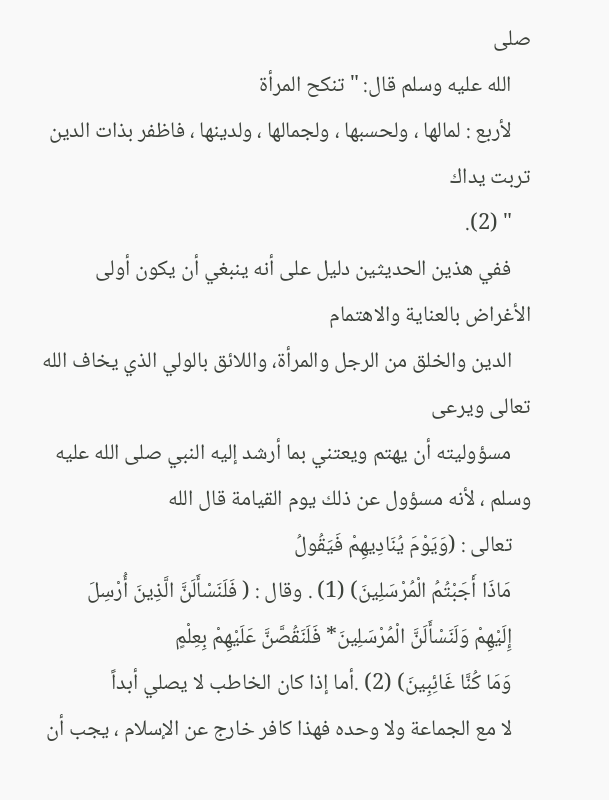صلى
    الله عليه وسلم قال: " تنكح المرأة
    لأربع : لمالها ، ولحسبها ، ولجمالها ، ولدينها ، فاظفر بذات الدين تربت يداك
    " (2).
    ففي هذين الحديثين دليل على أنه ينبغي أن يكون أولى الأغراض بالعناية والاهتمام
    الدين والخلق من الرجل والمرأة، واللائق بالولي الذي يخاف الله تعالى ويرعى
    مسؤوليته أن يهتم ويعتني بما أرشد إليه النبي صلى الله عليه وسلم ، لأنه مسؤول عن ذلك يوم القيامة قال الله
    تعالى : (وَيَوْمَ يُنَادِيهِمْ فَيَقُولُ
    مَاذَا أَجَبْتُمُ الْمُرْسَلِينَ) (1) . وقال : ( فَلَنَسْأَلَنَّ الَّذِينَ أُرْسِلَ
    إِلَيْهِمْ وَلَنَسْأَلَنَّ الْمُرْسَلِينَ* فَلَنَقُصَّنَّ عَلَيْهِمْ بِعِلْمٍ
    وَمَا كُنَّا غَائِبِينَ) (2) .أما إذا كان الخاطب لا يصلي أبداً
    لا مع الجماعة ولا وحده فهذا كافر خارج عن الإسلام ، يجب أن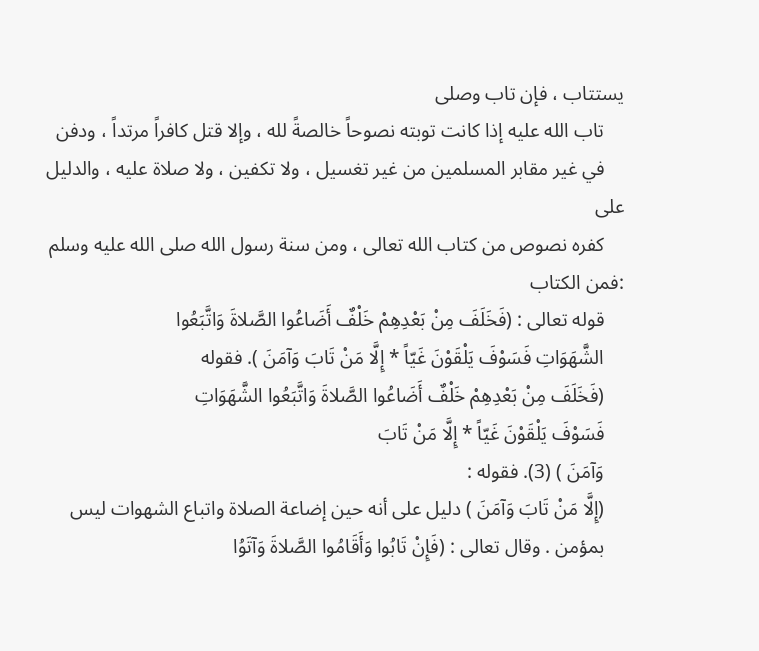يستتاب ، فإن تاب وصلى
    تاب الله عليه إذا كانت توبته نصوحاً خالصةً لله ، وإلا قتل كافراً مرتداً ، ودفن
    في غير مقابر المسلمين من غير تغسيل ، ولا تكفين ، ولا صلاة عليه ، والدليل على
    كفره نصوص من كتاب الله تعالى ، ومن سنة رسول الله صلى الله عليه وسلم :فمن الكتاب
    قوله تعالى : (فَخَلَفَ مِنْ بَعْدِهِمْ خَلْفٌ أَضَاعُوا الصَّلاةَ وَاتَّبَعُوا
    الشَّهَوَاتِ فَسَوْفَ يَلْقَوْنَ غَيّاً * إِلَّا مَنْ تَابَ وَآمَنَ ). فقوله
    (فَخَلَفَ مِنْ بَعْدِهِمْ خَلْفٌ أَضَاعُوا الصَّلاةَ وَاتَّبَعُوا الشَّهَوَاتِ
    فَسَوْفَ يَلْقَوْنَ غَيّاً * إِلَّا مَنْ تَابَ
    وَآمَنَ ) (3). فقوله :
    (إِلَّا مَنْ تَابَ وَآمَنَ ) دليل على أنه حين إضاعة الصلاة واتباع الشهوات ليس
    بمؤمن . وقال تعالى : (فَإِنْ تَابُوا وَأَقَامُوا الصَّلاةَ وَآتَوُا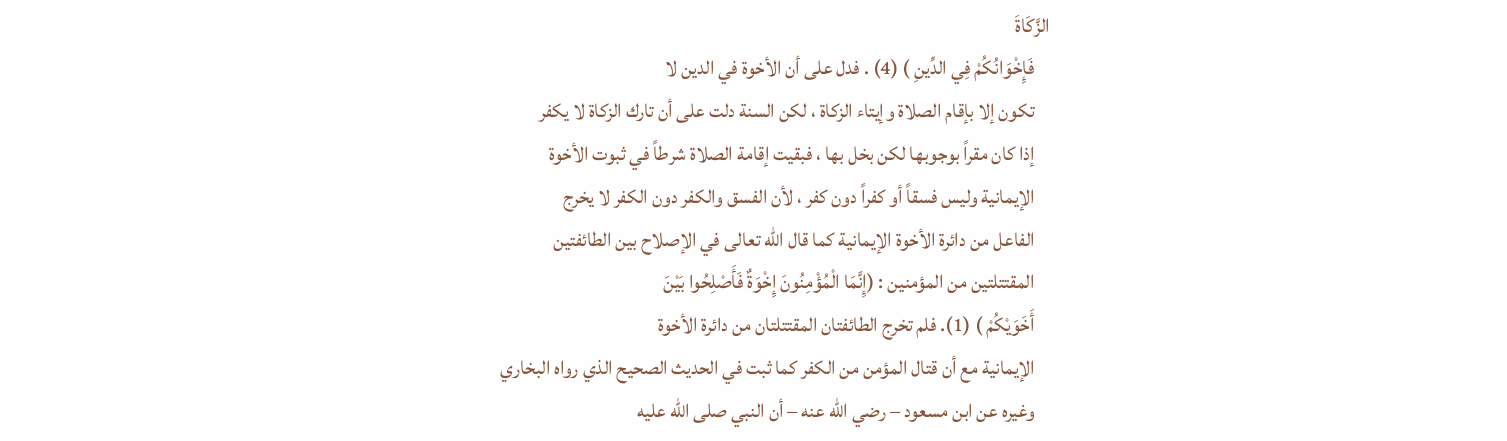الزَّكَاةَ
    فَإِخْوَانُكُمْ فِي الدِّينِ ) (4) . فدل على أن الأخوة في الدين لا
    تكون إلا بإقام الصلاة وإيتاء الزكاة ، لكن السنة دلت على أن تارك الزكاة لا يكفر
    إذا كان مقراً بوجوبها لكن بخل بها ، فبقيت إقامة الصلاة شرطاً في ثبوت الأخوة
    الإيمانية وليس فسقاً أو كفراً دون كفر ، لأن الفسق والكفر دون الكفر لا يخرج
    الفاعل من دائرة الأخوة الإيمانية كما قال الله تعالى في الإصلاح بين الطائفتين
    المقتتلتين من المؤمنين : (إِنَّمَا الْمُؤْمِنُونَ إِخْوَةٌ فَأَصْلِحُوا بَيْنَ
    أَخَوَيْكُمْ ) (1). فلم تخرج الطائفتان المقتتلتان من دائرة الأخوة
    الإيمانية مع أن قتال المؤمن من الكفر كما ثبت في الحديث الصحيح الذي رواه البخاري
    وغيره عن ابن مسعود – رضي الله عنه – أن النبي صلى الله عليه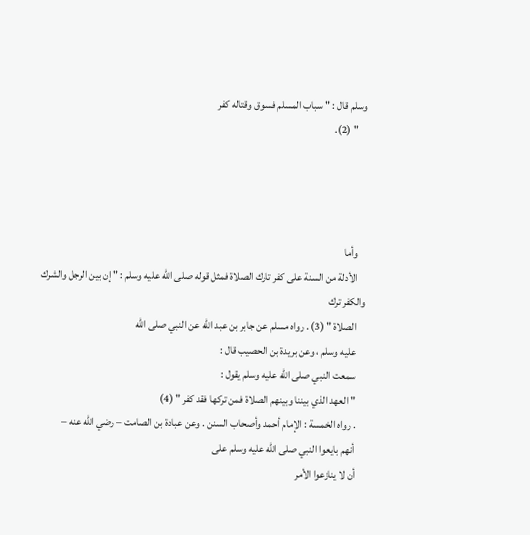وسلم قال : " سباب المسلم فسوق وقتاله كفر
    " (2).




    وأما
    الأدلة من السنة على كفر تارك الصلاة فمثل قوله صلى الله عليه وسلم : " إن بين الرجل والشرك والكفر ترك
    الصلاة " (3) . رواه مسلم عن جابر بن عبد الله عن النبي صلى الله
    عليه وسلم ، وعن بريدة بن الحصيب قال :
    سمعت النبي صلى الله عليه وسلم يقول :
    " العهد الذي بيننا وبينهم الصلاة فمن تركها فقد كفر " (4)
    . رواه الخمسة : الإمام أحمد وأصحاب السنن . وعن عبادة بن الصامت – رضي الله عنه –
    أنهم بايعوا النبي صلى الله عليه وسلم على
    أن لا ينازعوا الأمر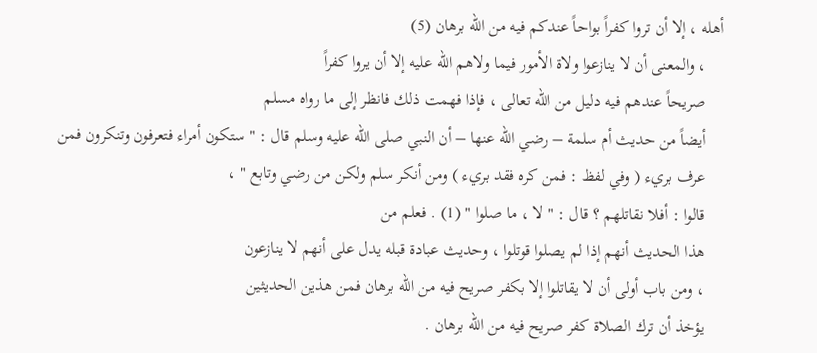أهله ، إلا أن تروا كفراً بواحاً عندكم فيه من الله برهان (5)
    ، والمعنى أن لا ينازعوا ولاة الأمور فيما ولاهم الله عليه إلا أن يروا كفراً
    صريحاً عندهم فيه دليل من الله تعالى ، فإذا فهمت ذلك فانظر إلى ما رواه مسلم
    أيضاً من حديث أم سلمة – رضي الله عنها – أن النبي صلى الله عليه وسلم قال : " ستكون أمراء فتعرفون وتنكرون فمن
    عرف بريء ( وفي لفظ : فمن كره فقد بريء ) ومن أنكر سلم ولكن من رضي وتابع " ،
    قالوا : أفلا نقاتلهم ؟ قال : " لا ، ما صلوا " (1) . فعلم من
    هذا الحديث أنهم إذا لم يصلوا قوتلوا ، وحديث عبادة قبله يدل على أنهم لا ينازعون
    ، ومن باب أولى أن لا يقاتلوا إلا بكفر صريح فيه من الله برهان فمن هذين الحديثين
    يؤخذ أن ترك الصلاة كفر صريح فيه من الله برهان .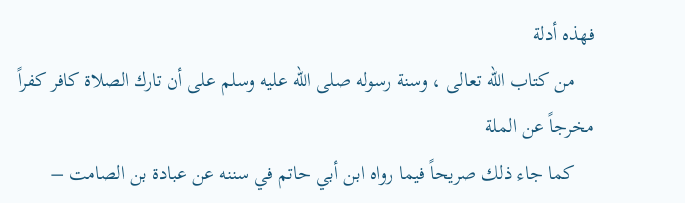فهذه أدلة
    من كتاب الله تعالى ، وسنة رسوله صلى الله عليه وسلم على أن تارك الصلاة كافر كفراً مخرجاً عن الملة
    كما جاء ذلك صريحاً فيما رواه ابن أبي حاتم في سننه عن عبادة بن الصامت –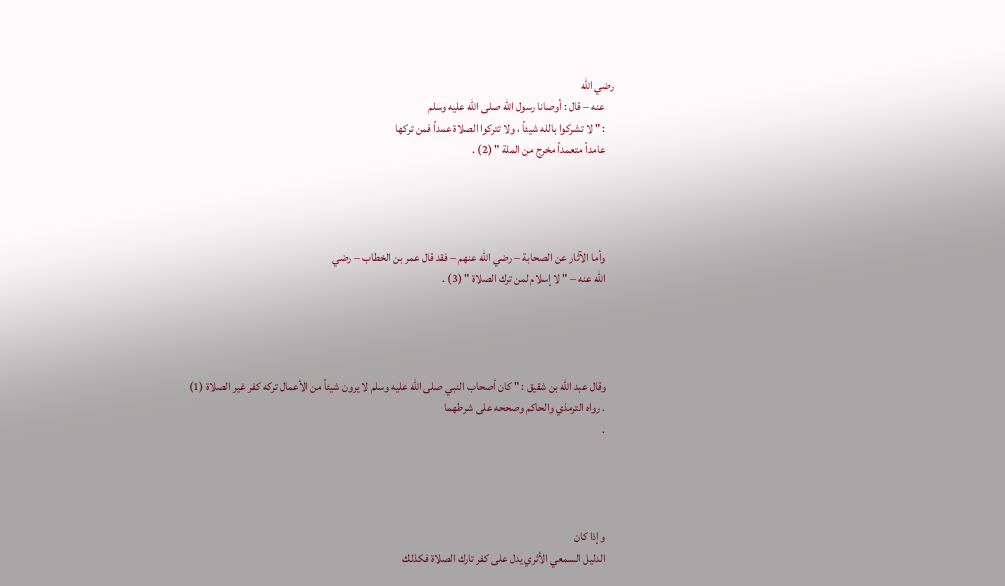رضي الله
    عنه – قال : أوصانا رسول الله صلى الله عليه وسلم
    : " لا تشركوا بالله شيئاً ، ولا تتركوا الصلاة عمداً فمن تركها
    عامداً متعمداً مخرج من الملة " (2) .




    وأما الآثار عن الصحابة – رضي الله عنهم – فقد قال عمر بن الخطاب – رضي
    الله عنه – " لا إسلام لمن ترك الصلاة " (3) .




    وقال عبد الله بن شقيق : " كان أصحاب النبي صلى الله عليه وسلم لا يرون شيئاً من الأعمال تركه كفر غير الصلاة (1)
    . رواه الترمذي والحاكم وصححه على شرطهما
    .




    وإذا كان
    الدليل السمعي الأثري يدل على كفر تارك الصلاة فكذلك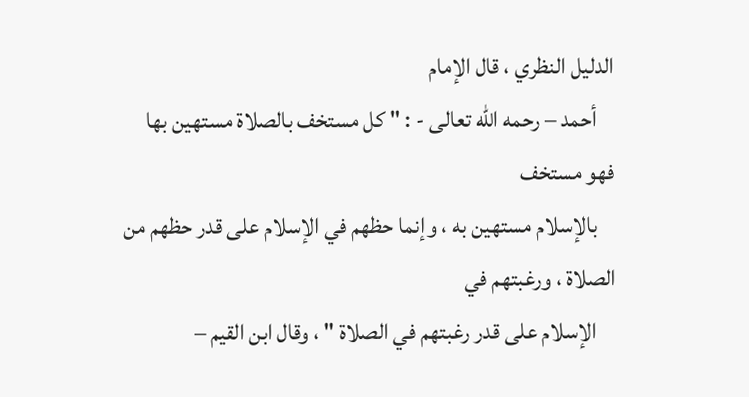الدليل النظري ، قال الإمام
    أحمد – رحمه الله تعالى - : " كل مستخف بالصلاة مستهين بها فهو مستخف
    بالإسلام مستهين به ، وإنما حظهم في الإسلام على قدر حظهم من الصلاة ، ورغبتهم في
    الإسلام على قدر رغبتهم في الصلاة " ، وقال ابن القيم –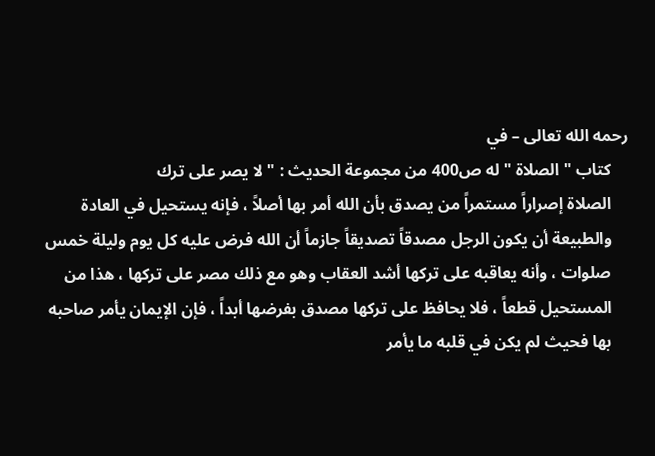رحمه الله تعالى – في
    كتاب " الصلاة " له ص400 من مجموعة الحديث : " لا يصر على ترك
    الصلاة إصراراً مستمراً من يصدق بأن الله أمر بها أصلاً ، فإنه يستحيل في العادة
    والطبيعة أن يكون الرجل مصدقاً تصديقاً جازماً أن الله فرض عليه كل يوم وليلة خمس
    صلوات ، وأنه يعاقبه على تركها أشد العقاب وهو مع ذلك مصر على تركها ، هذا من
    المستحيل قطعاً ، فلا يحافظ على تركها مصدق بفرضها أبداً ، فإن الإيمان يأمر صاحبه
    بها فحيث لم يكن في قلبه ما يأمر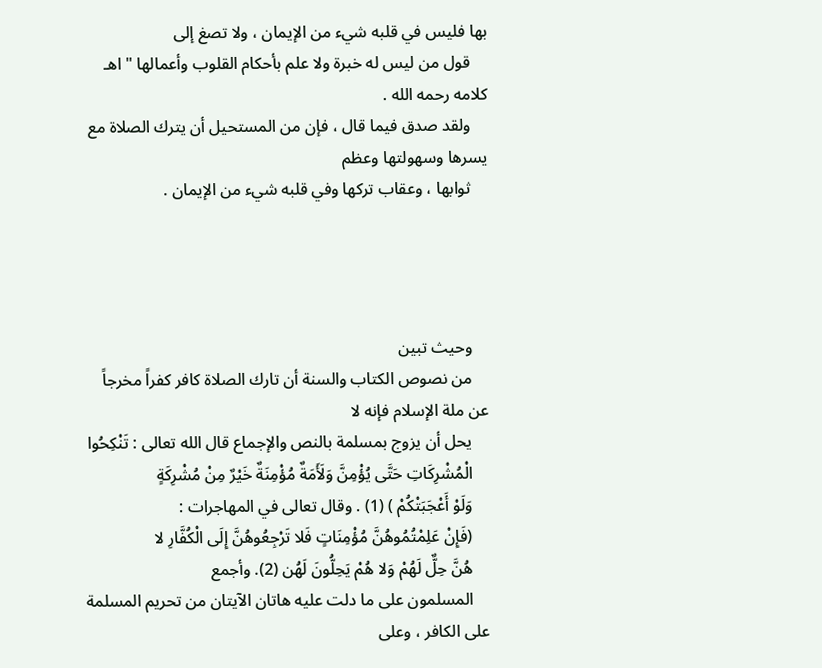بها فليس في قلبه شيء من الإيمان ، ولا تصغ إلى
    قول من ليس له خبرة ولا علم بأحكام القلوب وأعمالها " اهـ كلامه رحمه الله .
    ولقد صدق فيما قال ، فإن من المستحيل أن يترك الصلاة مع يسرها وسهولتها وعظم
    ثوابها ، وعقاب تركها وفي قلبه شيء من الإيمان .




    وحيث تبين
    من نصوص الكتاب والسنة أن تارك الصلاة كافر كفراً مخرجاً عن ملة الإسلام فإنه لا
    يحل أن يزوج بمسلمة بالنص والإجماع قال الله تعالى : تَنْكِحُوا
    الْمُشْرِكَاتِ حَتَّى يُؤْمِنَّ وَلَأَمَةٌ مُؤْمِنَةٌ خَيْرٌ مِنْ مُشْرِكَةٍ
    وَلَوْ أَعْجَبَتْكُمْ ) (1) . وقال تعالى في المهاجرات :
    (فَإِنْ عَلِمْتُمُوهُنَّ مُؤْمِنَاتٍ فَلا تَرْجِعُوهُنَّ إِلَى الْكُفَّارِ لا
    هُنَّ حِلٌّ لَهُمْ وَلا هُمْ يَحِلُّونَ لَهُن (2). وأجمع
    المسلمون على ما دلت عليه هاتان الآيتان من تحريم المسلمة على الكافر ، وعلى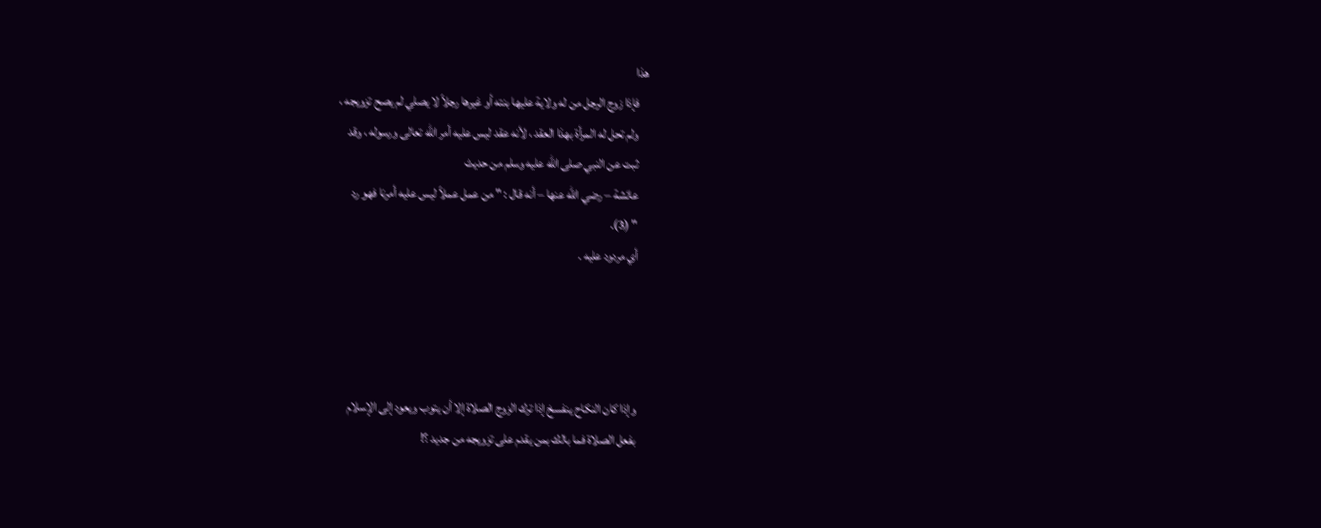هذا
    فإذا زوج الرجل من له ولاية عليها بنته أو غيرها رجلاً لا يصلي لم يصح تزويجه ،
    ولم تحل له المرأة بهذا العقد ، لأنه عقد ليس عليه أمر الله تعالى ورسوله ، وقد
    ثبت عن النبي صلى الله عليه وسلم من حديث
    عائشة – رضي الله عنها – أنه قال : " من عمل عملاً ليس عليه أمرنا فهو رد
    " (3).
    أي مردود عليه .




    وإذا كان النكاح ينفسخ إذا ترك الزوج الصلاة إلا أن يتوب ويعود إلى الإسلام
    بفعل الصلاة فما بالك بمن يقدم على تزويجه من جديد ؟!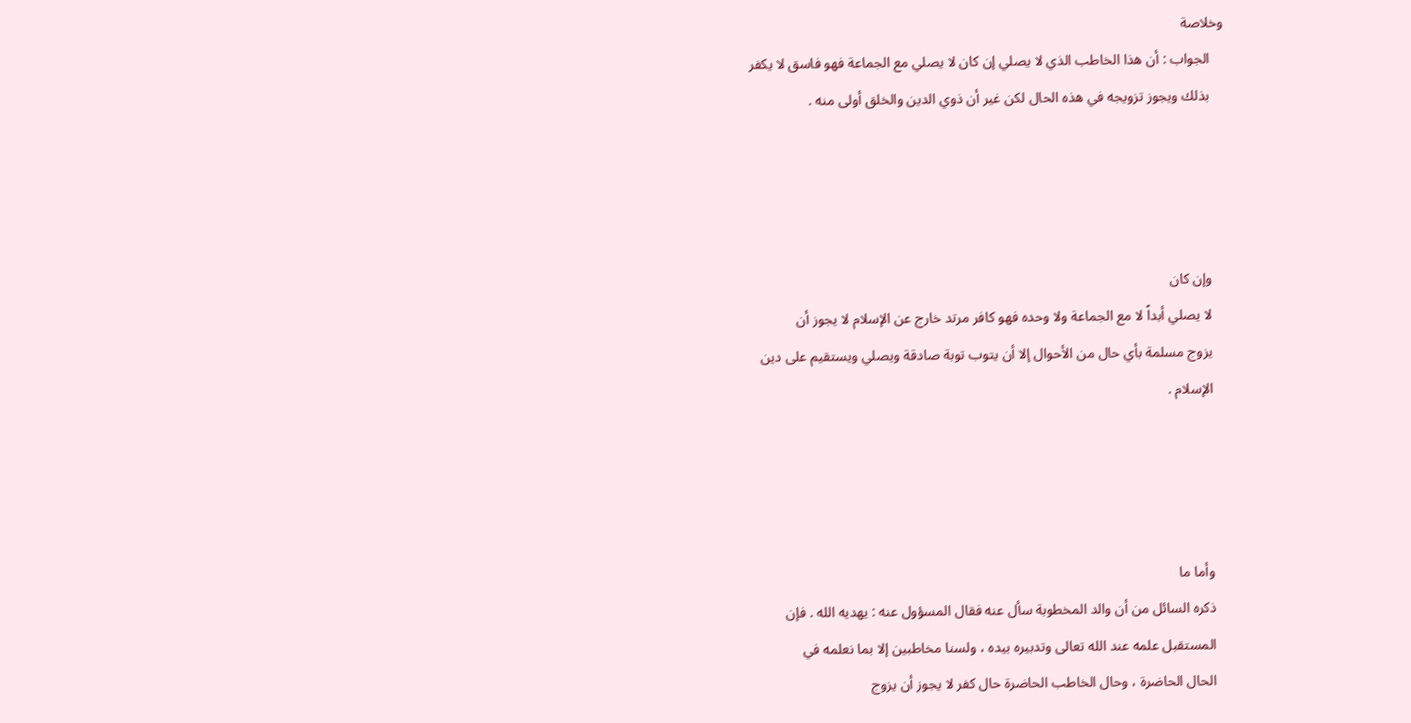وخلاصة
    الجواب : أن هذا الخاطب الذي لا يصلي إن كان لا يصلي مع الجماعة فهو فاسق لا يكفر
    بذلك ويجوز تزويجه في هذه الحال لكن غير أن ذوي الدين والخلق أولى منه .




    وإن كان
    لا يصلي أبداً لا مع الجماعة ولا وحده فهو كافر مرتد خارج عن الإسلام لا يجوز أن
    يزوج مسلمة بأي حال من الأحوال إلا أن يتوب توبة صادقة ويصلي ويستقيم على دين
    الإسلام .




    وأما ما
    ذكره السائل من أن والد المخطوبة سأل عنه فقال المسؤول عنه : يهديه الله . فإن
    المستقبل علمه عند الله تعالى وتدبيره بيده ، ولسنا مخاطبين إلا بما نعلمه في
    الحال الحاضرة ، وحال الخاطب الحاضرة حال كفر لا يجوز أن يزوج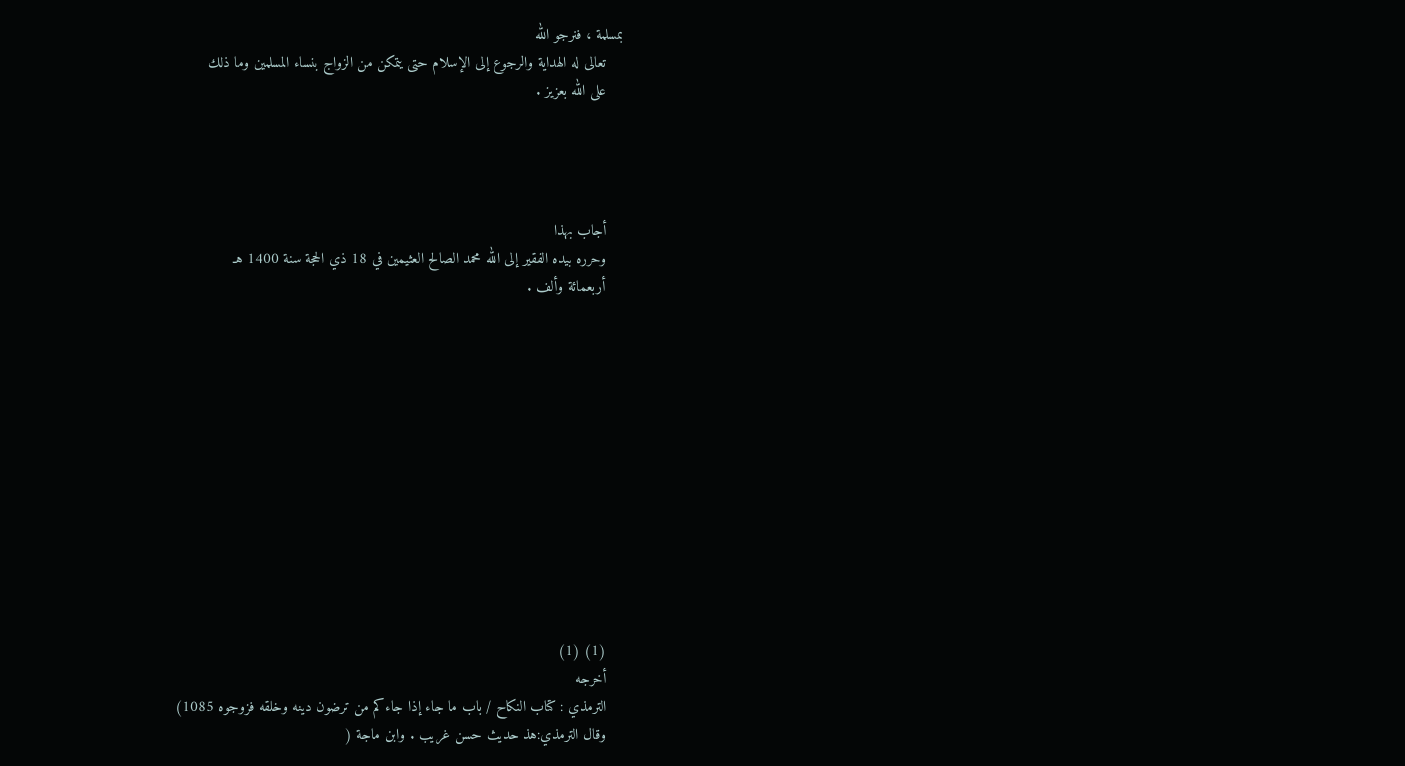بمسلمة ، فنرجو الله
    تعالى له الهداية والرجوع إلى الإسلام حتى يتمكن من الزواج بنساء المسلمين وما ذلك
    على الله بعزيز .




    أجاب بهذا
    وحرره بيده الفقير إلى الله محمد الصالح العثيمين في 18 ذي الحجة سنة 1400 هـ
    أربعمائة وألف .












    (1) (1)
    أخرجه
    الترمذي : كتاب النكاح / باب ما جاء إذا جاءكم من ترضون دينه وخلقه فزوجوه 1085)
    وقال الترمذي:هذ حديث حسن غريب . وابن ماجة (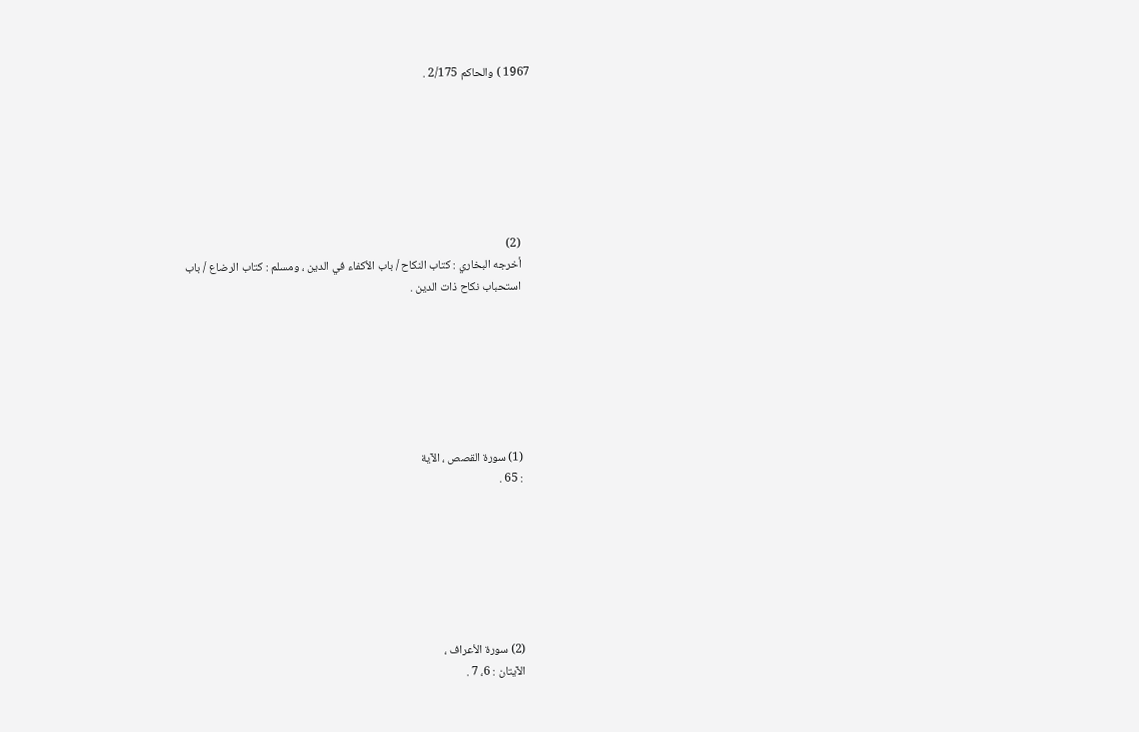1967 ) والحاكم 2/175 .







    (2)
    أخرجه البخاري : كتاب النكاح / باب الأكفاء في الدين ، ومسلم : كتاب الرضاع / باب
    استحباب نكاح ذات الدين .







    (1) سورة القصص ، الآية
    : 65 .







    (2) سورة الأعراف ،
    الآيتان : 6، 7 .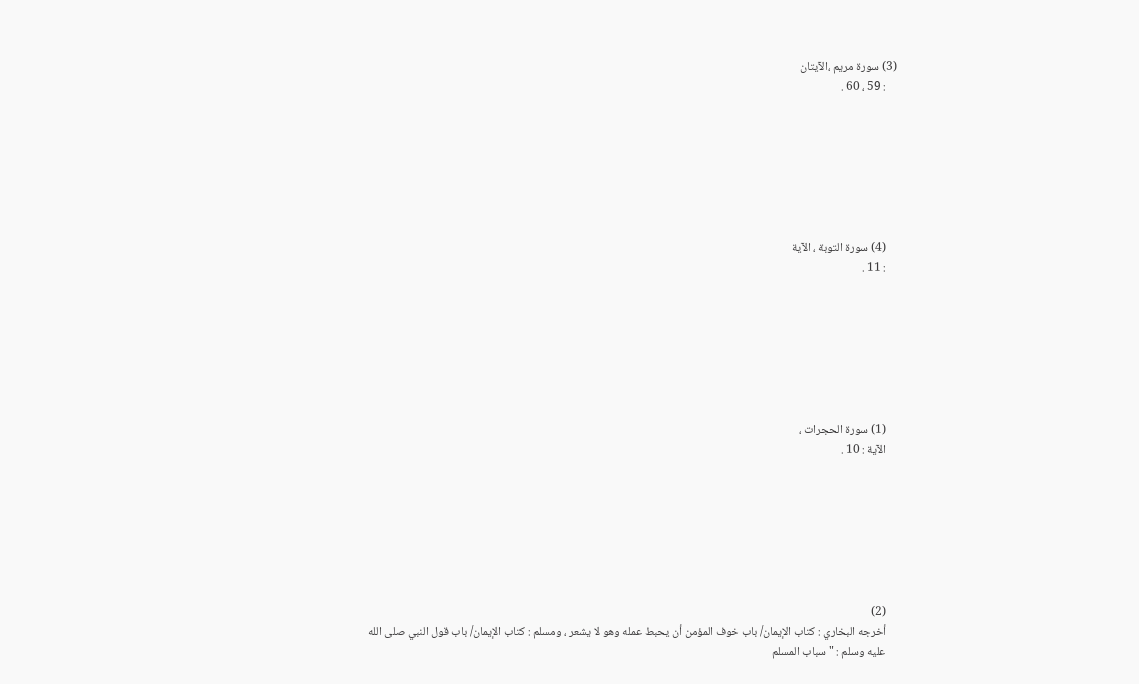(3) سورة مريم ،الآيتان
    : 59 ، 60 .







    (4) سورة التوبة ، الآية
    : 11 .







    (1) سورة الحجرات ،
    الآية : 10 .







    (2)
    أخرجه البخاري : كتاب الإيمان/ باب خوف المؤمن أن يحبط عمله وهو لا يشعر ، ومسلم : كتاب الإيمان/ باب قول النبي صلى الله
    عليه وسلم : " سباب المسلم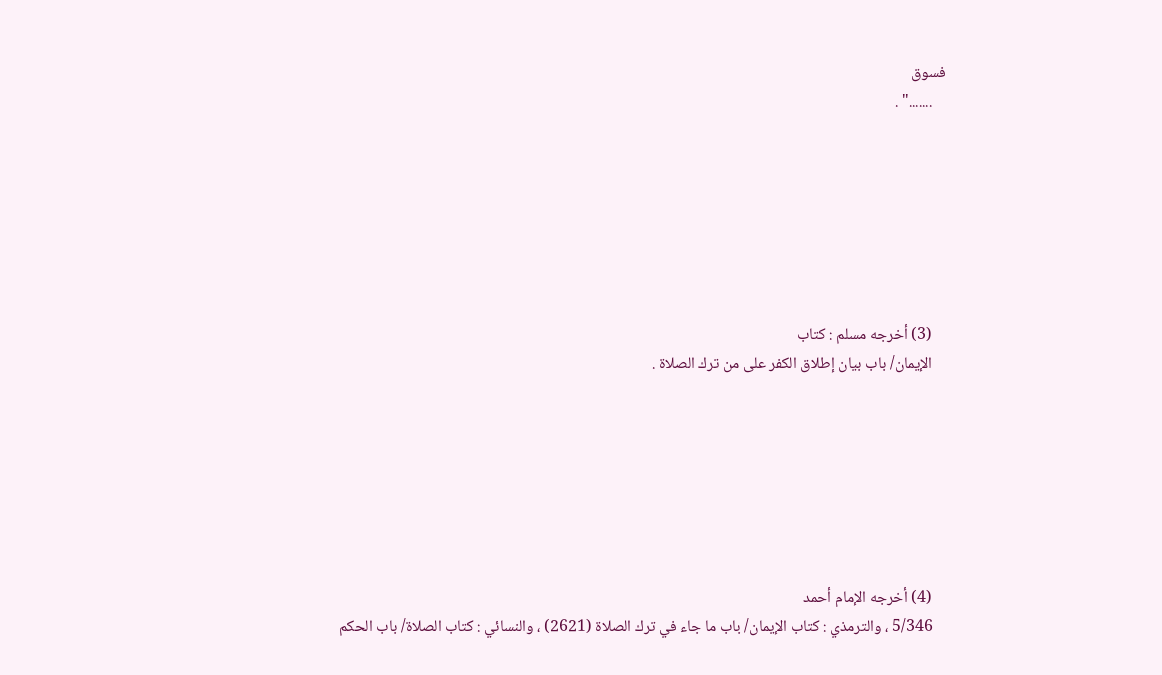فسوق
    ......." .







    (3) أخرجه مسلم : كتاب
    الإيمان/ باب بيان إطلاق الكفر على من ترك الصلاة .







    (4) أخرجه الإمام أحمد
    5/346 ، والترمذي : كتاب الإيمان/ باب ما جاء في ترك الصلاة (2621) ، والنسائي : كتاب الصلاة/ باب الحكم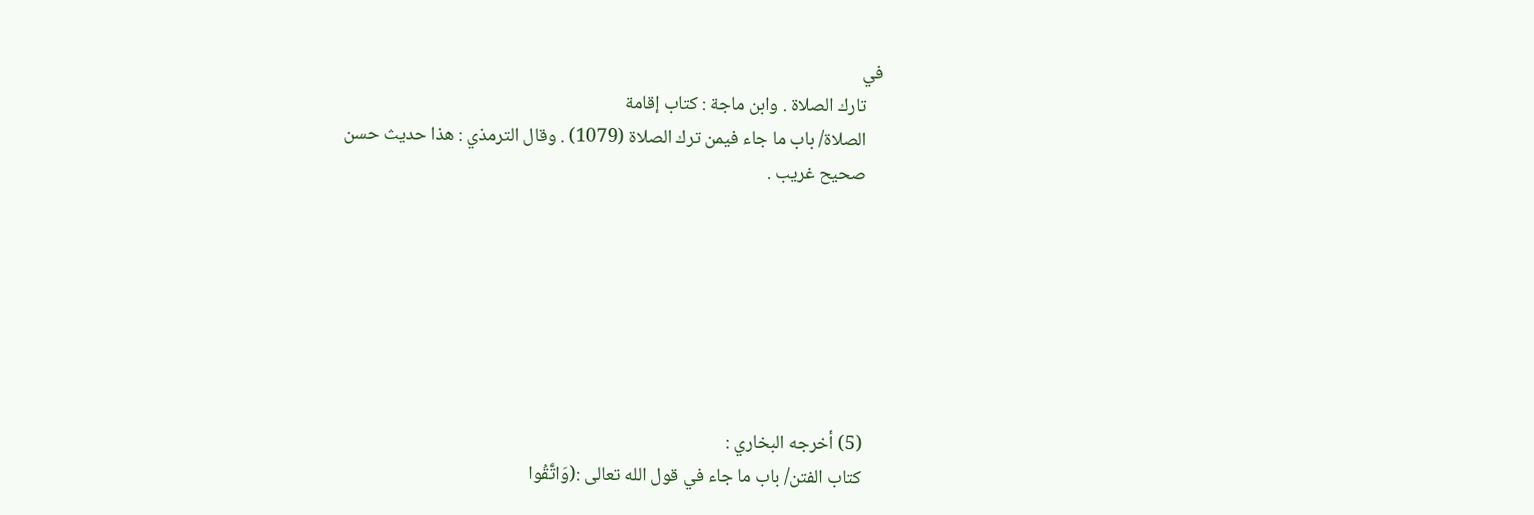في
    تارك الصلاة . وابن ماجة : كتاب إقامة
    الصلاة/ باب ما جاء فيمن ترك الصلاة (1079) . وقال الترمذي : هذا حديث حسن
    صحيح غريب .







    (5) أخرجه البخاري :
    كتاب الفتن/ باب ما جاء في قول الله تعالى :(وَاتَّقُوا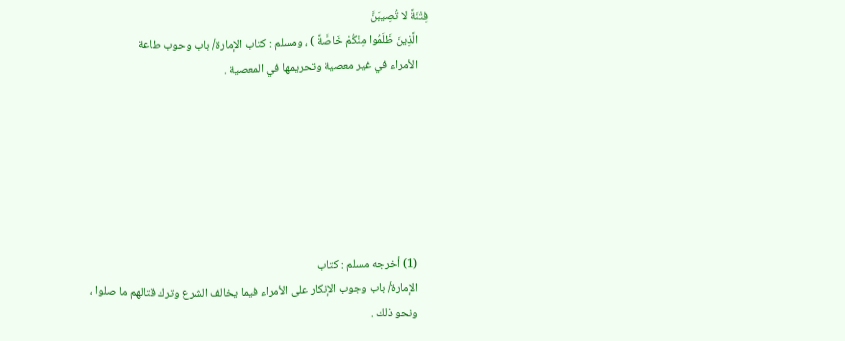فِتْنَةً لا تُصِيبَنَّ
    الَّذِينَ ظَلَمُوا مِنْكُمْ خَاصَّةً ) ، ومسلم : كتاب الإمارة/ باب وحوب طاعة
    الأمراء في غير معصية وتحريمها في المعصية .







    (1) أخرجه مسلم : كتاب
    الإمارة/ باب وجوب الإنكار على الأمراء فيما يخالف الشرع وترك قتالهم ما صلوا ،
    ونحو ذلك .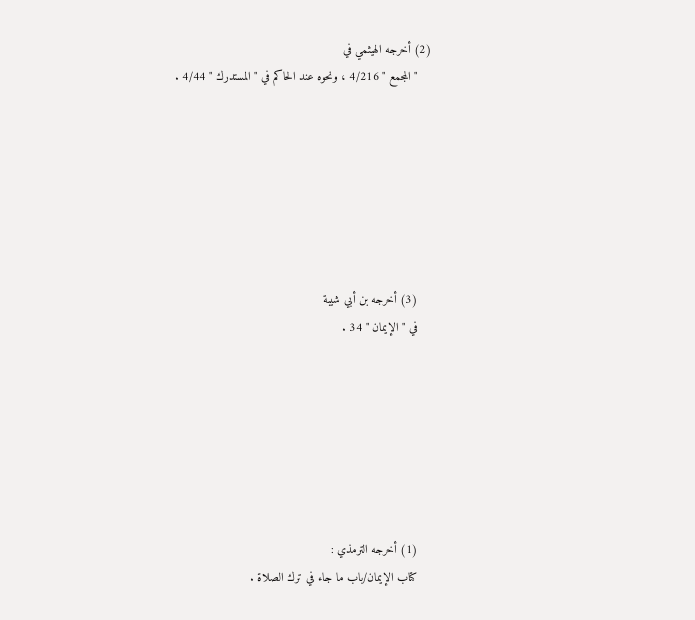(2) أخرجه الهيثمي في
    " المجمع " 4/216 ، ونحوه عند الحاكم في " المستدرك " 4/44 .







    (3) أخرجه بن أبي شيبة
    في " الإيمان " 34 .







    (1) أخرجه الترمذي :
    كتاب الإيمان/باب ما جاء في ترك الصلاة .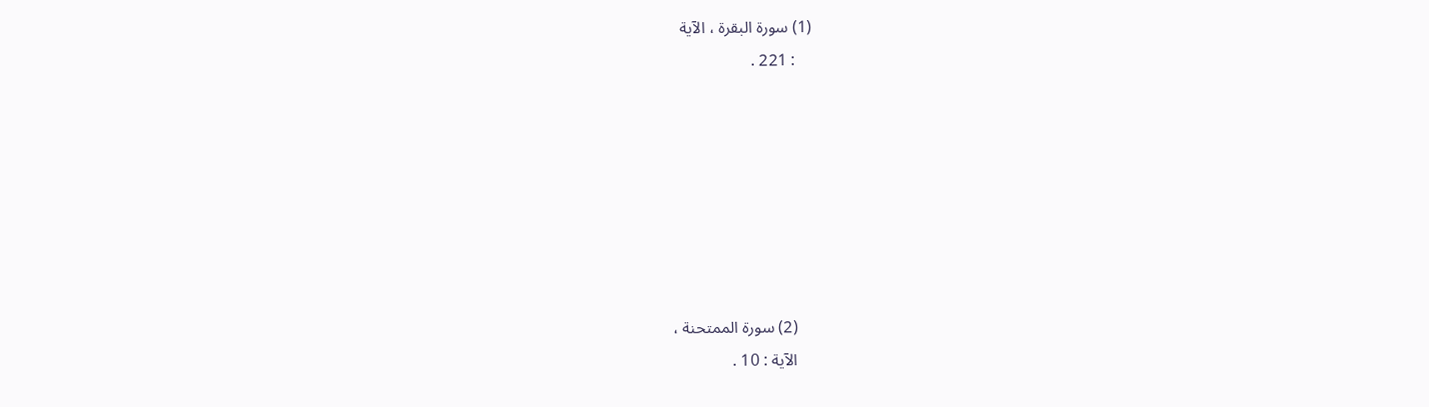(1) سورة البقرة ، الآية
    : 221 .







    (2) سورة الممتحنة ،
    الآية : 10 .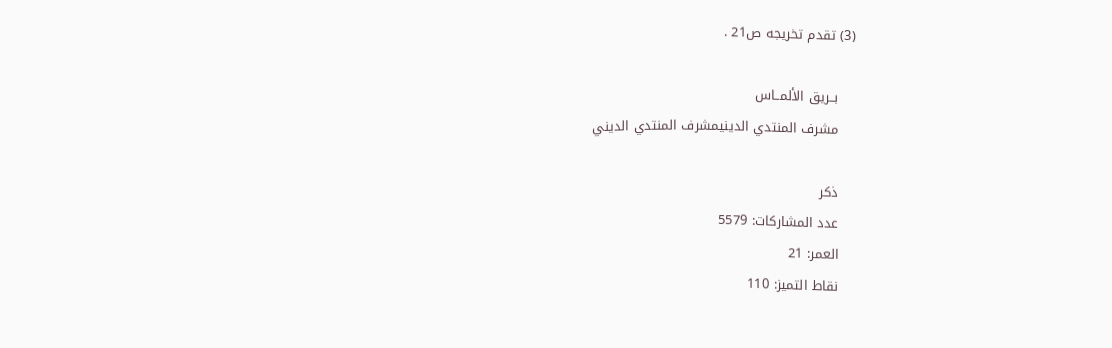(3) تقدم تخريجه ص21 .

    بــريق الألمــاس
    مشرف المنتدي الدينيمشرف المنتدي الديني

    ذكر
    عدد المشاركات: 5579
    العمر: 21
    نقاط التميز: 110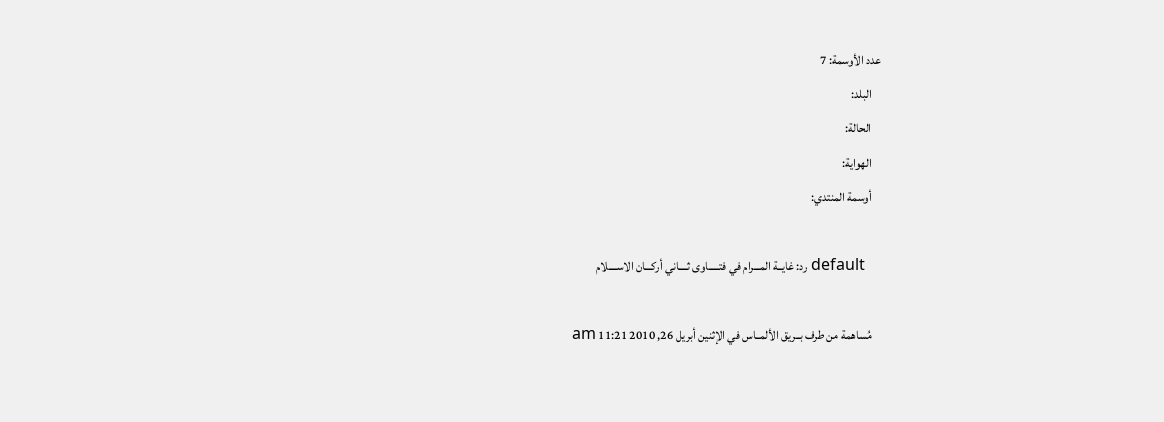عدد الأوسمة: 7
    البلد:
    الحالة:
    الهواية:
    أوسمة المنتدي:

    default رد: غايــة المـــرام في فتـــــاوى ثــــاني أركـــان الاســــلام

    مُساهمة من طرف بــريق الألمــاس في الإثنين أبريل 26, 2010 11:21 am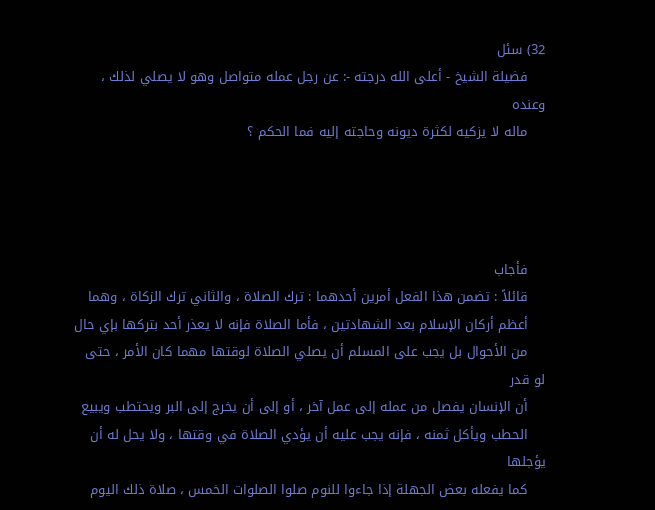32) سئل
    فضيلة الشيخ - أعلى الله درجته -: عن رجل عمله متواصل وهو لا يصلي لذلك ، وعنده
    ماله لا يزكيه لكثرة ديونه وحاجته إليه فما الحكم ؟




    فأجاب
    قائلاً : تضمن هذا الفعل أمرين أحدهما : ترك الصلاة ، والثاني ترك الزكاة ، وهما
    أعظم أركان الإسلام بعد الشهادتين ، فأما الصلاة فإنه لا يعذر أحد بتركها بإي حال
    من الأحوال بل يجب على المسلم أن يصلي الصلاة لوقتها مهما كان الأمر ، حتى لو قدر
    أن الإنسان يفصل من عمله إلى عمل آخر ، أو إلى أن يخرج إلى البر ويحتطب ويبيع
    الحطب ويأكل ثمنه ، فإنه يجب عليه أن يؤدي الصلاة في وقتها ، ولا يحل له أن يؤجلها
    كما يفعله بعض الجهلة إذا جاءوا للنوم صلوا الصلوات الخمس ، صلاة ذلك اليوم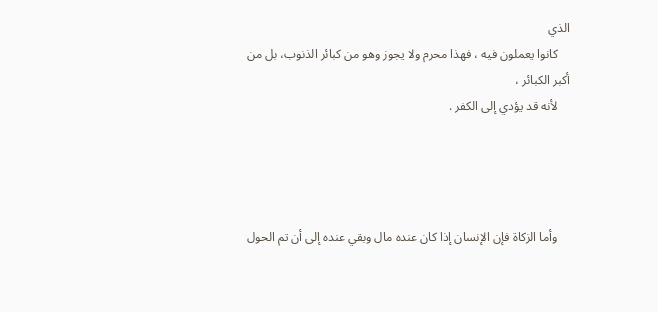الذي
    كانوا يعملون فيه ، فهذا محرم ولا يجوز وهو من كبائر الذنوب، بل من أكبر الكبائر ،
    لأنه قد يؤدي إلى الكفر .




    وأما الزكاة فإن الإنسان إذا كان عنده مال وبقي عنده إلى أن تم الحول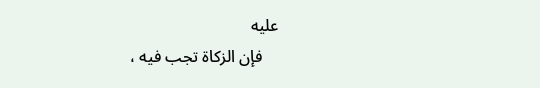عليه
    فإن الزكاة تجب فيه ،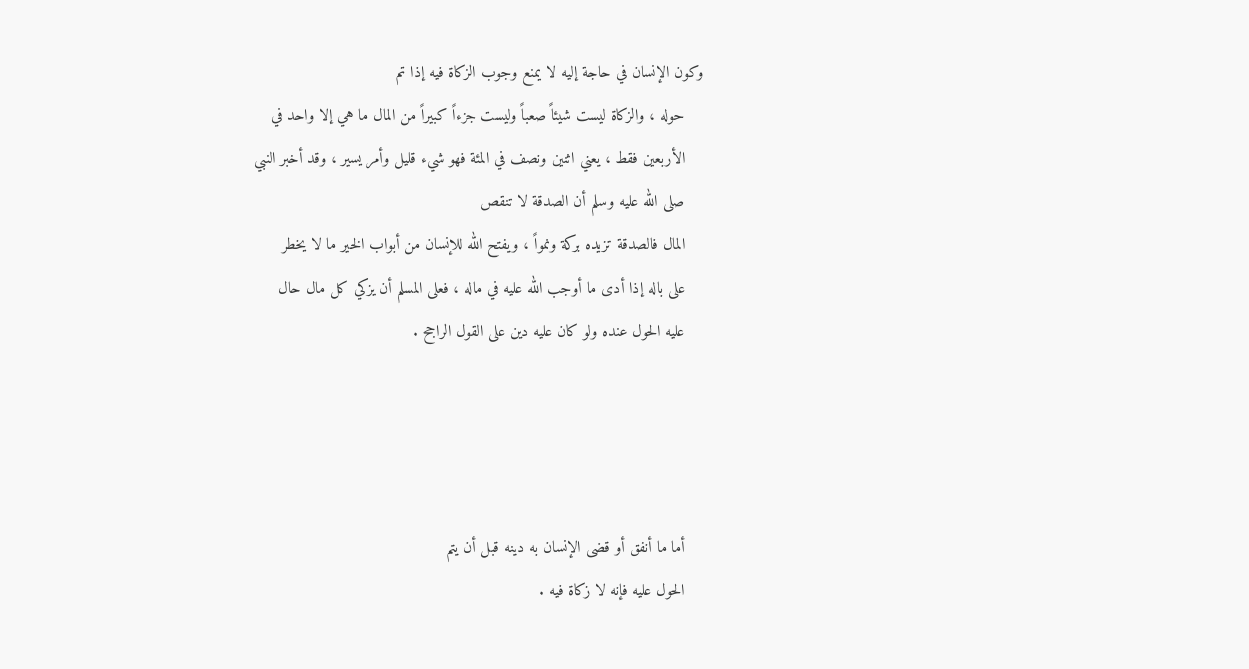وكون الإنسان في حاجة إليه لا يمنع وجوب الزكاة فيه إذا تم
    حوله ، والزكاة ليست شيئاً صعباً وليست جزءاً كبيراً من المال ما هي إلا واحد في
    الأربعين فقط ، يعني اثنين ونصف في المئة فهو شيء قليل وأمر يسير ، وقد أخبر النبي
    صلى الله عليه وسلم أن الصدقة لا تنقص
    المال فالصدقة تزيده بركة ونمواً ، ويفتح الله للإنسان من أبواب الخير ما لا يخطر
    على باله إذا أدى ما أوجب الله عليه في ماله ، فعلى المسلم أن يزكي كل مال حال
    عليه الحول عنده ولو كان عليه دين على القول الراجح .




    أما ما أنفق أو قضى الإنسان به دينه قبل أن يتم
    الحول عليه فإنه لا زكاة فيه .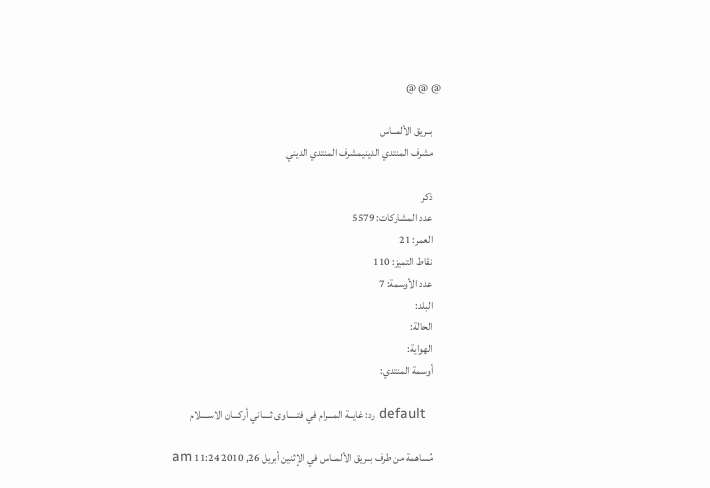@ @ @

    بــريق الألمــاس
    مشرف المنتدي الدينيمشرف المنتدي الديني

    ذكر
    عدد المشاركات: 5579
    العمر: 21
    نقاط التميز: 110
    عدد الأوسمة: 7
    البلد:
    الحالة:
    الهواية:
    أوسمة المنتدي:

    default رد: غايــة المـــرام في فتـــــاوى ثــــاني أركـــان الاســــلام

    مُساهمة من طرف بــريق الألمــاس في الإثنين أبريل 26, 2010 11:24 am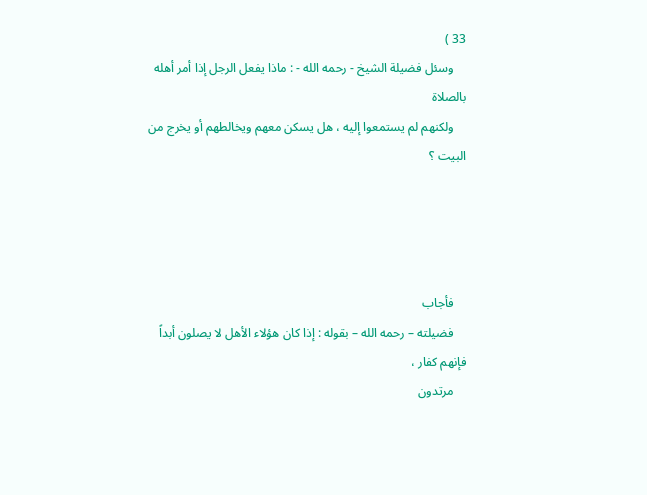33 )
    وسئل فضيلة الشيخ - رحمه الله - : ماذا يفعل الرجل إذا أمر أهله بالصلاة
    ولكنهم لم يستمعوا إليه ، هل يسكن معهم ويخالطهم أو يخرج من البيت ؟




    فأجاب
    فضيلته – رحمه الله – بقوله : إذا كان هؤلاء الأهل لا يصلون أبداً فإنهم كفار ،
    مرتدون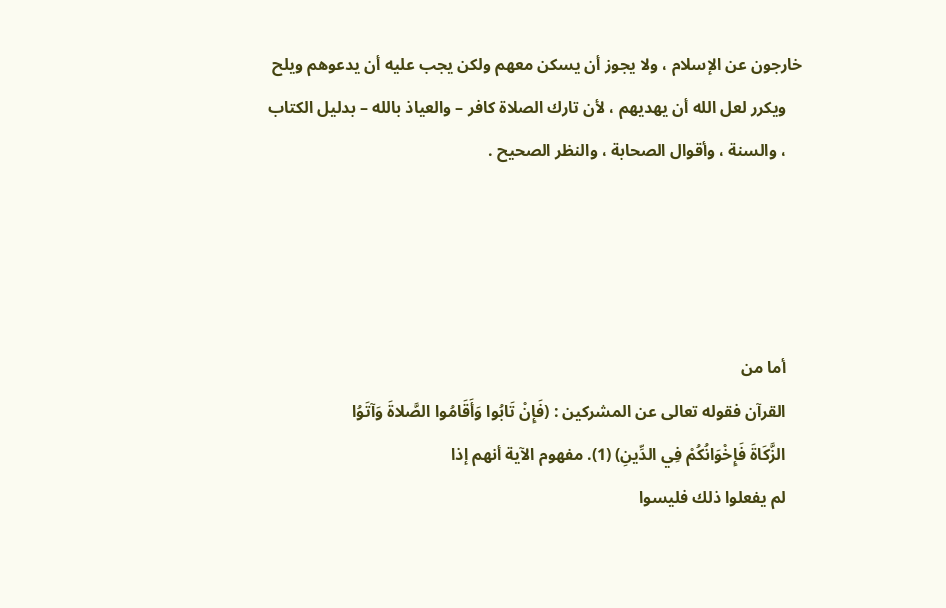خارجون عن الإسلام ، ولا يجوز أن يسكن معهم ولكن يجب عليه أن يدعوهم ويلح
    ويكرر لعل الله أن يهديهم ، لأن تارك الصلاة كافر – والعياذ بالله – بدليل الكتاب
    ، والسنة ، وأقوال الصحابة ، والنظر الصحيح .




    أما من
    القرآن فقوله تعالى عن المشركين : (فَإِنْ تَابُوا وَأَقَامُوا الصَّلاةَ وَآتَوُا
    الزَّكَاةَ فَإِخْوَانُكُمْ فِي الدِّينِ) (1). مفهوم الآية أنهم إذا
    لم يفعلوا ذلك فليسوا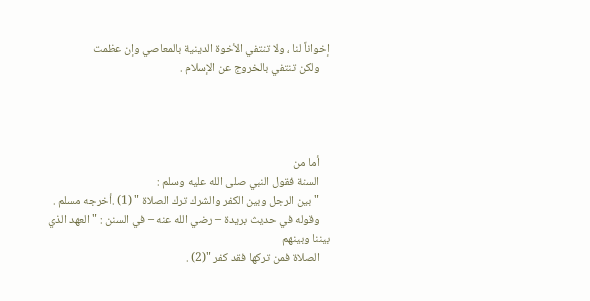إخواناً لنا ، ولا تنتفي الأخوة الدينية بالمعاصي وإن عظمت
    ولكن تنتفي بالخروج عن الإسلام .




    أما من
    السنة فقول النبي صلى الله عليه وسلم :
    " بين الرجل وبين الكفر والشرك ترك الصلاة " (1) .أخرجه مسلم .
    وقوله في حديث بريدة – رضي الله عنه – في السنن : " العهد الذي بيننا وبينهم
    الصلاة فمن تركها فقد كفر "(2) .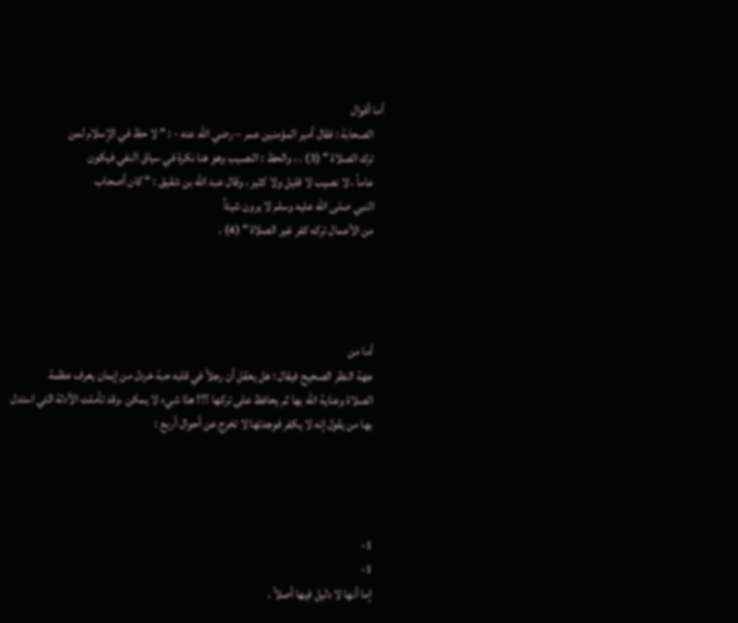أما أقوال
    الصحابة : فقال أمير المؤمنين عمر – رضي الله عنه - : " لا حظ في الإسلام لمن
    ترك الصلاة " (3) . ، والحظ : النصيب وهو هنا نكرة في سياق النفي فيكون
    عاماً ، لا نصيب لا قليل ولا كثير ، وقال عبد الله بن شقيق : " كان أصحاب
    النبي صلى الله عليه وسلم لا يرون شيئاً
    من الأعمال تركه كفر غير الصلاة " (4) .




    أما من
    جهة النظر الصحيح فيقال : هل يعقل أن رجلاً في قلبه حبة خردل من إيمان يعرف عظمة
    الصلاة وعناية الله بها ثم يحافظ على تركها ؟؟! هذا شيء لا يمكن .وقد تأملت الأدلة التي استدل
    بها من يقول إنه لا يكفر فوجدتها لا تخرج عن أحوال أربع :




    1-
    1-
    إما أنها لا دليل فيها أصلاً .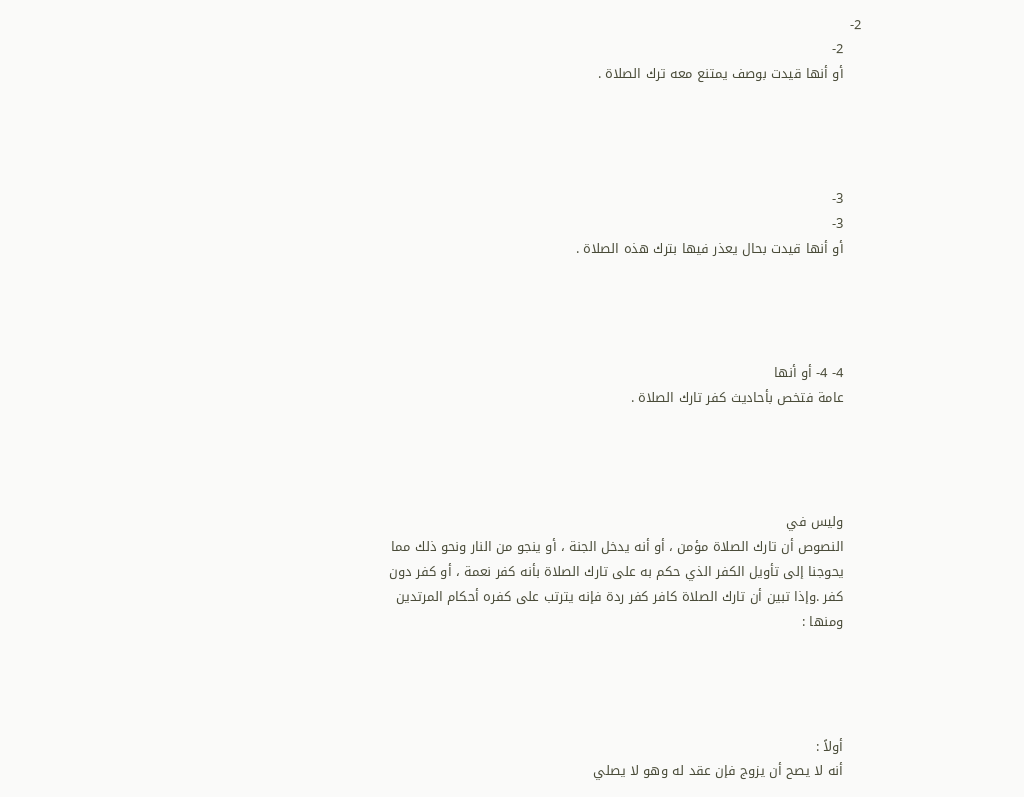2-
    2-
    أو أنها قيدت بوصف يمتنع معه ترك الصلاة .




    3-
    3-
    أو أنها قيدت بحال يعذر فيها بترك هذه الصلاة .




    4- 4- أو أنها
    عامة فتخص بأحاديث كفر تارك الصلاة .




    وليس في
    النصوص أن تارك الصلاة مؤمن ، أو أنه يدخل الجنة ، أو ينجو من النار ونحو ذلك مما
    يحوجنا إلى تأويل الكفر الذي حكم به على تارك الصلاة بأنه كفر نعمة ، أو كفر دون
    كفر .وإذا تبين أن تارك الصلاة كافر كفر ردة فإنه يترتب على كفره أحكام المرتدين
    ومنها :




    أولاً :
    أنه لا يصح أن يزوج فإن عقد له وهو لا يصلي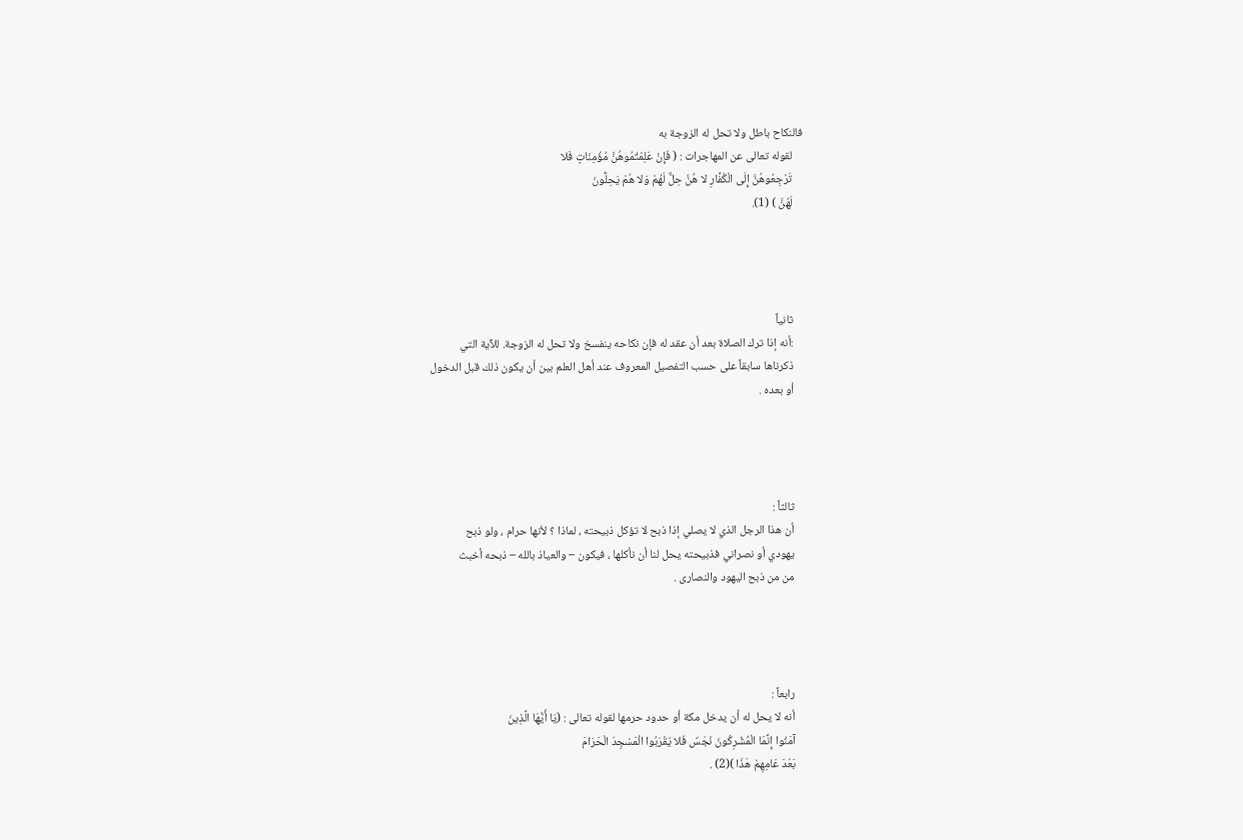فالنكاح باطل ولا تحل له الزوجة به
    لقوله تعالى عن المهاجرات : ( فَإِنْ عَلِمْتُمُوهُنَّ مُؤْمِنَاتٍ فَلا
    تَرْجِعُوهُنَّ إِلَى الْكُفَّارِ لا هُنَّ حِلٌّ لَهُمْ وَلا هُمْ يَحِلُّونَ
    لَهُنَّ ) (1).




    ثانياً
    :أنه إذا ترك الصلاة بعد أن عقد له فإن نكاحه ينفسخ ولا تحل له الزوجة. للآية التي
    ذكرناها سابقاً على حسب التفصيل المعروف عند أهل العلم بين أن يكون ذلك قبل الدخول
    أو بعده .




    ثالثاً :
    أن هذا الرجل الذي لا يصلي إذا ذبح لا تؤكل ذبيحته ، لماذا ؟ لأنها حرام ، ولو ذبح
    يهودي أو نصراني فذبيحته يحل لنا أن نأكلها ، فيكون – والعياذ بالله – ذبحه أخبث
    من من ذبح اليهود والنصارى .




    رابعاً :
    أنه لا يحل له أن يدخل مكة أو حدود حرمها لقوله تعالى : (يَا أَيُّهَا الَّذِينَ
    آمَنُوا إِنَّمَا الْمُشْرِكُونَ نَجَسٌ فَلا يَقْرَبُوا الْمَسْجِدَ الْحَرَامَ
    بَعْدَ عَامِهِمْ هَذَا )(2) .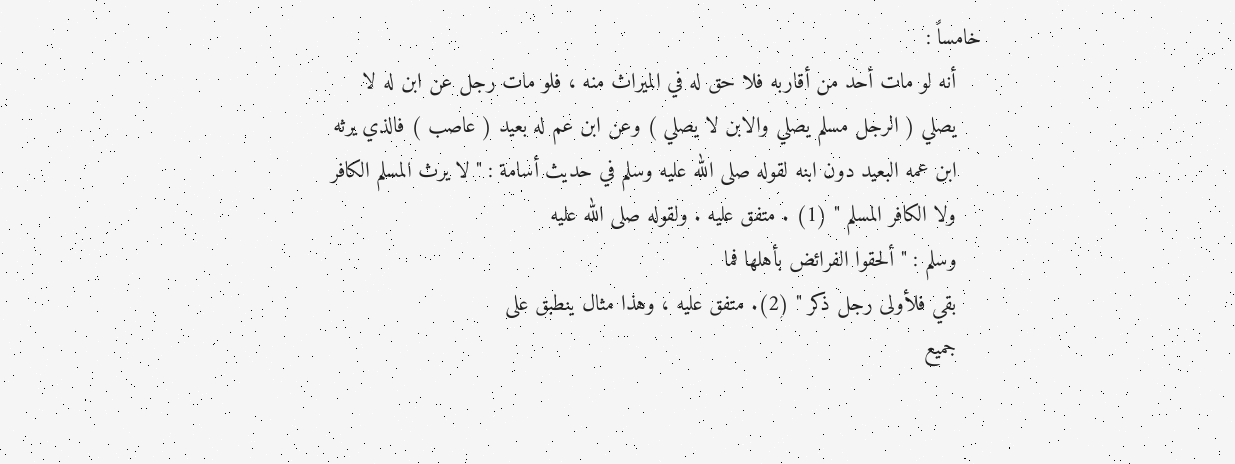خامساً :
    أنه لو مات أحد من أقاربه فلا حق له في الميراث منه ، فلو مات رجل عن ابن له لا
    يصلي ( الرجل مسلم يصلي والابن لا يصلي ) وعن ابن عم له بعيد ( عاصب ) فالذي يرثه
    ابن عمه البعيد دون ابنه لقوله صلى الله عليه وسلم في حديث أسامة : " لا يرث المسلم الكافر
    ولا الكافر المسلم " (1) . متفق عليه . ولقوله صلى الله عليه
    وسلم : " ألحقوا الفرائض بأهلها فما
    بقي فلأولى رجل ذكر " (2). متفق عليه ، وهذا مثال ينطبق على
    جميع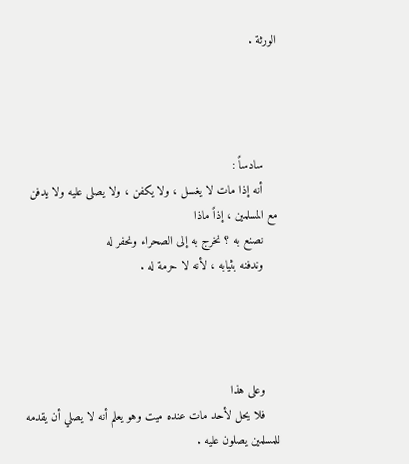الورثة .




    سادساً :
    أنه إذا مات لا يغسل ، ولا يكفن ، ولا يصلى عليه ولا يدفن مع المسلمين ، إذاً ماذا
    نصنع به ؟ نخرج به إلى الصحراء ونحفر له
    وندفنه بثيابه ، لأنه لا حرمة له .




    وعلى هذا
    فلا يحل لأحد مات عنده ميت وهو يعلم أنه لا يصلي أن يقدمه للمسلمين يصلون عليه .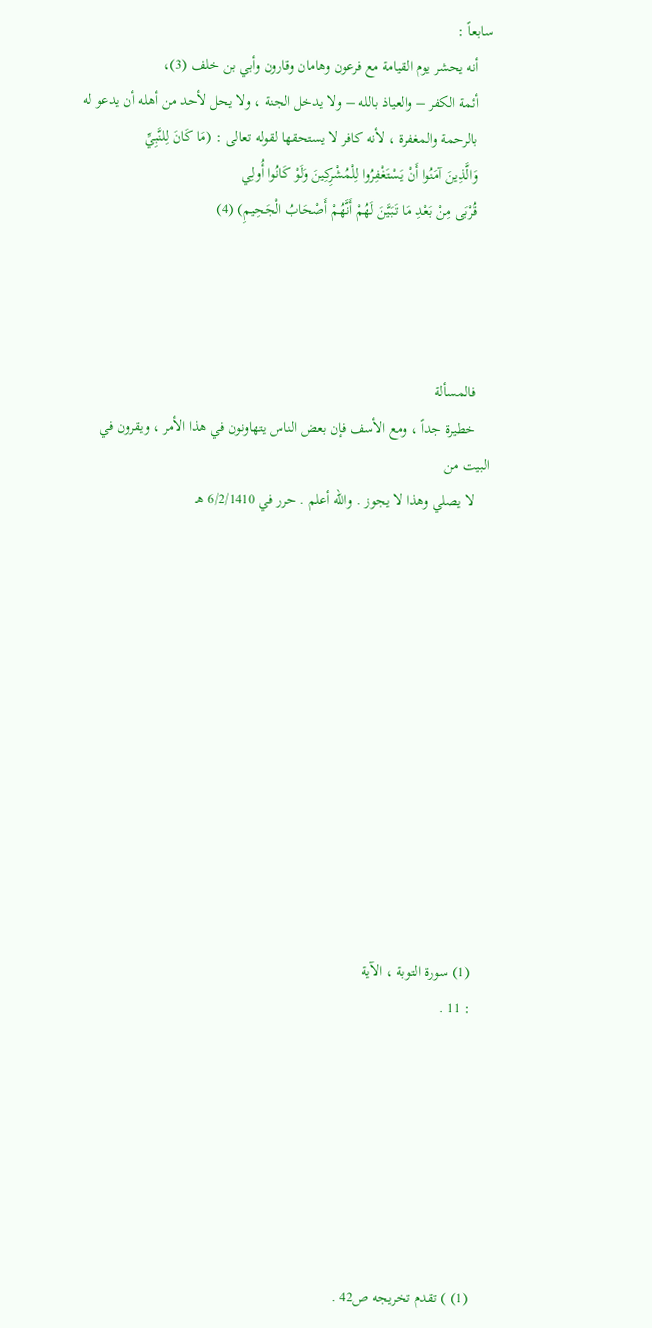سابعاً :
    أنه يحشر يوم القيامة مع فرعون وهامان وقارون وأبي بن خلف (3)،
    أئمة الكفر – والعياذ بالله – ولا يدخل الجنة ، ولا يحل لأحد من أهله أن يدعو له
    بالرحمة والمغفرة ، لأنه كافر لا يستحقها لقوله تعالى : (مَا كَانَ لِلنَّبِيِّ
    وَالَّذِينَ آمَنُوا أَنْ يَسْتَغْفِرُوا لِلْمُشْرِكِينَ وَلَوْ كَانُوا أُولِي
    قُرْبَى مِنْ بَعْدِ مَا تَبَيَّنَ لَهُمْ أَنَّهُمْ أَصْحَابُ الْجَحِيمِ) (4)




    فالمسألة
    خطيرة جداً ، ومع الأسف فإن بعض الناس يتهاونون في هذا الأمر ، ويقرون في البيت من
    لا يصلي وهذا لا يجوز . والله أعلم . حرر في 6/2/1410 هـ












    (1) سورة التوبة ، الآية
    : 11 .







    (1) ) تقدم تخريجه ص42 .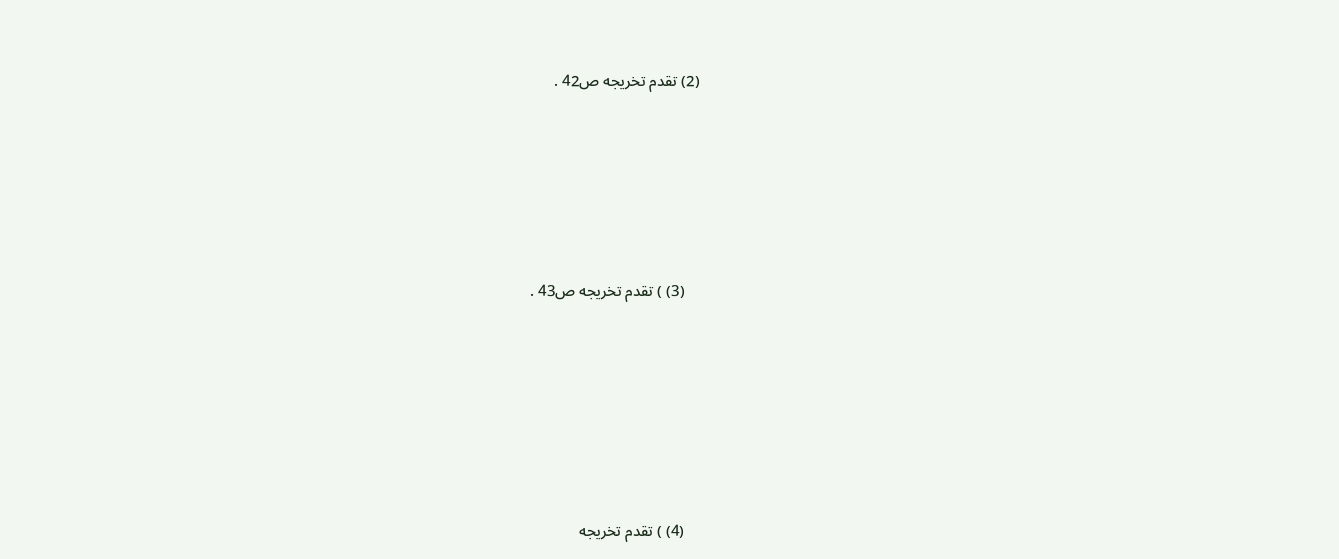(2) تقدم تخريجه ص42 .






    (3) ) تقدم تخريجه ص43 .







    (4) ) تقدم تخريجه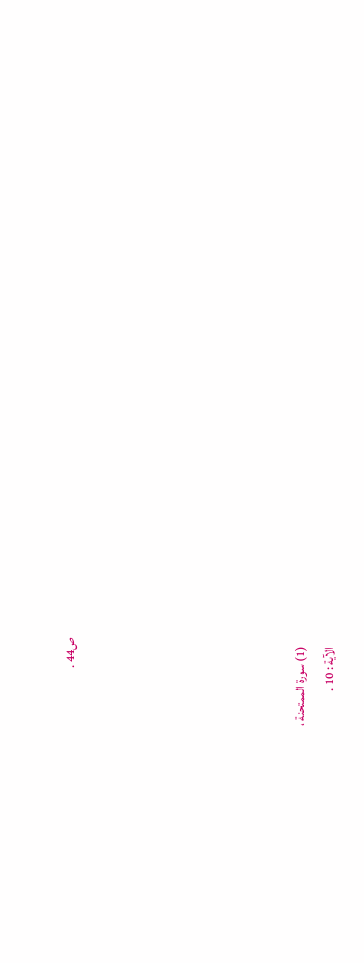ص44 .







    (1) سورة الممتحنة ،
    الآية : 10 .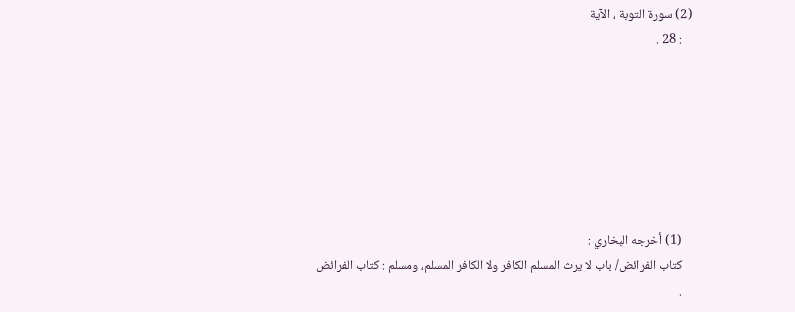(2) سورة التوبة ، الآية
    : 28 .







    (1) أخرجه البخاري :
    كتاب الفرائض/ باب لا يرث المسلم الكافر ولا الكافر المسلم، ومسلم : كتاب الفرائض
    .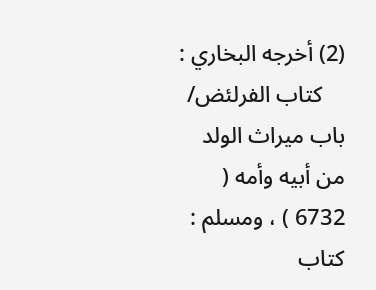(2) أخرجه البخاري :
    كتاب الفرلئض/ باب ميراث الولد من أبيه وأمه ( 6732 ) ، ومسلم : كتاب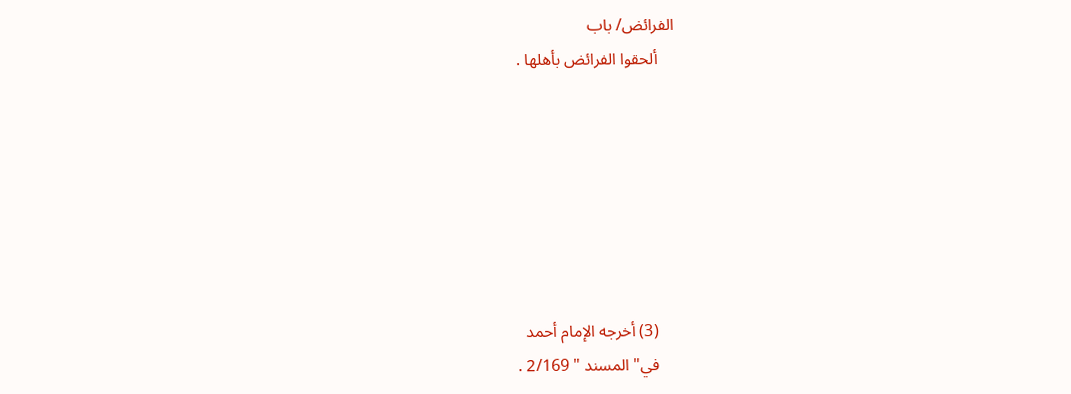الفرائض/ باب
    ألحقوا الفرائض بأهلها .







    (3) أخرجه الإمام أحمد
    في" المسند " 2/169 .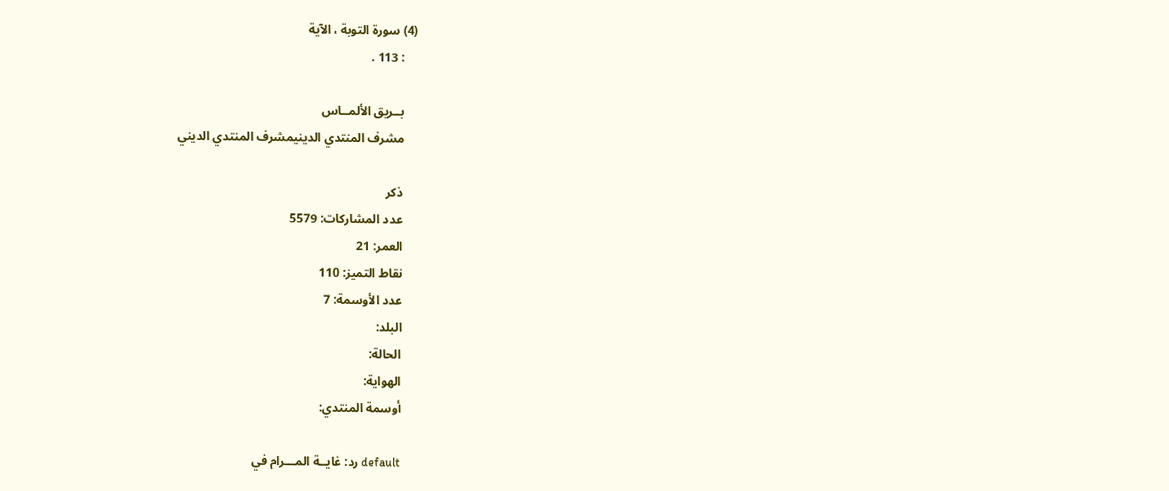(4) سورة التوبة ، الآية
    : 113 .

    بــريق الألمــاس
    مشرف المنتدي الدينيمشرف المنتدي الديني

    ذكر
    عدد المشاركات: 5579
    العمر: 21
    نقاط التميز: 110
    عدد الأوسمة: 7
    البلد:
    الحالة:
    الهواية:
    أوسمة المنتدي:

    default رد: غايــة المـــرام في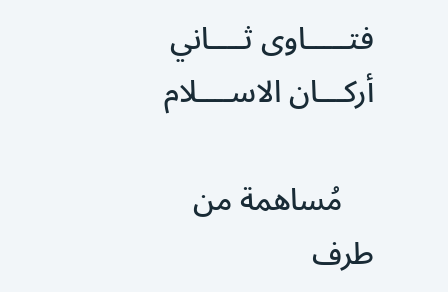فتـــــاوى ثــــاني أركـــان الاســــلام

    مُساهمة من طرف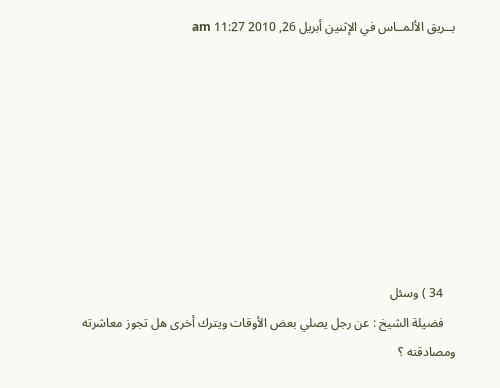بــريق الألمــاس في الإثنين أبريل 26, 2010 11:27 am








    34 ) وسئل
    فضيلة الشيخ : عن رجل يصلي بعض الأوقات ويترك أخرى هل تجوز معاشرته ومصادقته ؟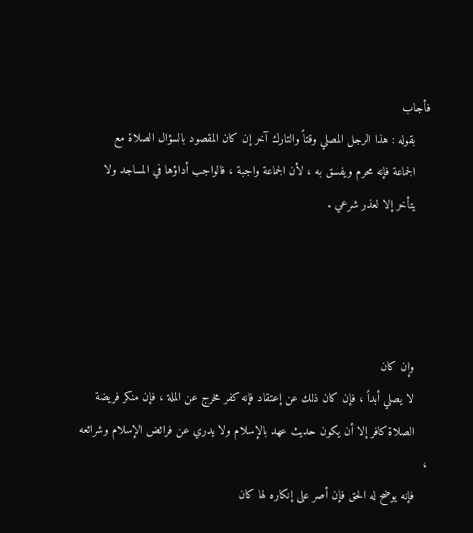فأجاب
    بقوله : هذا الرجل المصلي وقتاً والتارك آخر إن كان المقصود بالسؤال الصلاة مع
    الجماعة فإنه محرم ويفسق به ، لأن الجماعة واجبة ، فالواجب أداؤها في المساجد ولا
    يتأخر إلا لعذر شرعي .




    وإن كان
    لا يصلي أبداً ، فإن كان ذلك عن إعتقاد فإنه كفر مخرج عن الملة ، فإن منكر فريضة
    الصلاة كافر إلا أن يكون حديث عهد بالإسلام ولا يدري عن فرائض الإسلام وشرائعه ،
    فإنه يوضح له الحق فإن أصر على إنكاره لها كان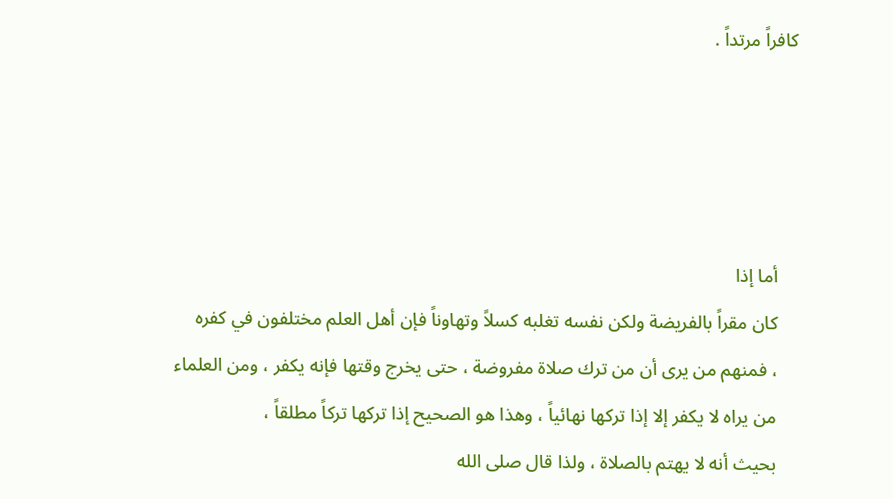كافراً مرتداً .




    أما إذا
    كان مقراً بالفريضة ولكن نفسه تغلبه كسلاً وتهاوناً فإن أهل العلم مختلفون في كفره
    ، فمنهم من يرى أن من ترك صلاة مفروضة ، حتى يخرج وقتها فإنه يكفر ، ومن العلماء
    من يراه لا يكفر إلا إذا تركها نهائياً ، وهذا هو الصحيح إذا تركها تركاً مطلقاً ،
    بحيث أنه لا يهتم بالصلاة ، ولذا قال صلى الله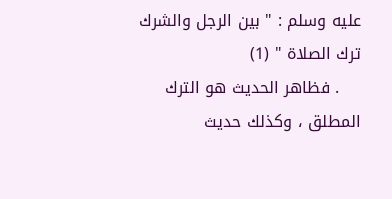عليه وسلم : " بين الرجل والشرك ترك الصلاة " (1)
    . فظاهر الحديث هو الترك المطلق ، وكذلك حديث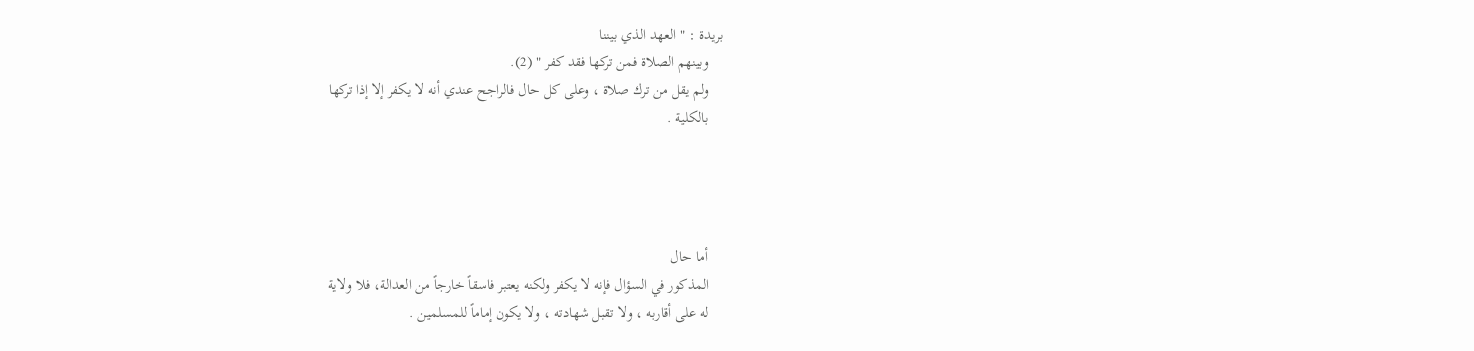بريدة : " العهد الذي بيننا
    وبينهم الصلاة فمن تركها فقد كفر " (2).
    ولم يقل من ترك صلاة ، وعلى كل حال فالراجح عندي أنه لا يكفر إلا إذا تركها
    بالكلية .




    أما حال
    المذكور في السؤال فإنه لا يكفر ولكنه يعتبر فاسقاً خارجاً من العدالة، فلا ولاية
    له على أقاربه ، ولا تقبل شهادته ، ولا يكون إماماً للمسلمين .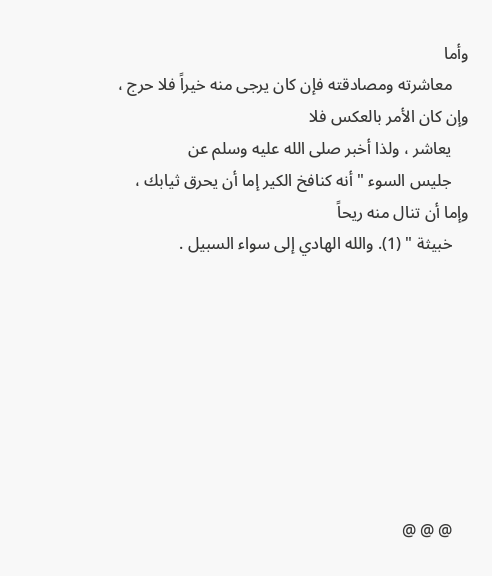وأما
    معاشرته ومصادقته فإن كان يرجى منه خيراً فلا حرج ، وإن كان الأمر بالعكس فلا
    يعاشر ، ولذا أخبر صلى الله عليه وسلم عن
    جليس السوء " أنه كنافخ الكير إما أن يحرق ثيابك ، وإما أن تنال منه ريحاً
    خبيثة " (1). والله الهادي إلى سواء السبيل .








    @ @ @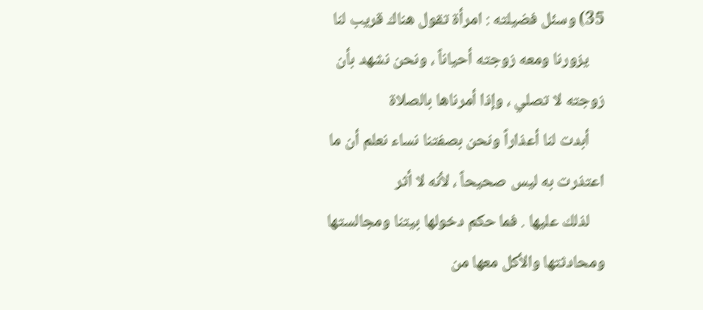35) وسئل فضيلته : امرأة تقول هناك قريب لنا
    يزورنا ومعه زوجته أحياناً ، ونحن نشهد بأن زوجته لا تصلي ، وإذا أمرناها بالصلاة
    أبدت لنا أعذاراً ونحن بصفتنا نساء نعلم أن ما اعتذرت به ليس صحيحاً ، لأنه لا أثر
    لذلك عليها . فما حكم دخولها بيتنا ومجالستها ومحادثتها والأكل معها من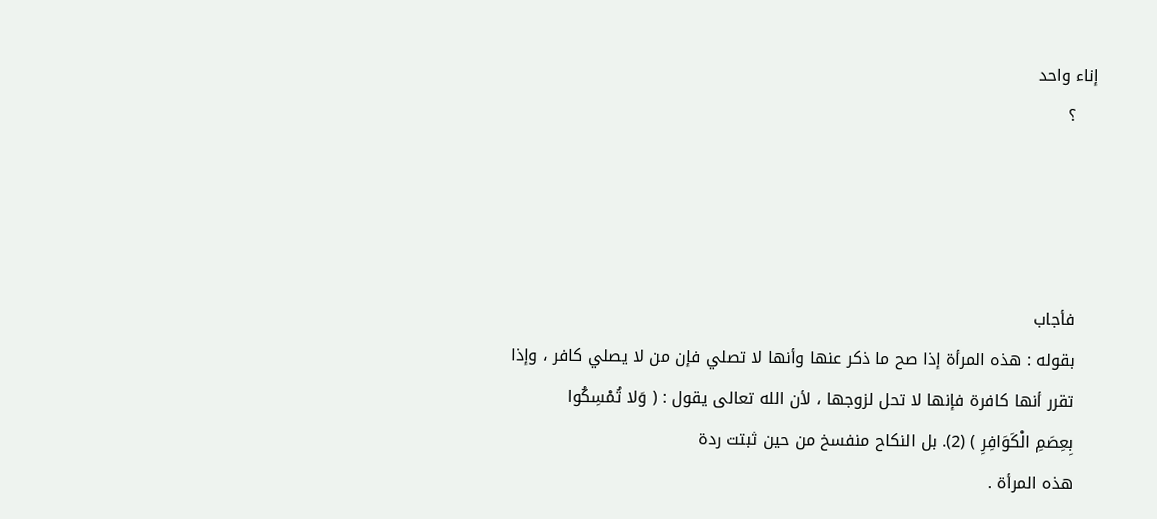إناء واحد
    ؟




    فأجاب
    بقوله : هذه المرأة إذا صح ما ذكر عنها وأنها لا تصلي فإن من لا يصلي كافر ، وإذا
    تقرر أنها كافرة فإنها لا تحل لزوجها ، لأن الله تعالى يقول : ( وَلا تُمْسِكُوا
    بِعِصَمِ الْكَوَافِرِ ) (2). بل النكاح منفسخ من حين ثبتت ردة
    هذه المرأة .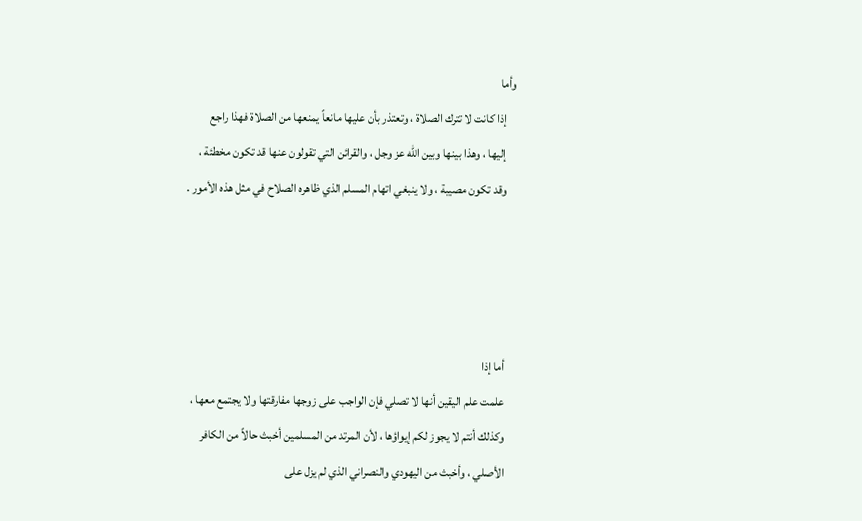وأما
    إذا كانت لا تترك الصلاة ، وتعتذر بأن عليها مانعاً يمنعها من الصلاة فهذا راجع
    إليها ، وهذا بينها وبين الله عز وجل ، والقرائن التي تقولون عنها قد تكون مخطئة ،
    وقد تكون مصيبة ، ولا ينبغي اتهام المسلم الذي ظاهره الصلاح في مثل هذه الأمور .




    أما إذا
    علمت علم اليقين أنها لا تصلي فإن الواجب على زوجها مفارقتها ولا يجتمع معها ،
    وكذلك أنتم لا يجوز لكم إيواؤها ، لأن المرتد من المسلمين أخبث حالاً من الكافر
    الأصلي ، وأخبث من اليهودي والنصراني الذي لم يزل على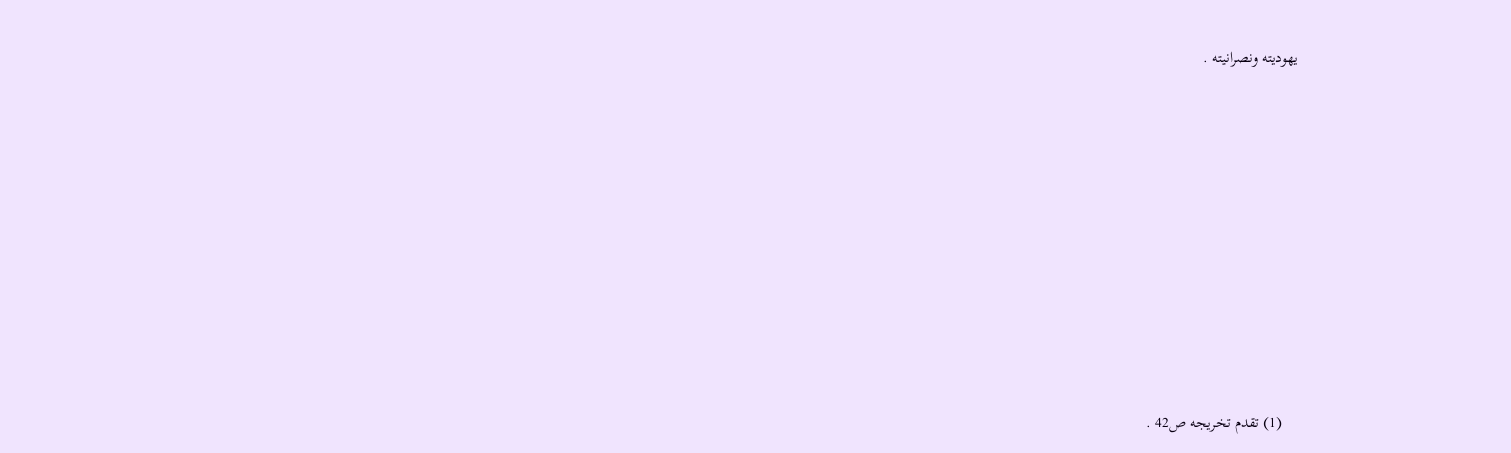يهوديته ونصرانيته .
















    (1) تقدم تخريجه ص42 .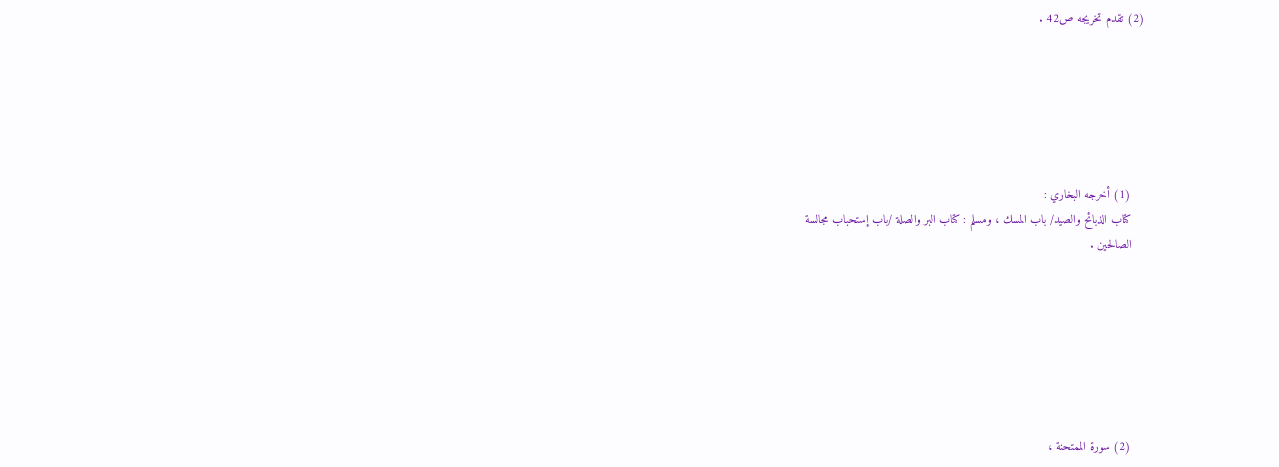(2) تقدم تخريجه ص42 .






    (1) أخرجه البخاري :
    كتاب الذبائح والصيد/ باب المسك ، ومسلم : كتاب البر والصلة /باب إستحباب مجالسة
    الصالحين .







    (2) سورة الممتحنة ،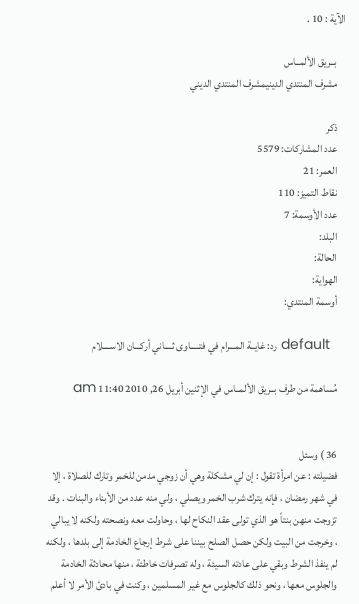الآية : 10 .

    بــريق الألمــاس
    مشرف المنتدي الدينيمشرف المنتدي الديني

    ذكر
    عدد المشاركات: 5579
    العمر: 21
    نقاط التميز: 110
    عدد الأوسمة: 7
    البلد:
    الحالة:
    الهواية:
    أوسمة المنتدي:

    default رد: غايــة المـــرام في فتـــــاوى ثــــاني أركـــان الاســــلام

    مُساهمة من طرف بــريق الألمــاس في الإثنين أبريل 26, 2010 11:40 am


    36 ) وسئل
    فضيلته : عن امرأة تقول : إن لي مشكلة وهي أن زوجي مدمن للخمر وتارك للصلاة ، إلا
    في شهر رمضان ، فإنه يترك شرب الخمر ويصلي ، ولي منه عدد من الأبناء والبنات . وقد
    تزوجت منهن بنتاً هو الذي تولى عقد النكاح لها ، وحاولت معه ونصحته ولكنه لا يبالي
    ، وخرجت من البيت ولكن حصل الصلح بيننا على شرط إرجاع الخادمة إلى بلدها ، ولكنه
    لم ينفذ الشرط وبقي على عادته السيئة ، وله تصرفات خاطئة ، منها محادثة الخادمة
    والجلوس معها ، ونحو ذلك كالجلوس مع غير المسلمين ، وكنت في بادئ الأمر لا أعلم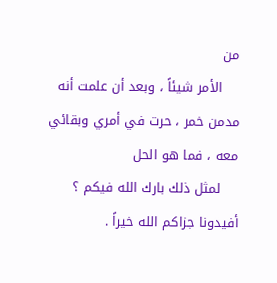من
    الأمر شيئاً ، وبعد أن علمت أنه مدمن خمر ، حرت في أمري وبقائي معه ، فما هو الحل
    لمثل ذلك بارك الله فيكم ؟ أفيدونا جزاكم الله خيراً .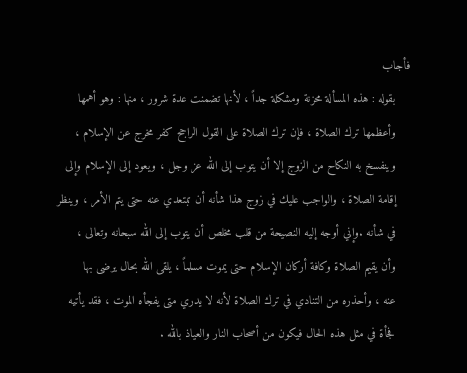فأجاب
    بقوله : هذه المسألة محزنة ومشكلة جداً ، لأنها تضمنت عدة شرور ، منها : وهو أهمها
    وأعظمها ترك الصلاة ، فإن ترك الصلاة على القول الراجح كفر مخرج عن الإسلام ،
    وينفسخ به النكاح من الزوج إلا أن يتوب إلى الله عز وجل ، ويعود إلى الإسلام وإلى
    إقامة الصلاة ، والواجب عليك في زوج هذا شأنه أن تبتعدي عنه حتى يتم الأمر ، وينظر
    في شأنه .وإني أوجه إليه النصيحة من قلب مخلص أن يتوب إلى الله سبحانه وتعالى ،
    وأن يقيم الصلاة وكافة أركان الإسلام حتى يموت مسلماً ، يلقى الله بحال يرضى بها
    عنه ، وأحذره من التنادي في ترك الصلاة لأنه لا يدري متى يفجأه الموت ، فقد يأتيه
    فجأة في مثل هذه الحال فيكون من أصحاب النار والعياذ بالله .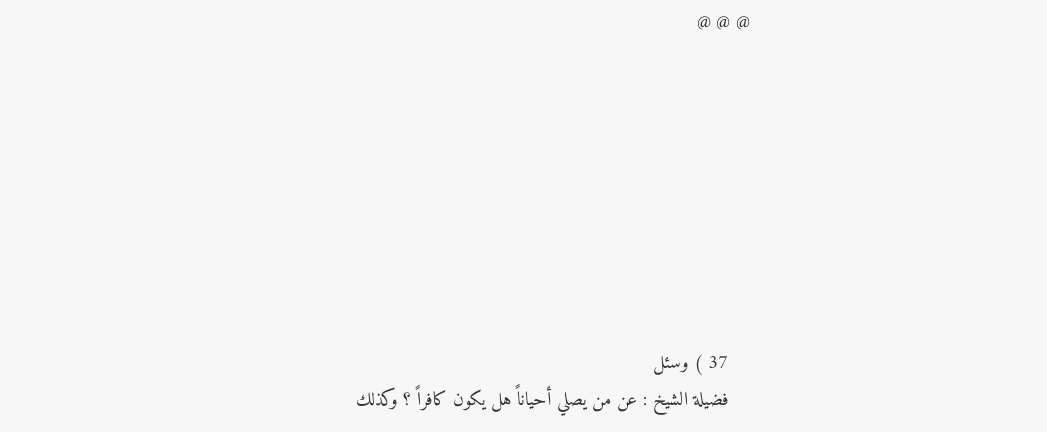@ @ @








    37 ) وسئل
    فضيلة الشيخ : عن من يصلي أحياناً هل يكون كافراً ؟ وكذلك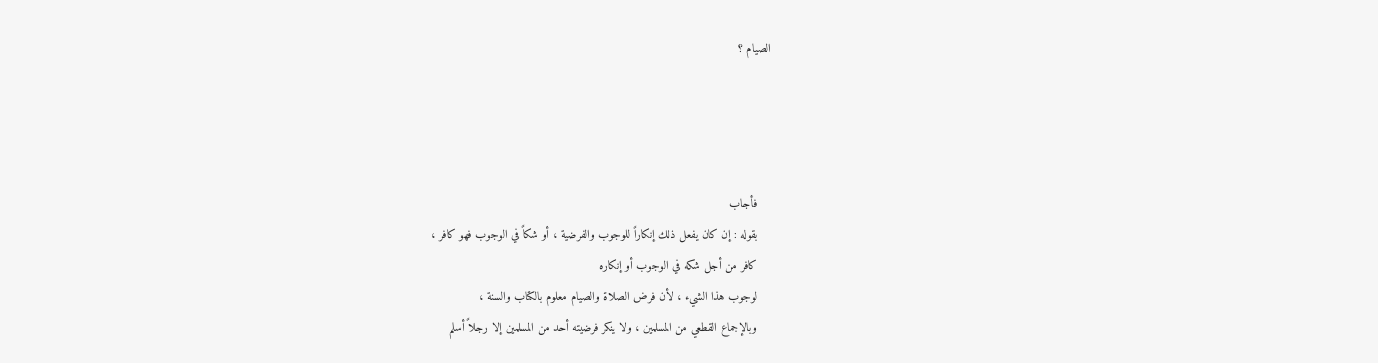الصيام ؟




    فأجاب
    بقوله : إن كان يفعل ذلك إنكاراً للوجوب والفرضية ، أو شكاً في الوجوب فهو كافر ،
    كافر من أجل شكه في الوجوب أو إنكاره
    لوجوب هذا الشيء ، لأن فرض الصلاة والصيام معلوم بالكتاب والسنة ،
    وبالإجماع القطعي من المسلمين ، ولا ينكر فرضيته أحد من المسلمين إلا رجلاً أسلم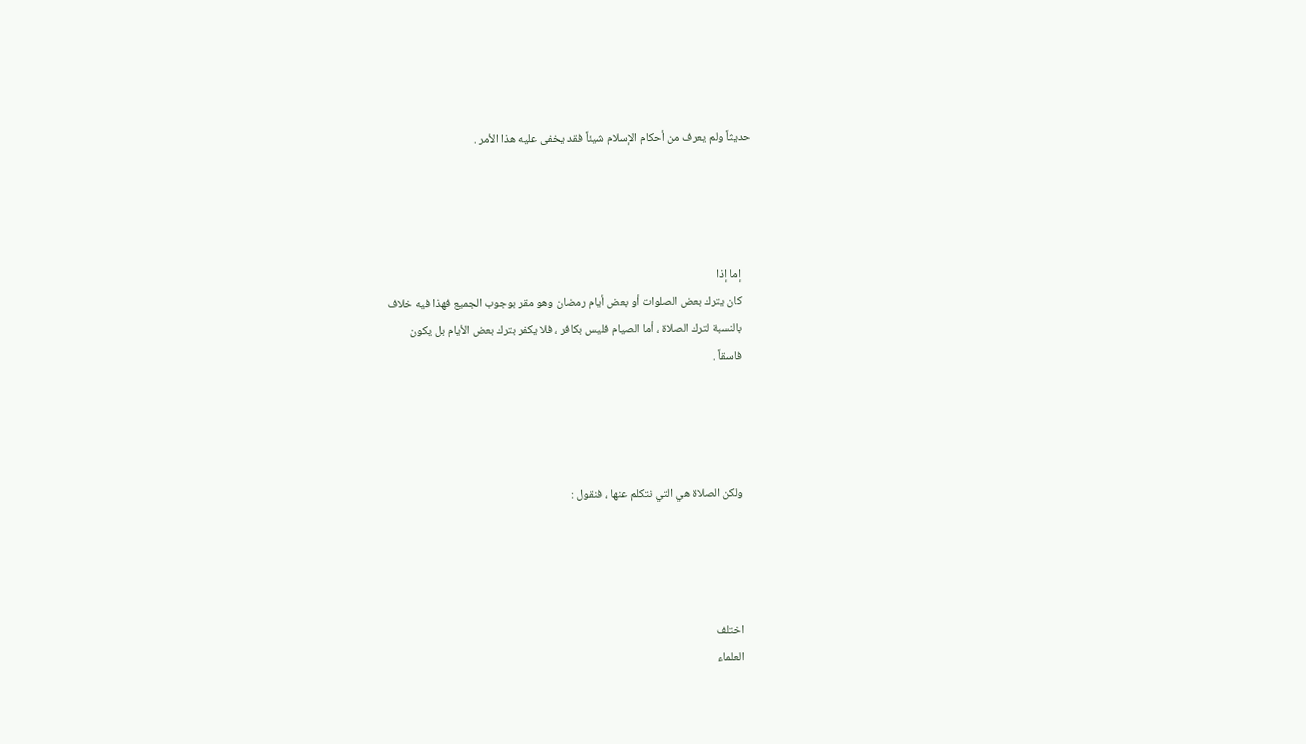حديثاً ولم يعرف من أحكام الإسلام شيئاً فقد يخفى عليه هذا الأمر .




    إما إذا
    كان يترك بعض الصلوات أو بعض أيام رمضان وهو مقر بوجوب الجميع فهذا فيه خلاف
    بالنسبة لترك الصلاة ، أما الصيام فليس بكافر ، فلا يكفر بترك بعض الأيام بل يكون
    فاسقاً .




    ولكن الصلاة هي التي نتكلم عنها ، فنقول :




    اختلف
    العلماء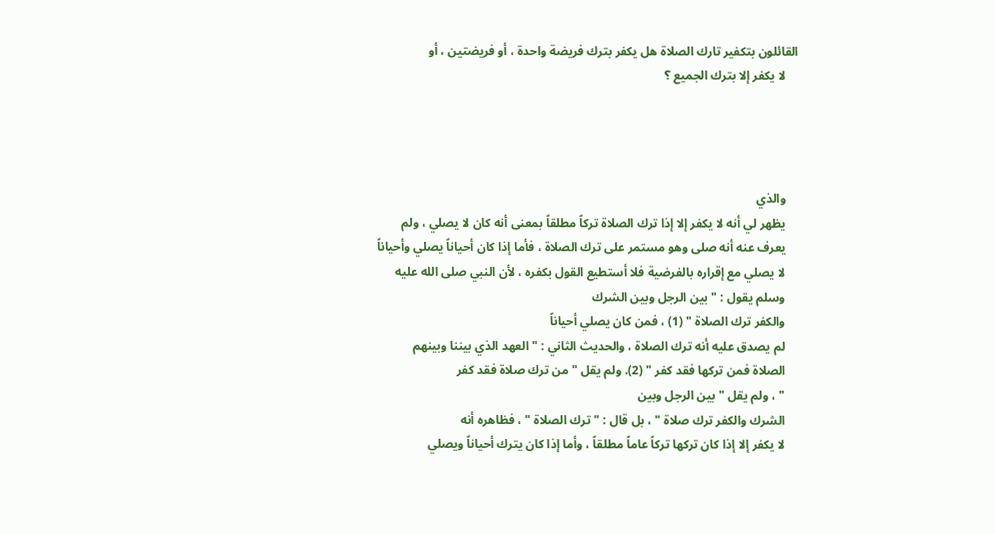القائلون بتكفير تارك الصلاة هل يكفر بترك فريضة واحدة ، أو فريضتين ، أو
    لا يكفر إلا بترك الجميع ؟




    والذي
    يظهر لي أنه لا يكفر إلا إذا ترك الصلاة تركاً مطلقاً بمعنى أنه كان لا يصلي ، ولم
    يعرف عنه أنه صلى وهو مستمر على ترك الصلاة ، فأما إذا كان أحياناً يصلي وأحياناً
    لا يصلي مع إقراره بالفرضية فلا أستطيع القول بكفره ، لأن النبي صلى الله عليه
    وسلم يقول : " بين الرجل وبين الشرك
    والكفر ترك الصلاة " (1) ، فمن كان يصلي أحياناً
    لم يصدق عليه أنه ترك الصلاة ، والحديث الثاني : " العهد الذي بيننا وبينهم
    الصلاة فمن تركها فقد كفر " (2). ولم يقل " من ترك صلاة فقد كفر
    " ، ولم يقل " بين الرجل وبين
    الشرك والكفر ترك صلاة " ، بل قال : " ترك الصلاة " ، فظاهره أنه
    لا يكفر إلا إذا كان تركها تركاً عاماً مطلقاً ، وأما إذا كان يترك أحياناً ويصلي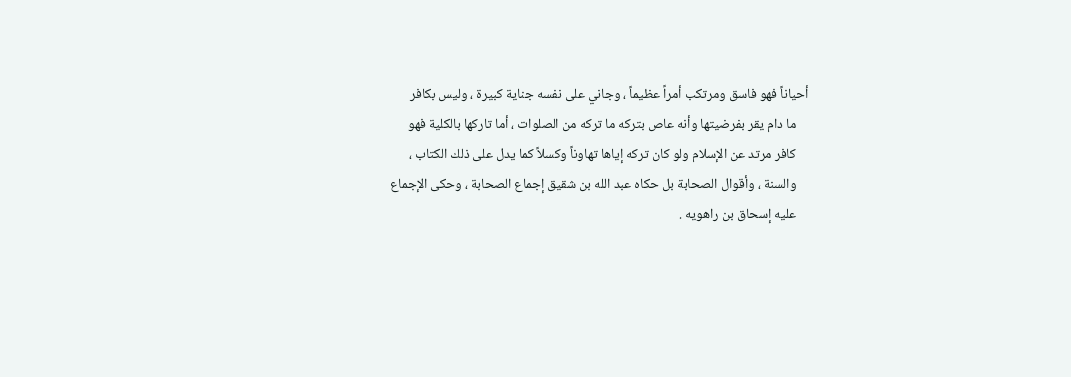أحياناً فهو فاسق ومرتكب أمراً عظيماً ، وجاني على نفسه جناية كبيرة ، وليس بكافر
    ما دام يقر بفرضيتها وأنه عاص بتركه ما تركه من الصلوات ، أما تاركها بالكلية فهو
    كافر مرتد عن الإسلام ولو كان تركه إياها تهاوناً وكسلاً كما يدل على ذلك الكتاب ،
    والسنة ، وأقوال الصحابة بل حكاه عبد الله بن شقيق إجماع الصحابة ، وحكى الإجماع
    عليه إسحاق بن راهويه .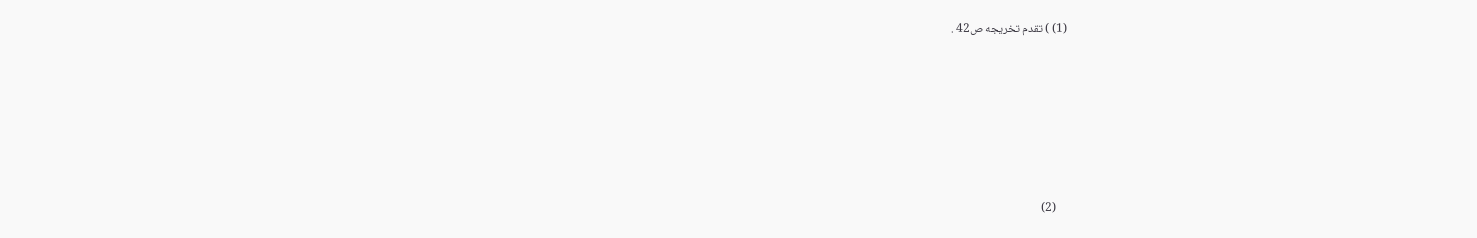(1) ) تقدم تخريجه ص42 .






    (2)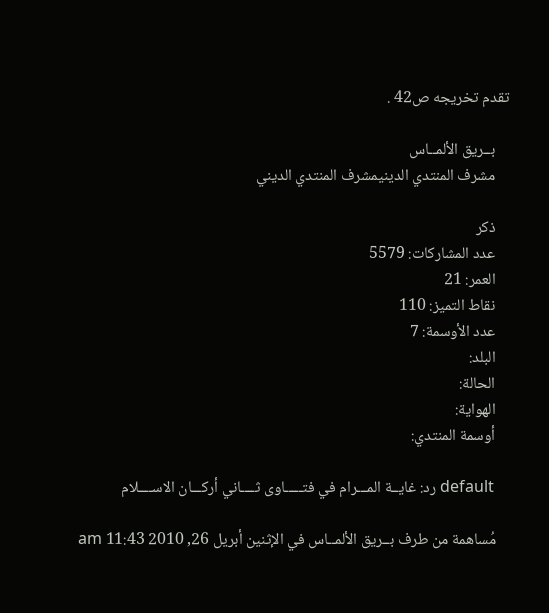تقدم تخريجه ص42 .

    بــريق الألمــاس
    مشرف المنتدي الدينيمشرف المنتدي الديني

    ذكر
    عدد المشاركات: 5579
    العمر: 21
    نقاط التميز: 110
    عدد الأوسمة: 7
    البلد:
    الحالة:
    الهواية:
    أوسمة المنتدي:

    default رد: غايــة المـــرام في فتـــــاوى ثــــاني أركـــان الاســــلام

    مُساهمة من طرف بــريق الألمــاس في الإثنين أبريل 26, 2010 11:43 am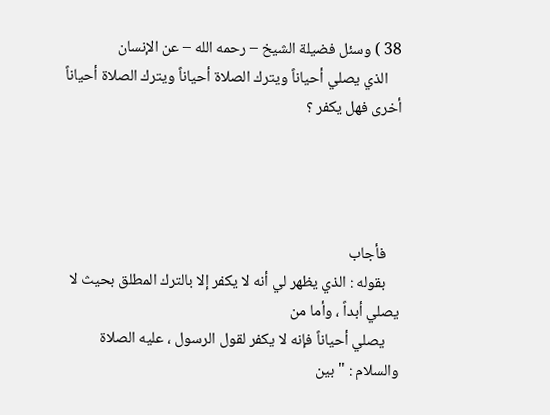38 ) وسئل فضيلة الشيخ – رحمه الله – عن الإنسان
    الذي يصلي أحياناً ويترك الصلاة أحياناً ويترك الصلاة أحياناً أخرى فهل يكفر ؟




    فأجاب
    بقوله : الذي يظهر لي أنه لا يكفر إلا بالترك المطلق بحيث لا يصلي أبداً ، وأما من
    يصلي أحياناً فإنه لا يكفر لقول الرسول ، عليه الصلاة والسلام : " بين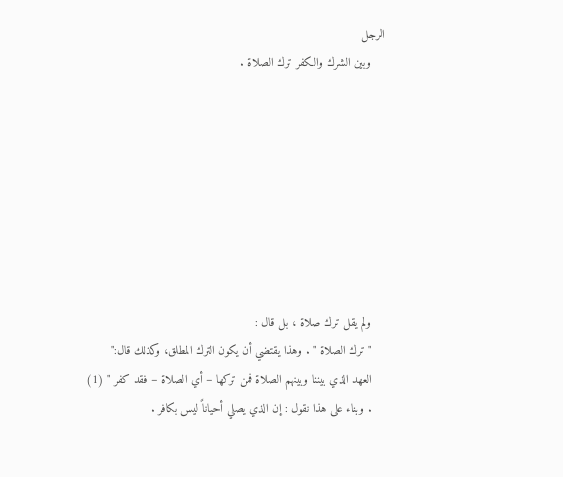الرجل
    وبين الشرك والكفر ترك الصلاة .








    ولم يقل ترك صلاة ، بل قال :
    " ترك الصلاة " . وهذا يقتضي أن يكون الترك المطلق، وكذلك قال:"
    العهد الذي بيننا وبينهم الصلاة فمن تركها – أي الصلاة – فقد كفر " (1)
    . وبناء على هذا نقول : إن الذي يصلي أحياناً ليس بكافر .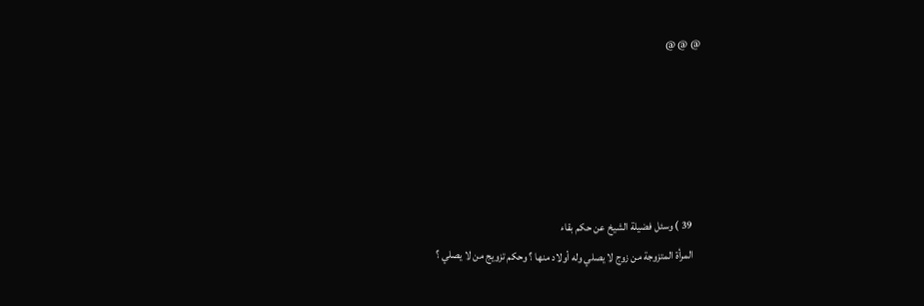@ @ @





    39 ) وسئل فضيلة الشيخ عن حكم بقاء
    المرأة المتزوجة من زوج لا يصلي وله أولاد منها ؟ وحكم تزويج من لا يصلي ؟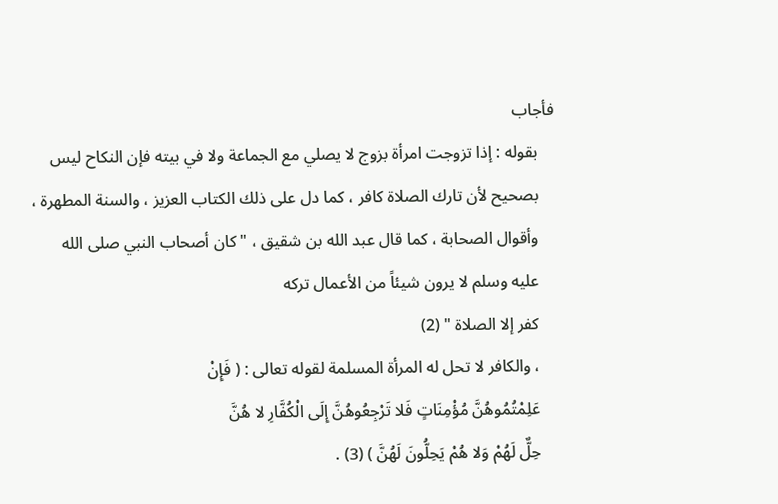فأجاب
    بقوله : إذا تزوجت امرأة بزوج لا يصلي مع الجماعة ولا في بيته فإن النكاح ليس
    بصحيح لأن تارك الصلاة كافر ، كما دل على ذلك الكتاب العزيز ، والسنة المطهرة ،
    وأقوال الصحابة ، كما قال عبد الله بن شقيق ، " كان أصحاب النبي صلى الله
    عليه وسلم لا يرون شيئاً من الأعمال تركه
    كفر إلا الصلاة " (2)
    ، والكافر لا تحل له المرأة المسلمة لقوله تعالى : ( فَإِنْ
    عَلِمْتُمُوهُنَّ مُؤْمِنَاتٍ فَلا تَرْجِعُوهُنَّ إِلَى الْكُفَّارِ لا هُنَّ
    حِلٌّ لَهُمْ وَلا هُمْ يَحِلُّونَ لَهُنَّ ) (3) .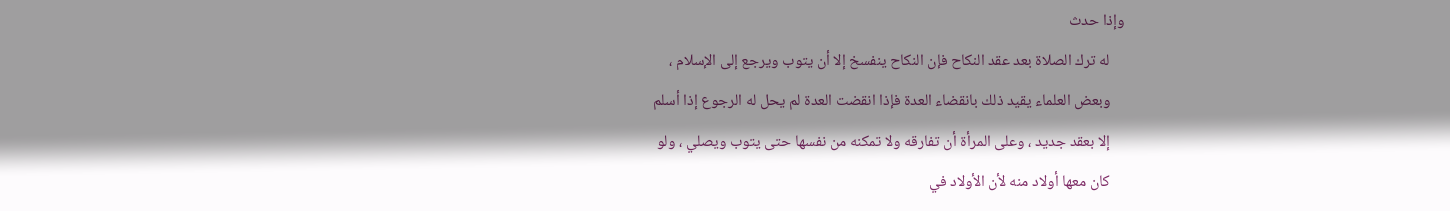وإذا حدث
    له ترك الصلاة بعد عقد النكاح فإن النكاح ينفسخ إلا أن يتوب ويرجع إلى الإسلام ،
    وبعض العلماء يقيد ذلك بانقضاء العدة فإذا انقضت العدة لم يحل له الرجوع إذا أسلم
    إلا بعقد جديد ، وعلى المرأة أن تفارقه ولا تمكنه من نفسها حتى يتوب ويصلي ، ولو
    كان معها أولاد منه لأن الأولاد في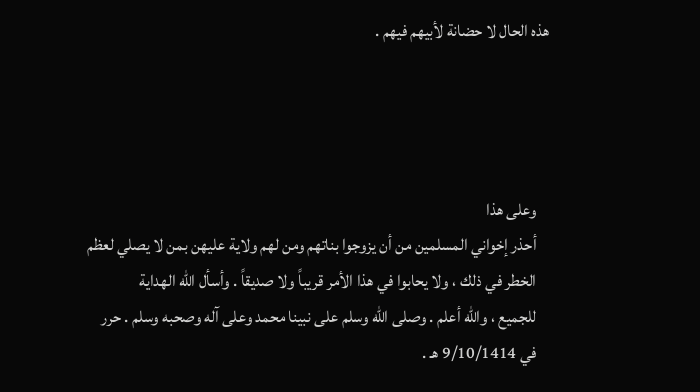هذه الحال لا حضانة لأبيهم فيهم .




    وعلى هذا
    أحذر إخواني المسلمين من أن يزوجوا بناتهم ومن لهم ولاية عليهن بمن لا يصلي لعظم
    الخطر في ذلك ، ولا يحابوا في هذا الأمر قريباً ولا صديقاً . وأسأل الله الهداية
    للجميع ، والله أعلم . وصلى الله وسلم على نبينا محمد وعلى آله وصحبه وسلم . حرر
    في 9/10/1414 هـ .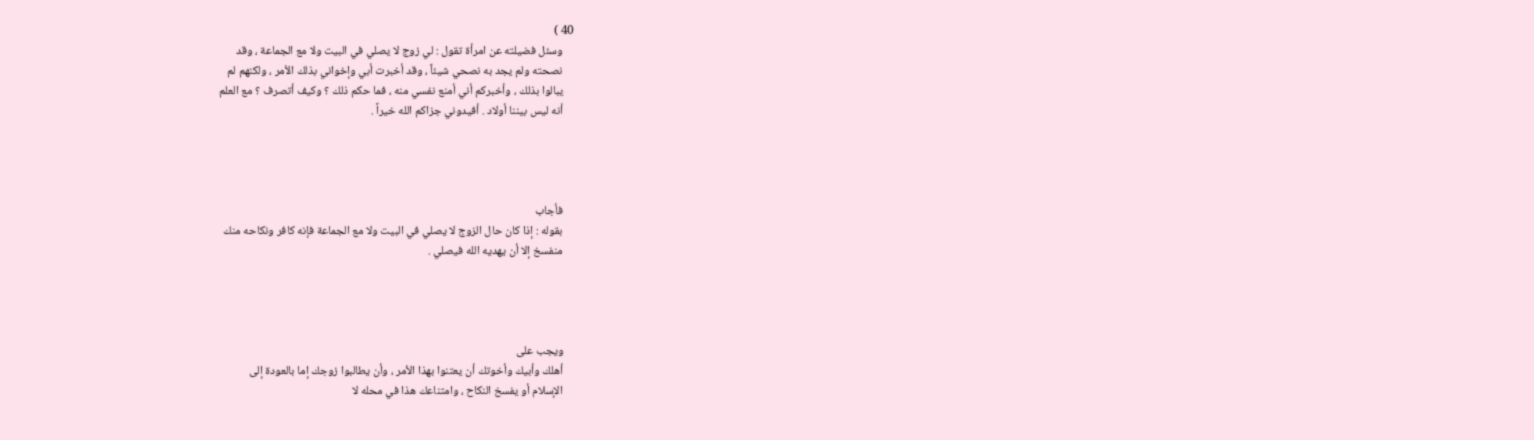40 )
    وسئل فضيلته عن امرأة تقول : لي زوج لا يصلي في البيت ولا مع الجماعة ، وقد
    نصحته ولم يجد به نصحي شيئاً ، وقد أخبرت أبي وإخواني بذلك الأمر ، ولكنهم لم
    يبالوا بذلك ، وأخبركم أني أمنع نفسي منه ، فما حكم ذلك ؟ وكيف أتصرف ؟ مع العلم
    أنه ليس بيننا أولاد . أفيدوني جزاكم الله خيراً .




    فأجاب
    بقوله : إذا كان حال الزوج لا يصلي في البيت ولا مع الجماعة فإنه كافر ونكاحه منك
    منفسخ إلا أن يهديه الله فيصلي .




    ويجب على
    أهلك وأبيك وأخوتك أن يعتنوا بهذا الأمر ، وأن يطالبوا زوجك إما بالعودة إلى
    الإسلام أو يفسخ النكاح ، وامتناعك هذا في محله لا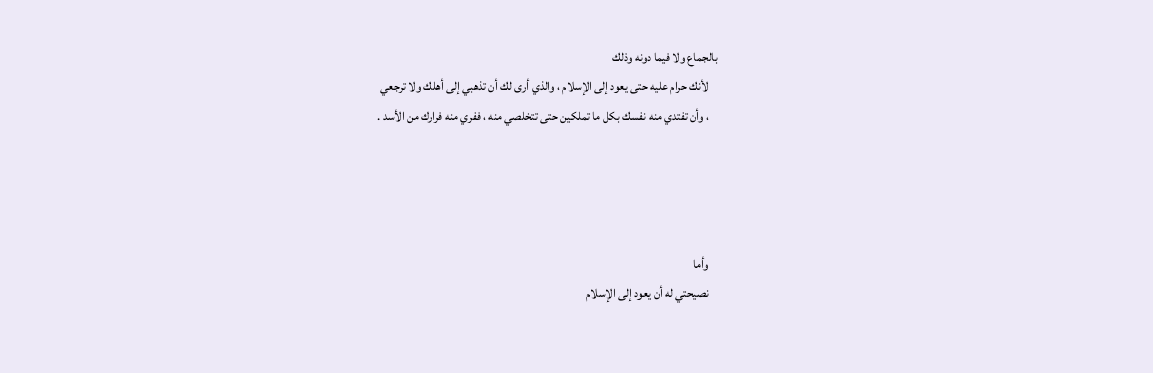بالجماع ولا فيما دونه وذلك
    لأنك حرام عليه حتى يعود إلى الإسلام ، والذي أرى لك أن تذهبي إلى أهلك ولا ترجعي
    ، وأن تفتدي منه نفسك بكل ما تملكين حتى تتخلصي منه ، ففري منه فرارك من الأسد .




    وأما
    نصيحتي له أن يعود إلى الإسلام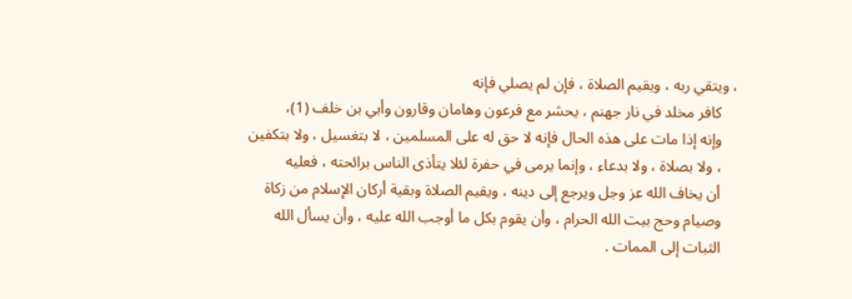، ويتقي ربه ، ويقيم الصلاة ، فإن لم يصلي فإنه
    كافر مخلد في نار جهنم ، يحشر مع فرعون وهامان وقارون وأبي بن خلف (1)،
    وإنه إذا مات على هذه الحال فإنه لا حق له على المسلمين ، لا بتغسيل ، ولا بتكفين
    ، ولا بصلاة ، ولا بدعاء ، وإنما يرمى في حفرة لئلا يتأذى الناس برائحته ، فعليه
    أن يخاف الله عز وجل ويرجع إلى دينه ، ويقيم الصلاة وبقية أركان الإسلام من زكاة
    وصيام وحج بيت الله الحرام ، وأن يقوم بكل ما أوجب الله عليه ، وأن يسأل الله
    الثبات إلى الممات .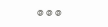@ @ @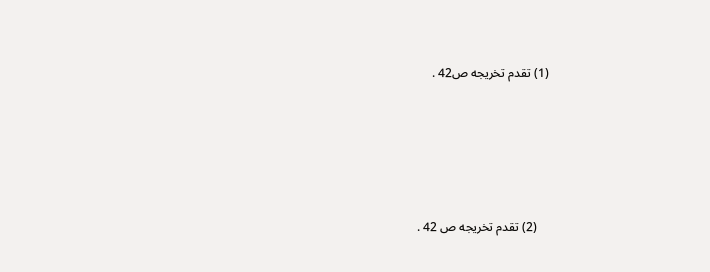(1) تقدم تخريجه ص42 .






    (2) تقدم تخريجه ص 42 .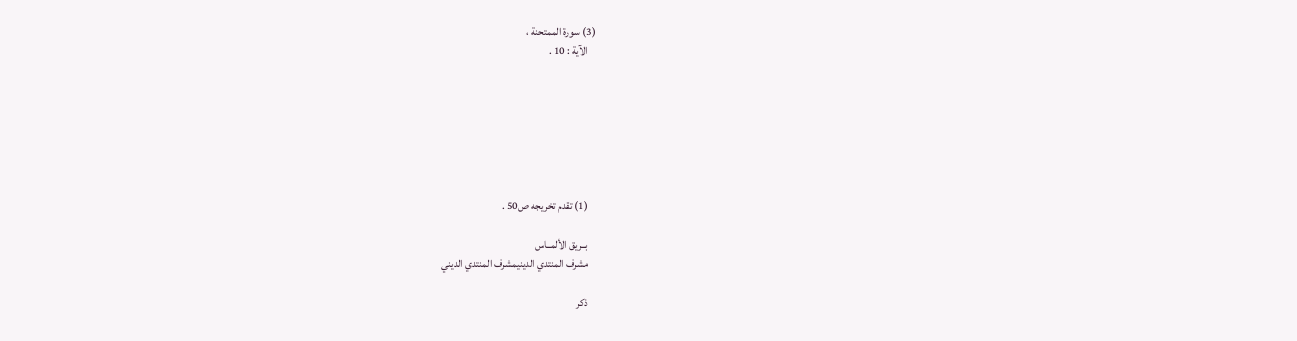(3) سورة الممتحنة ،
    الآية : 10 .







    (1) تقدم تخريجه ص50 .

    بــريق الألمــاس
    مشرف المنتدي الدينيمشرف المنتدي الديني

    ذكر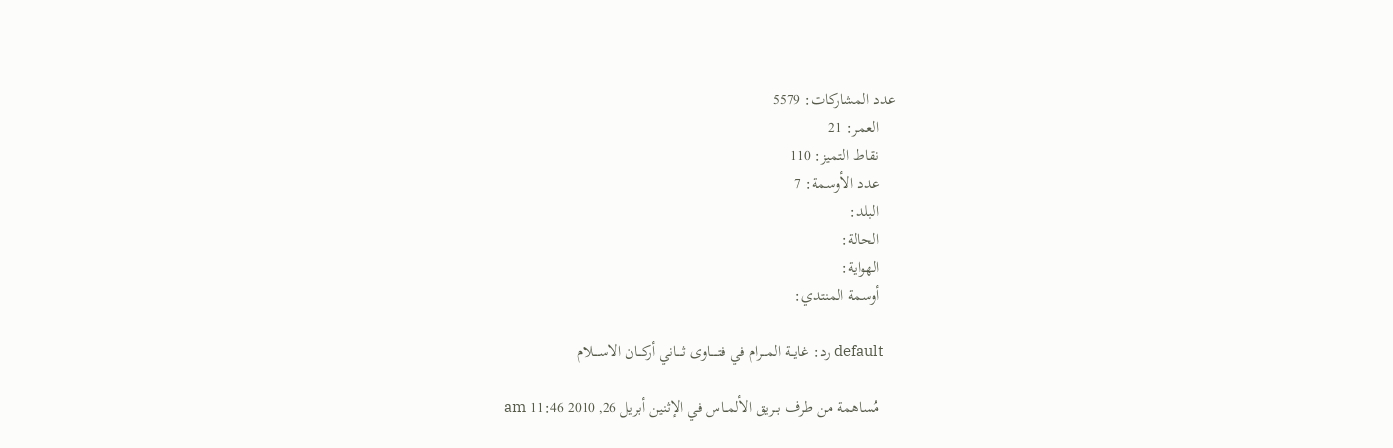عدد المشاركات: 5579
    العمر: 21
    نقاط التميز: 110
    عدد الأوسمة: 7
    البلد:
    الحالة:
    الهواية:
    أوسمة المنتدي:

    default رد: غايــة المـــرام في فتـــــاوى ثــــاني أركـــان الاســــلام

    مُساهمة من طرف بــريق الألمــاس في الإثنين أبريل 26, 2010 11:46 am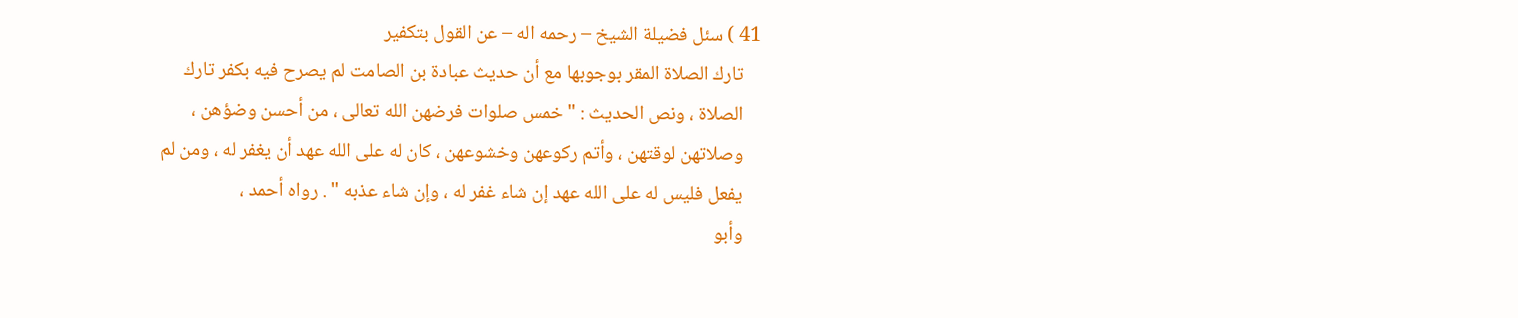41 ) سئل فضيلة الشيخ – رحمه اله – عن القول بتكفير
    تارك الصلاة المقر بوجوبها مع أن حديث عبادة بن الصامت لم يصرح فيه بكفر تارك
    الصلاة ، ونص الحديث : " خمس صلوات فرضهن الله تعالى ، من أحسن وضؤهن ،
    وصلاتهن لوقتهن ، وأتم ركوعهن وخشوعهن ، كان له على الله عهد أن يغفر له ، ومن لم
    يفعل فليس له على الله عهد إن شاء غفر له ، وإن شاء عذبه " . رواه أحمد ،
    وأبو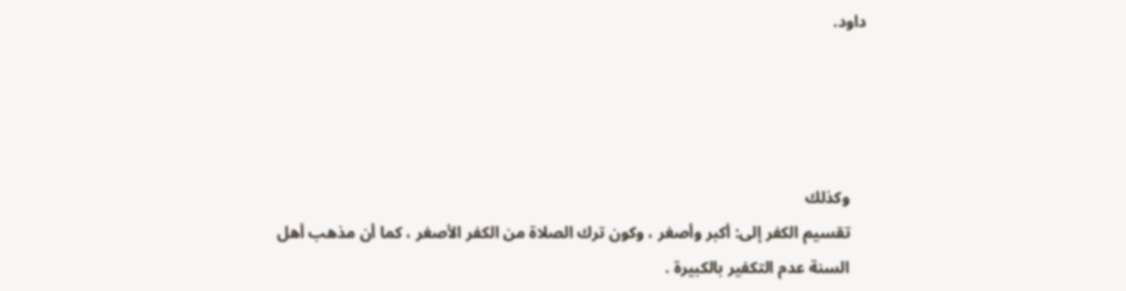داود.




    وكذلك
    تقسيم الكفر إلى: أكبر وأصغر ، وكون ترك الصلاة من الكفر الأصغر ، كما أن مذهب أهل
    السنة عدم التكفير بالكبيرة .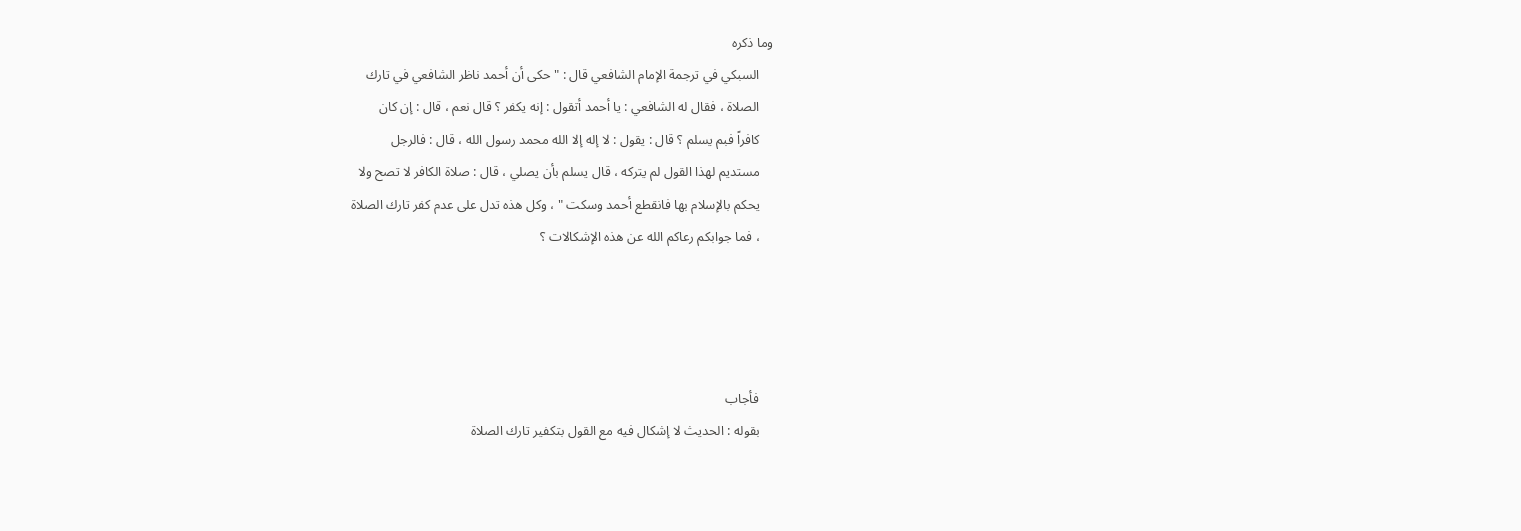وما ذكره
    السبكي في ترجمة الإمام الشافعي قال : " حكى أن أحمد ناظر الشافعي في تارك
    الصلاة ، فقال له الشافعي : يا أحمد أتقول : إنه يكفر ؟ قال نعم ، قال : إن كان
    كافراً فبم يسلم ؟ قال : يقول : لا إله إلا الله محمد رسول الله ، قال : فالرجل
    مستديم لهذا القول لم يتركه ، قال يسلم بأن يصلي ، قال : صلاة الكافر لا تصح ولا
    يحكم بالإسلام بها فانقطع أحمد وسكت " ، وكل هذه تدل على عدم كفر تارك الصلاة
    ، فما جوابكم رعاكم الله عن هذه الإشكالات ؟




    فأجاب
    بقوله : الحديث لا إشكال فيه مع القول بتكفير تارك الصلاة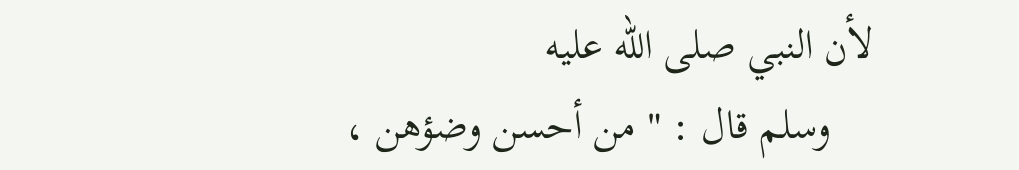لأن النبي صلى الله عليه
    وسلم قال : " من أحسن وضؤهن ،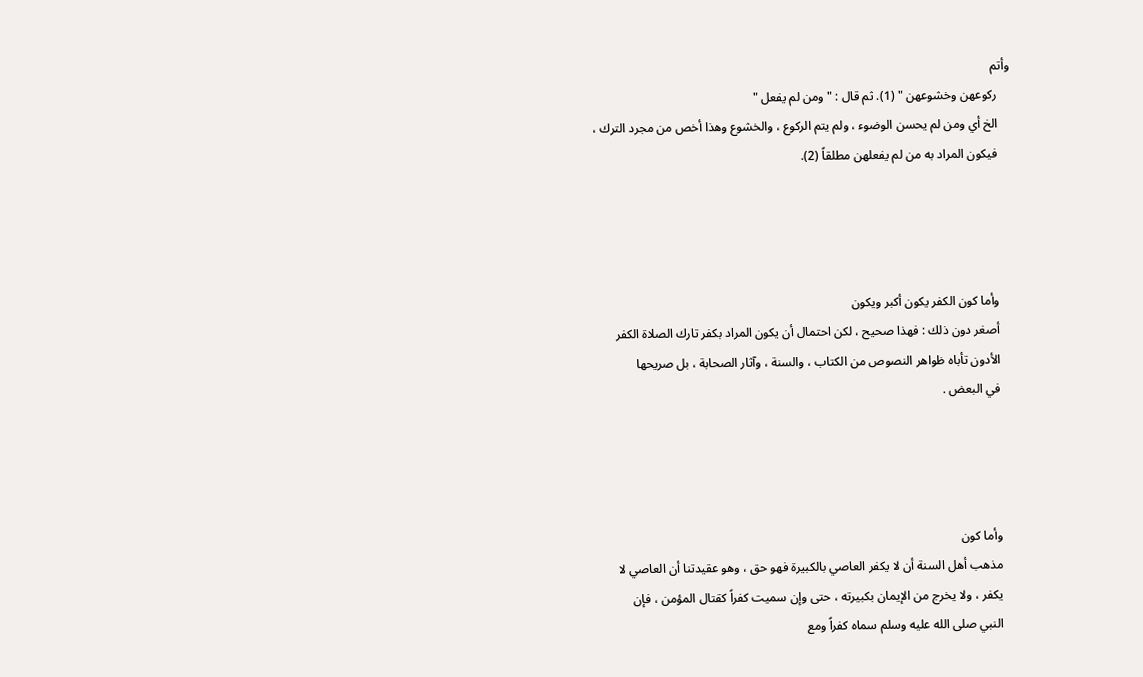وأتم
    ركوعهن وخشوعهن " (1). ثم قال : " ومن لم يفعل "
    الخ أي ومن لم يحسن الوضوء ، ولم يتم الركوع ، والخشوع وهذا أخص من مجرد الترك ،
    فيكون المراد به من لم يفعلهن مطلقاً (2).




    وأما كون الكفر يكون أكبر ويكون
    أصغر دون ذلك : فهذا صحيح ، لكن احتمال أن يكون المراد بكفر تارك الصلاة الكفر
    الأدون تأباه ظواهر النصوص من الكتاب ، والسنة ، وآثار الصحابة ، بل صريحها
    في البعض .




    وأما كون
    مذهب أهل السنة أن لا يكفر العاصي بالكبيرة فهو حق ، وهو عقيدتنا أن العاصي لا
    يكفر ، ولا يخرج من الإيمان بكبيرته ، حتى وإن سميت كفراً كقتال المؤمن ، فإن
    النبي صلى الله عليه وسلم سماه كفراً ومع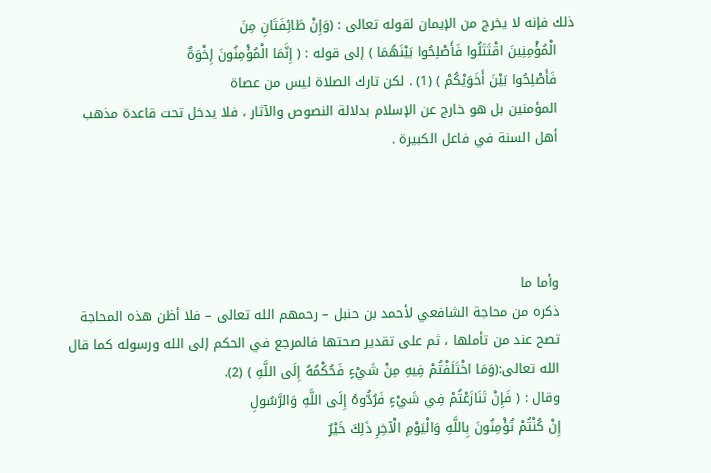ذلك فإنه لا يخرج من الإيمان لقوله تعالى : (وَإِنْ طَائِفَتَانِ مِنَ
    الْمُؤْمِنِينَ اقْتَتَلُوا فَأَصْلِحُوا بَيْنَهُمَا ) إلى قوله : ( إِنَّمَا الْمُؤْمِنُونَ إِخْوَةٌ
    فَأَصْلِحُوا بَيْنَ أَخَوَيْكُمْ ) (1) . لكن تارك الصلاة ليس من عصاة
    المؤمنين بل هو خارج عن الإسلام بدلالة النصوص والآثار ، فلا يدخل تحت قاعدة مذهب
    أهل السنة في فاعل الكبيرة .




    وأما ما
    ذكره من محاجة الشافعي لأحمد بن حنبل – رحمهم الله تعالى – فلا أظن هذه المحاجة
    تصح عند من تأملها ، ثم على تقدير صحتها فالمرجع في الحكم إلى الله ورسوله كما قال
    الله تعالى:(وَمَا اخْتَلَفْتُمْ فِيهِ مِنْ شَيْءٍ فَحُكْمُهُ إِلَى اللَّهِ ) (2).
    وقال : ( فَإِنْ تَنَازَعْتُمْ فِي شَيْءٍ فَرُدُّوهُ إِلَى اللَّهِ وَالرَّسُولِ
    إِنْ كُنْتُمْ تُؤْمِنُونَ بِاللَّهِ وَالْيَوْمِ الْآخِرِ ذَلِكَ خَيْرٌ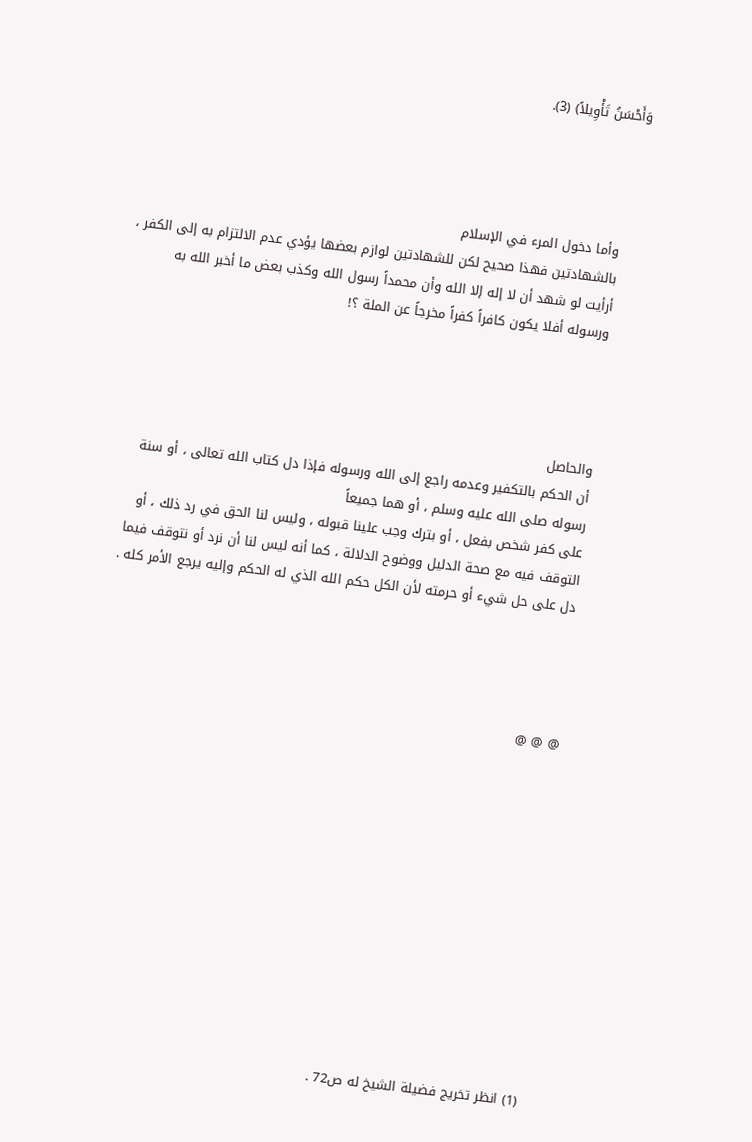وَأَحْسَنُ تَأْوِيلاً) (3).




    وأما دخول المرء في الإسلام
    بالشهادتين فهذا صحيح لكن للشهادتين لوازم بعضها يؤدي عدم الالتزام به إلى الكفر ،
    أرأيت لو شهد أن لا إله إلا الله وأن محمداً رسول الله وكذب بعض ما أخبر الله به
    ورسوله أفلا يكون كافراً كفراً مخرجاً عن الملة ؟!




    والحاصل
    أن الحكم بالتكفير وعدمه راجع إلى الله ورسوله فإذا دل كتاب الله تعالى ، أو سنة
    رسوله صلى الله عليه وسلم ، أو هما جميعاً
    على كفر شخص بفعل ، أو بترك وجب علينا قبوله ، وليس لنا الحق في رد ذلك ، أو
    التوقف فيه مع صحة الدليل ووضوح الدلالة ، كما أنه ليس لنا أن نرد أو نتوقف فيما
    دل على حل شيء أو حرمته لأن الكل حكم الله الذي له الحكم وإليه يرجع الأمر كله .




    @ @ @












    (1) انظر تخريج فضيلة الشيخ له ص72 .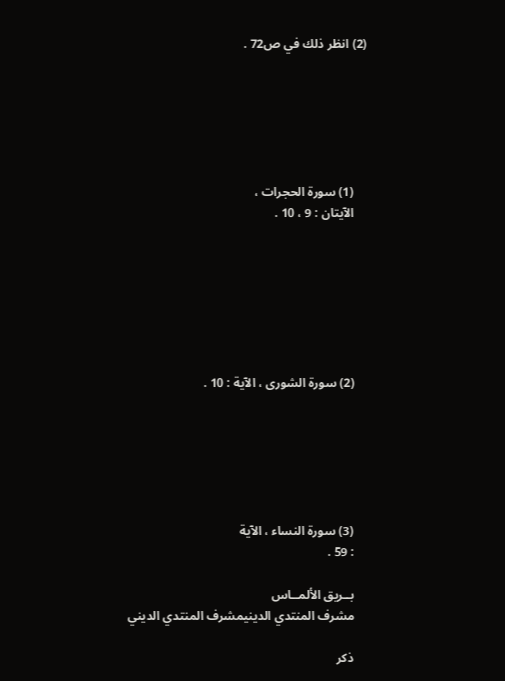(2) انظر ذلك في ص72 .






    (1) سورة الحجرات ،
    الآيتان : 9 ، 10 .







    (2) سورة الشورى ، الآية : 10 .






    (3) سورة النساء ، الآية
    : 59 .

    بــريق الألمــاس
    مشرف المنتدي الدينيمشرف المنتدي الديني

    ذكر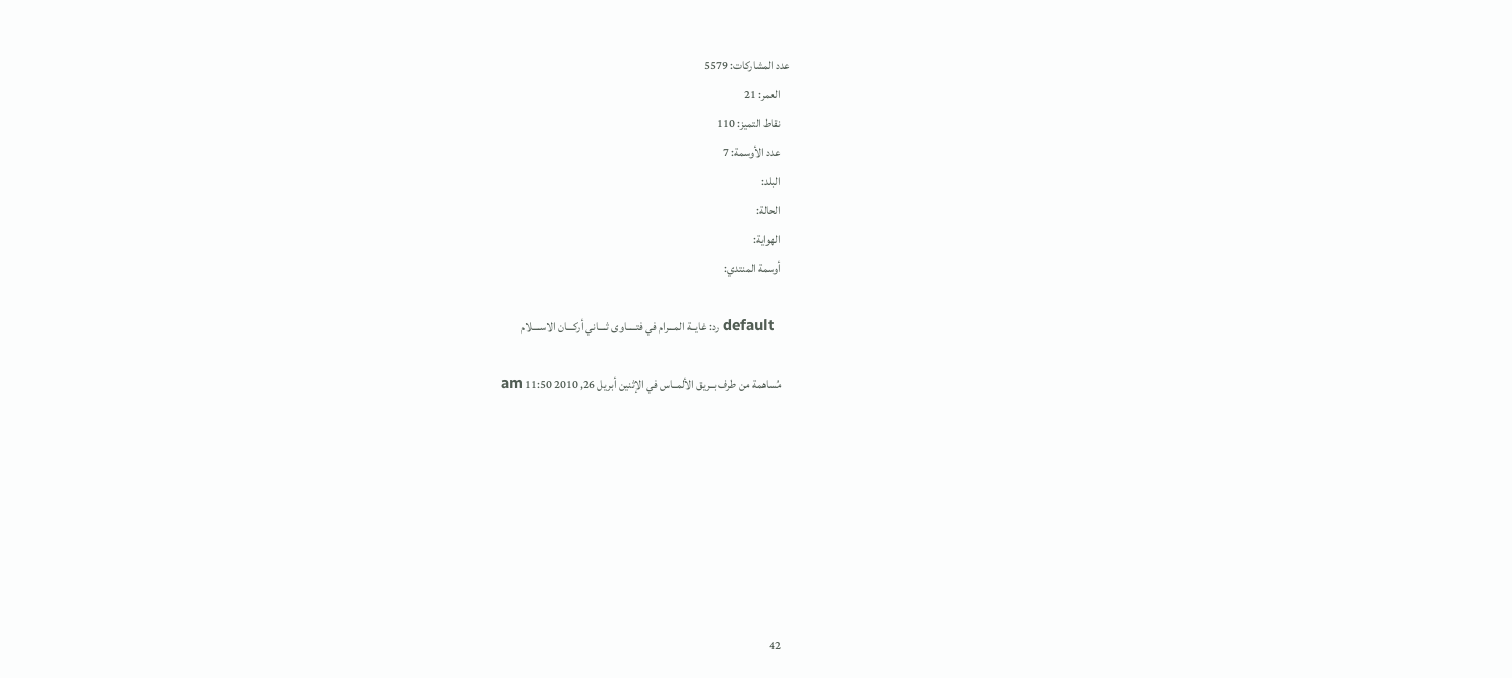عدد المشاركات: 5579
    العمر: 21
    نقاط التميز: 110
    عدد الأوسمة: 7
    البلد:
    الحالة:
    الهواية:
    أوسمة المنتدي:

    default رد: غايــة المـــرام في فتـــــاوى ثــــاني أركـــان الاســــلام

    مُساهمة من طرف بــريق الألمــاس في الإثنين أبريل 26, 2010 11:50 am








    42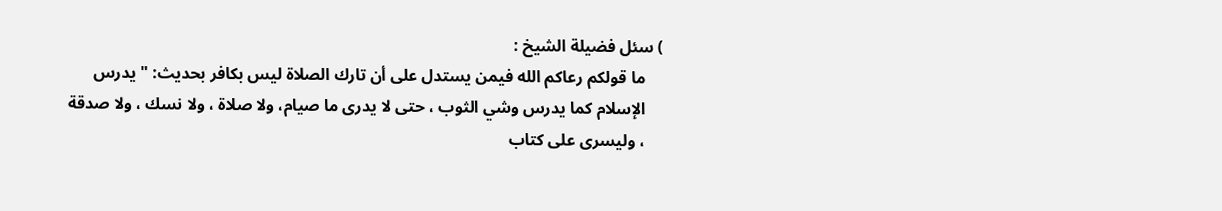) سئل فضيلة الشيخ :
    ما قولكم رعاكم الله فيمن يستدل على أن تارك الصلاة ليس بكافر بحديث: " يدرس
    الإسلام كما يدرس وشي الثوب ، حتى لا يدرى ما صيام، ولا صلاة ، ولا نسك ، ولا صدقة
    ، وليسرى على كتاب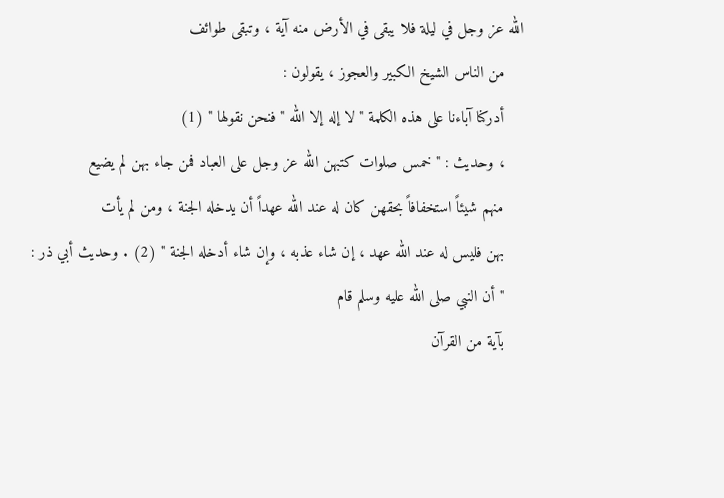الله عز وجل في ليلة فلا يبقى في الأرض منه آية ، وتبقى طوائف
    من الناس الشيخ الكبير والعجوز ، يقولون :
    أدركنا آباءنا على هذه الكلمة " لا إله إلا الله " فنحن نقولها " (1)
    ، وحديث : " خمس صلوات كتبهن الله عز وجل على العباد فمن جاء بهن لم يضيع
    منهم شيئاً استخفافاً بحقهن كان له عند الله عهداً أن يدخله الجنة ، ومن لم يأت
    بهن فليس له عند الله عهد ، إن شاء عذبه ، وإن شاء أدخله الجنة " (2) . وحديث أبي ذر :
    " أن النبي صلى الله عليه وسلم قام
    بآية من القرآن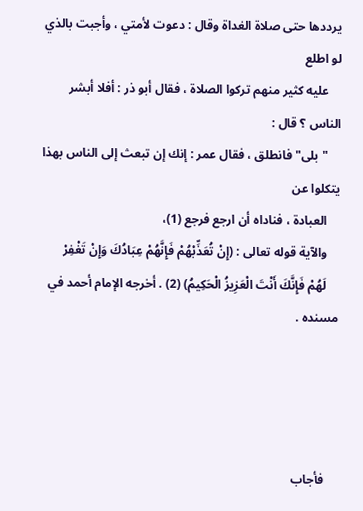يرددها حتى صلاة الغداة وقال : دعوت لأمتي ، وأجبت بالذي لو اطلع
    عليه كثير منهم تركوا الصلاة ، فقال أبو ذر : أفلا أبشر الناس ؟ قال :
    "بلى" فانطلق ، فقال عمر : إنك إن تبعث إلى الناس بهذا يتكلوا عن
    العبادة ، فناداه أن ارجع فرجع (1)،
    والآية قوله تعالى : (إِنْ تُعَذِّبْهُمْ فَإِنَّهُمْ عِبَادُكَ وَإِنْ تَغْفِرْ
    لَهُمْ فَإِنَّكَ أَنْتَ الْعَزِيزُ الْحَكِيمُ) (2) . أخرجه الإمام أحمد في مسنده .




    فأجاب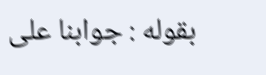بقوله : جوابنا على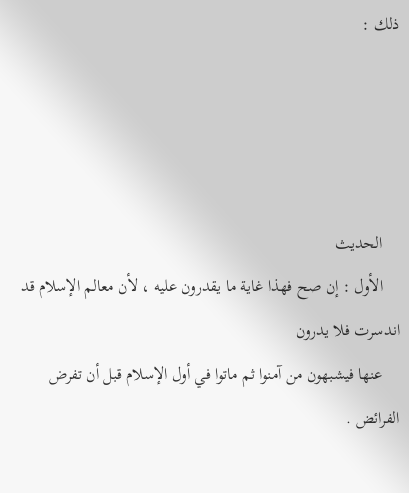ذلك :




    الحديث
    الأول : إن صح فهذا غاية ما يقدرون عليه ، لأن معالم الإسلام قد اندسرت فلا يدرون
    عنها فيشبهون من آمنوا ثم ماتوا في أول الإسلام قبل أن تفرض الفرائض .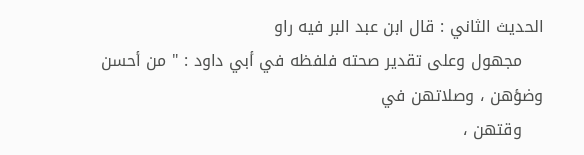الحديث الثاني : قال ابن عبد البر فيه راو
    مجهول وعلى تقدير صحته فلفظه في أبي داود : " من أحسن وضؤهن ، وصلاتهن في
    وقتهن ،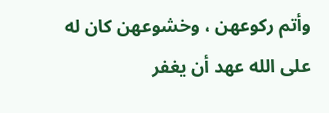وأتم ركوعهن ، وخشوعهن كان له على الله عهد أن يغفر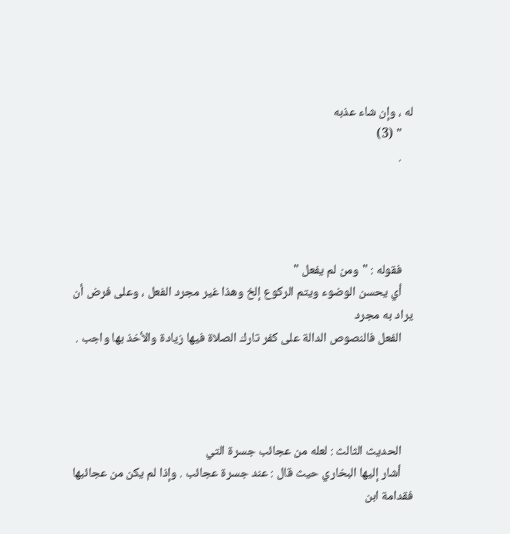له ، وإن شاء عذبه
    " (3)
    .




    فقوله : "ومن لم يفعل "
    أي يحسن الوضوء ويتم الركوع إلخ وهذا غير مجرد الفعل ، وعلى فرض أن يراد به مجرد
    الفعل فالنصوص الدالة على كفر تارك الصلاة فيها زيادة والأخذ بها واجب .




    الحديث الثالث : لعله من عجائب جسرة التي
    أشار إليها البخاري حيث قال : عند جسرة عجائب . وإذا لم يكن من عجائبها فقدامة ابن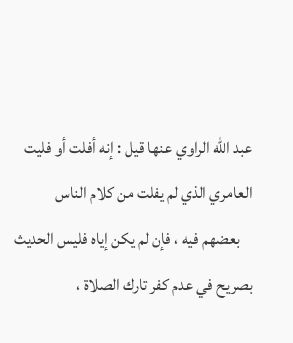عبد الله الراوي عنها قيل : إنه أفلت أو فليت العامري الذي لم يفلت من كلام الناس
    بعضهم فيه ، فإن لم يكن إياه فليس الحديث بصريح في عدم كفر تارك الصلاة ،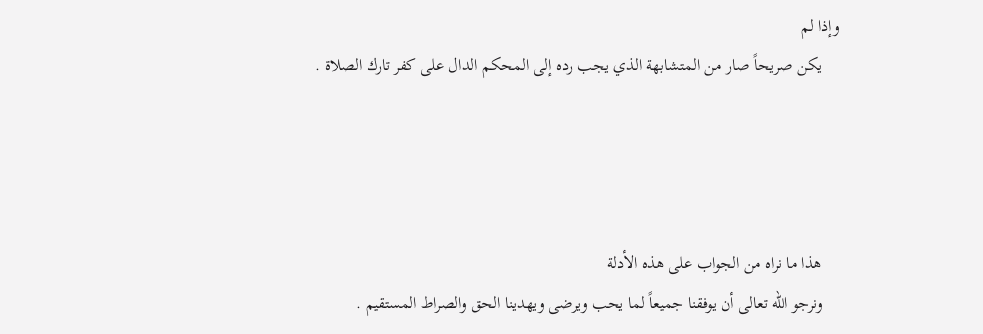وإذا لم
    يكن صريحاً صار من المتشابهة الذي يجب رده إلى المحكم الدال على كفر تارك الصلاة .




    هذا ما نراه من الجواب على هذه الأدلة
    ونرجو الله تعالى أن يوفقنا جميعاً لما يحب ويرضى ويهدينا الحق والصراط المستقيم .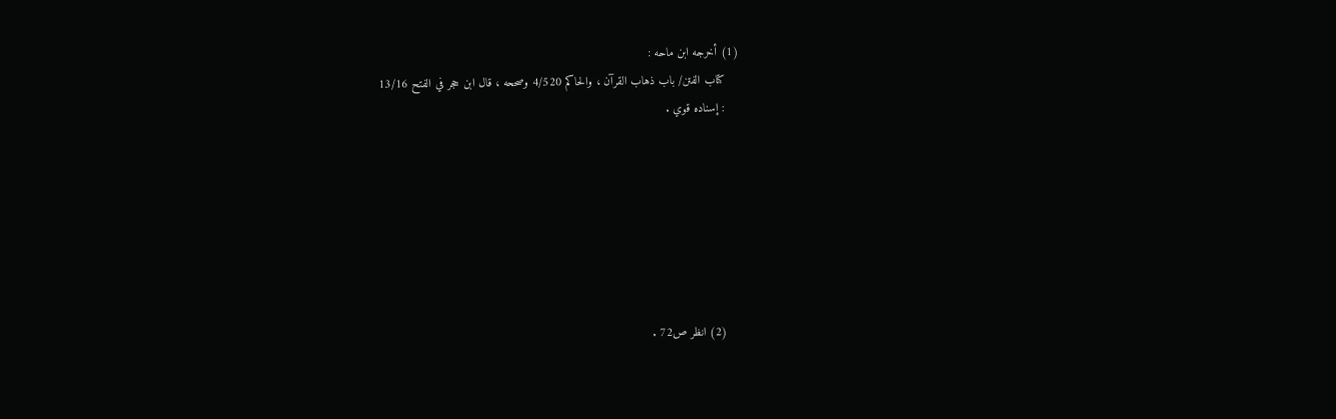(1) أخرجه ابن ماحه :
    كتاب الفتن/ باب ذهاب القرآن ، والحاكم 4/520 وصححه ، قال ابن حجر في الفتح 13/16
    : إسناده قوي .







    (2) انظر ص72 .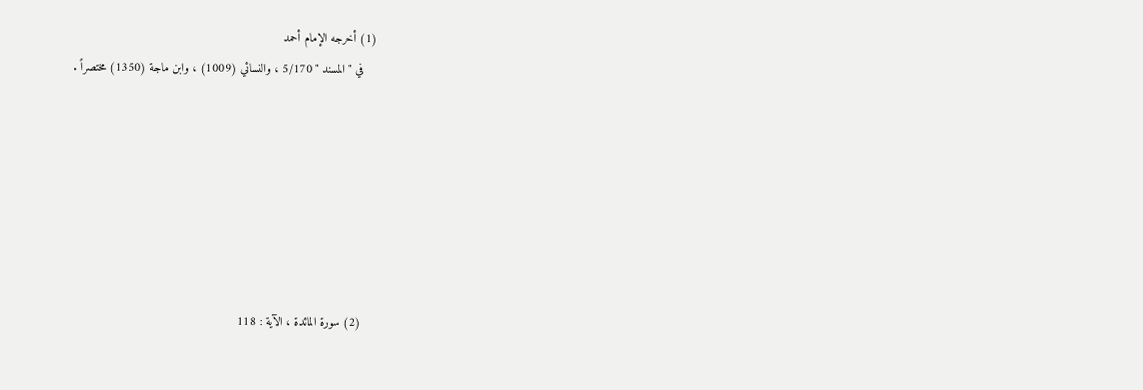(1) أخرجه الإمام أحمد
    في " المسند " 5/170 ، والنسائي (1009) ، وابن ماجة (1350) مختصراً .







    (2) سورة المائدة ، الآية : 118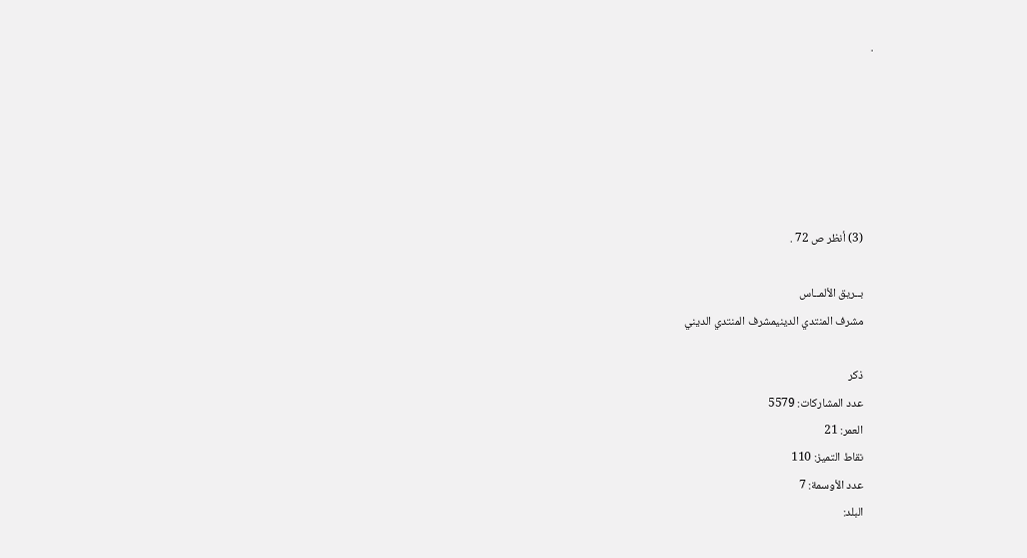.






    (3) أنظر ص 72 .

    بــريق الألمــاس
    مشرف المنتدي الدينيمشرف المنتدي الديني

    ذكر
    عدد المشاركات: 5579
    العمر: 21
    نقاط التميز: 110
    عدد الأوسمة: 7
    البلد: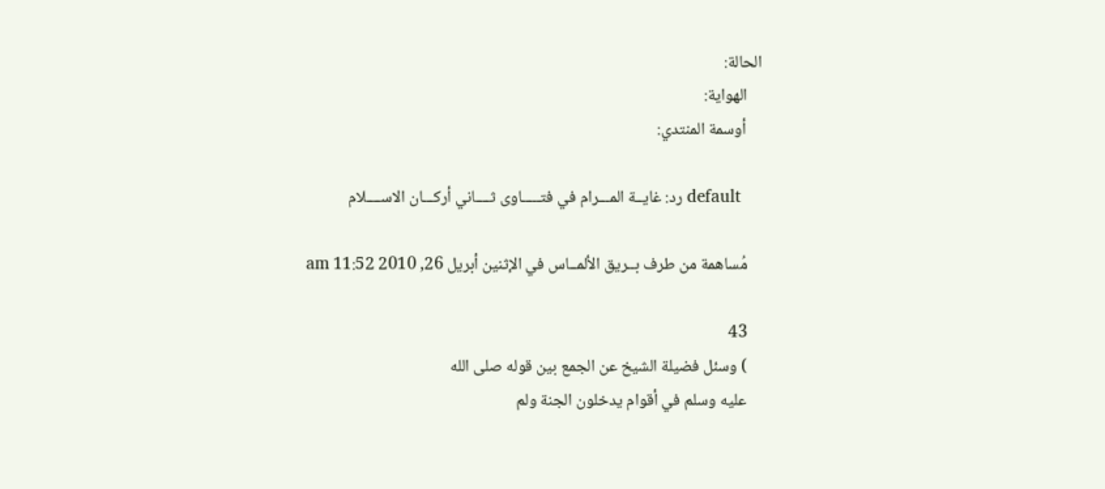الحالة:
    الهواية:
    أوسمة المنتدي:

    default رد: غايــة المـــرام في فتـــــاوى ثــــاني أركـــان الاســــلام

    مُساهمة من طرف بــريق الألمــاس في الإثنين أبريل 26, 2010 11:52 am

    43
    ) وسئل فضيلة الشيخ عن الجمع بين قوله صلى الله
    عليه وسلم في أقوام يدخلون الجنة ولم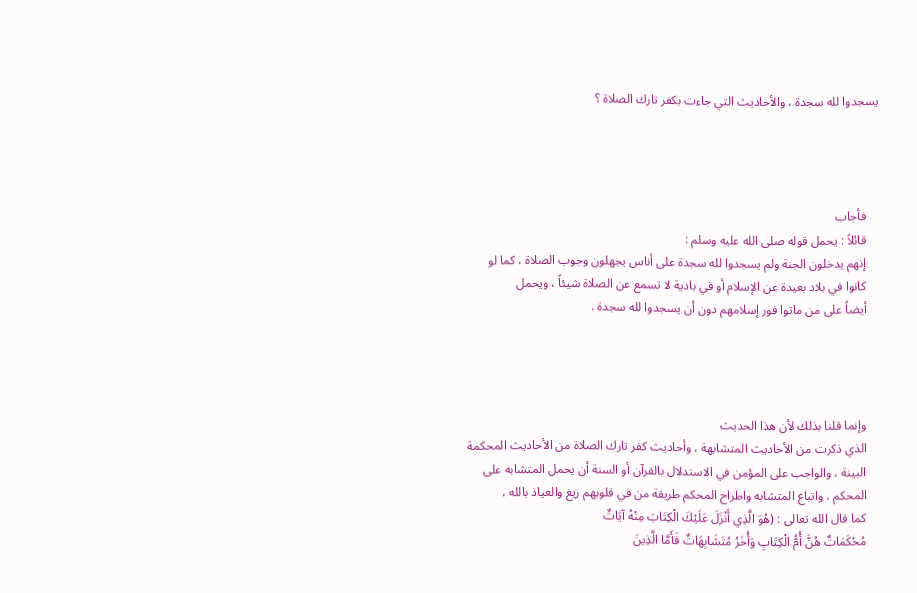يسجدوا لله سجدة ، والأحاديث التي جاءت بكفر تارك الصلاة ؟




    فأجاب
    قائلاً : يحمل قوله صلى الله عليه وسلم :
    إنهم يدخلون الجنة ولم يسجدوا لله سجدة على أناس يجهلون وجوب الصلاة ، كما لو
    كانوا في بلاد بعيدة عن الإسلام أو في بادية لا تسمع عن الصلاة شيئاً ، ويحمل
    أيضاً على من ماتوا فور إسلامهم دون أن يسجدوا لله سجدة .




    وإنما قلنا بذلك لأن هذا الحديث
    الذي ذكرت من الأحاديث المتشابهة ، وأحاديث كفر تارك الصلاة من الأحاديث المحكمة
    البينة ، والواجب على المؤمن في الاستدلال بالقرآن أو السنة أن يحمل المتشابه على
    المحكم ، واتباع المتشابه واطراح المحكم طريقة من في قلوبهم زيغ والعياذ بالله ،
    كما قال الله تعالى : (هُوَ الَّذِي أَنْزَلَ عَلَيْكَ الْكِتَابَ مِنْهُ آيَاتٌ
    مُحْكَمَاتٌ هُنَّ أُمُّ الْكِتَابِ وَأُخَرُ مُتَشَابِهَاتٌ فَأَمَّا الَّذِينَ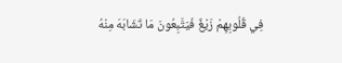فِي قُلُوبِهِمْ زَيْغٌ فَيَتَّبِعُونَ مَا تَشَابَهَ مِنْهُ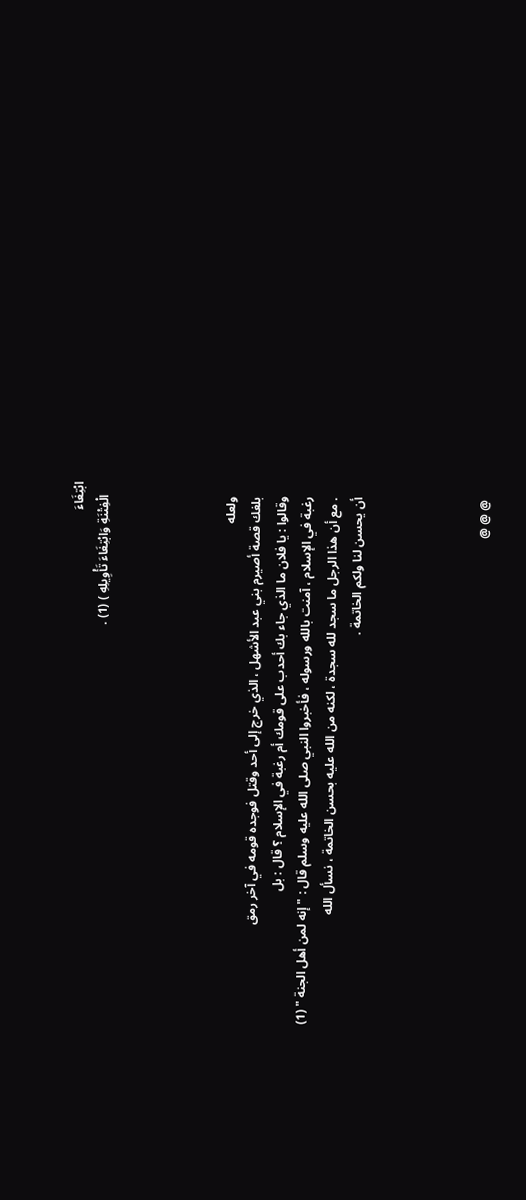ابْتِغَاءَ
    الْفِتْنَةِ وَابْتِغَاءَ تَأْوِيلِهِ ) (1) .




    ولعله
    بلغك قصة أصيرم بني عبد الأشهل ، الذي خرج إلى أحد وقتل فوجده قومه في آخر رمق
    وقالوا : يا فلان ما الذي جاء بك أحدب على قومك أم رغبة في الإسلام ؟ قال : بل
    رغبة في الإسلام ، آمنت بالله ورسوله ، فأخبروا النبي صلى الله عليه وسلم قال : " إنه لمن أهل الجنة " (1)
    . مع أن هذا الرجل ما سجد لله سجدة ، لكنه من الله عليه بحسن الخاتمة ، نسأل الله
    أن يحسن لنا ولكم الخاتمة .




    @ @ @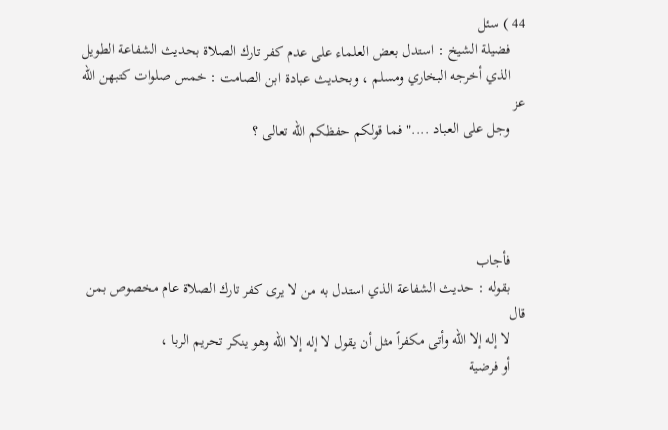44 ) سئل
    فضيلة الشيخ : استدل بعض العلماء على عدم كفر تارك الصلاة بحديث الشفاعة الطويل
    الذي أخرجه البخاري ومسلم ، وبحديث عبادة ابن الصامت : خمس صلوات كتبهن الله عز
    وجل على العباد ...." فما قولكم حفظكم الله تعالى ؟




    فأجاب
    بقوله : حديث الشفاعة الذي استدل به من لا يرى كفر تارك الصلاة عام مخصوص بمن قال
    لا إله إلا الله وأتى مكفراً مثل أن يقول لا إله إلا الله وهو ينكر تحريم الربا ،
    أو فرضية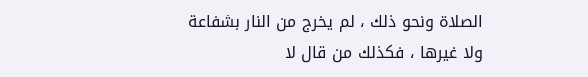الصلاة ونحو ذلك ، لم يخرج من النار بشفاعة ولا غيرها ، فكذلك من قال لا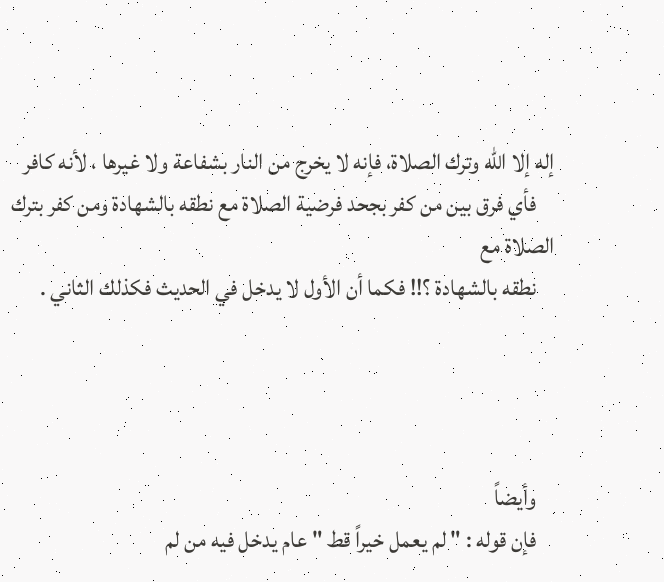إله إلا الله وترك الصلاة، فإنه لا يخرج من النار بشفاعة ولا غيرها ، لأنه كافر
    فأي فرق بين من كفر بجحد فرضية الصلاة مع نطقه بالشهادة ومن كفر بترك الصلاة مع
    نطقه بالشهادة ؟!! فكما أن الأول لا يدخل في الحديث فكذلك الثاني .




    وأيضاً
    فإن قوله : " لم يعمل خيراً قط " عام يدخل فيه من لم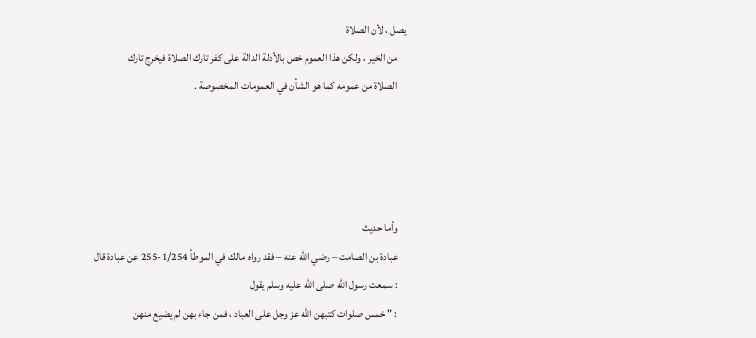يصل ، لأن الصلاة
    من الخير ، ولكن هذا العموم خص بالأدلة الدالة على كفر تارك الصلاة فيخرج تارك
    الصلاة من عمومه كما هو الشأن في العمومات المخصوصة .




    وأما حديث
    عبادة بن الصامت – رضي الله عنه – فقد رواه مالك في الموطأ 1/254-255 عن عبادة قال
    : سمعت رسول الله صلى الله عليه وسلم يقول
    : " خمس صلوات كتبهن الله عز وجل على العباد ، فمن جاء بهن لم يضيع منهن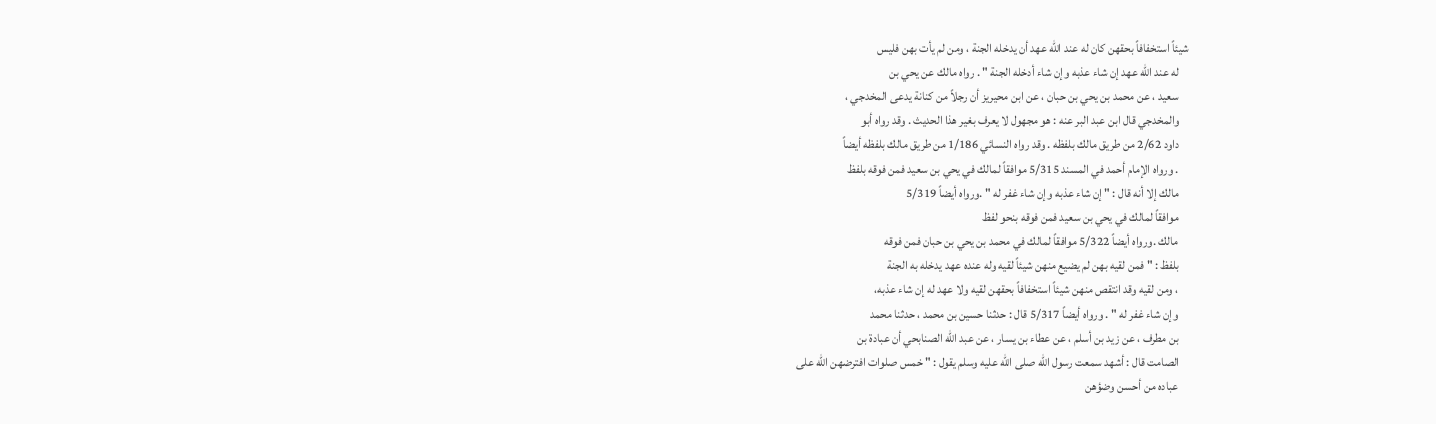شيئاً استخفافاً بحقهن كان له عند الله عهد أن يدخله الجنة ، ومن لم يأت بهن فليس
    له عند الله عهد إن شاء عذبه وإن شاء أدخله الجنة " . رواه مالك عن يحي بن
    سعيد ، عن محمد بن يحي بن حبان ، عن ابن محيريز أن رجلاً من كنانة يدعى المخدجي ،
    والمخدجي قال ابن عبد البر عنه : هو مجهول لا يعرف بغير هذا الحديث . وقد رواه أبو
    داود 2/62 من طريق مالك بلفظه . وقد رواه النسائي 1/186 من طريق مالك بلفظه أيضاً
    . ورواه الإمام أحمد في المسند 5/315 موافقاً لمالك في يحي بن سعيد فمن فوقه بلفظ
    مالك إلا أنه قال : " إن شاء عذبه وإن شاء غفر له " .ورواه أيضاً 5/319
    موافقاً لمالك في يحي بن سعيد فمن فوقه بنحو لفظ
    مالك .ورواه أيضاً 5/322 موافقاً لمالك في محمد بن يحي بن حبان فمن فوقه
    بلفظ : " فمن لقيه بهن لم يضيع منهن شيئاً لقيه وله عنده عهد يدخله به الجنة
    ، ومن لقيه وقد انتقص منهن شيئاً استخفافاً بحقهن لقيه ولا عهد له إن شاء عذبه،
    وإن شاء غفر له " . ورواه أيضاً 5/317 قال : حدثنا حسين بن محمد ، حدثنا محمد
    بن مطرف ، عن زيد بن أسلم ، عن عطاء بن يسار ، عن عبد الله الصنابحي أن عبادة بن
    الصامت قال : أشهد سمعت رسول الله صلى الله عليه وسلم يقول : " خمس صلوات افترضهن الله على
    عباده من أحسن وضؤهن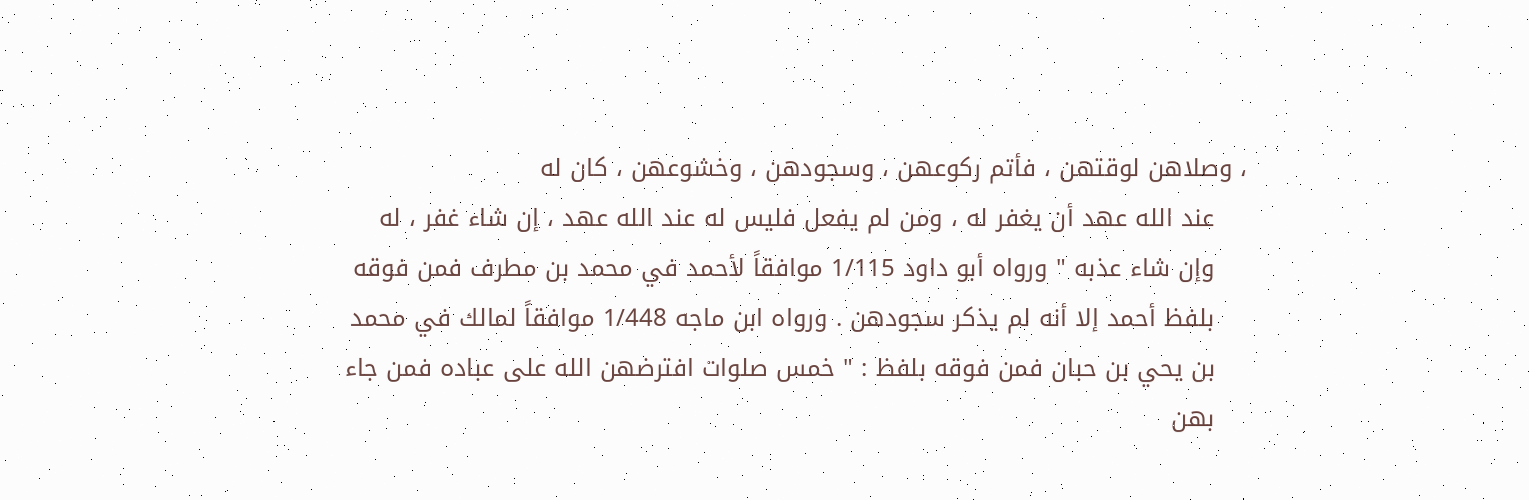، وصلاهن لوقتهن ، فأتم ركوعهن ، وسجودهن ، وخشوعهن ، كان له
    عند الله عهد أن يغفر له ، ومن لم يفعل فليس له عند الله عهد ، إن شاء غفر ، له
    وإن شاء عذبه " ورواه أبو داود 1/115 موافقاً لأحمد في محمد بن مطرف فمن فوقه
    بلفظ أحمد إلا أنه لم يذكر سجودهن . ورواه ابن ماجه 1/448 موافقاً لمالك في محمد
    بن يحي بن حبان فمن فوقه بلفظ : " خمس صلوات افترضهن الله على عباده فمن جاء
    بهن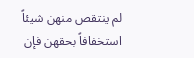لم ينتقص منهن شيئاً استخفافاً بحقهن فإن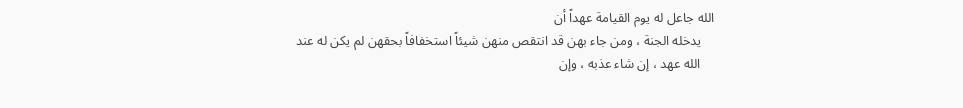الله جاعل له يوم القيامة عهداً أن
    يدخله الجنة ، ومن جاء بهن قد انتقص منهن شيئاً استخفافاً بحقهن لم يكن له عند
    الله عهد ، إن شاء عذبه ، وإن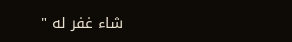شاء غفر له "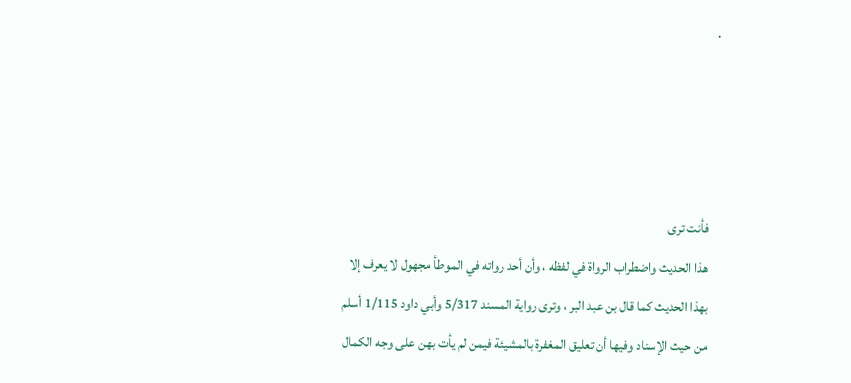.




    فأنت ترى
    هذا الحديث واضطراب الرواة في لفظه ، وأن أحد رواته في الموطأ مجهول لا يعرف إلا
    بهذا الحديث كما قال بن عبد البر ، وترى رواية المسند 5/317 وأبي داود 1/115 أسلم
    من حيث الإسناد وفيها أن تعليق المغفرة بالمشيئة فيمن لم يأت بهن على وجه الكمال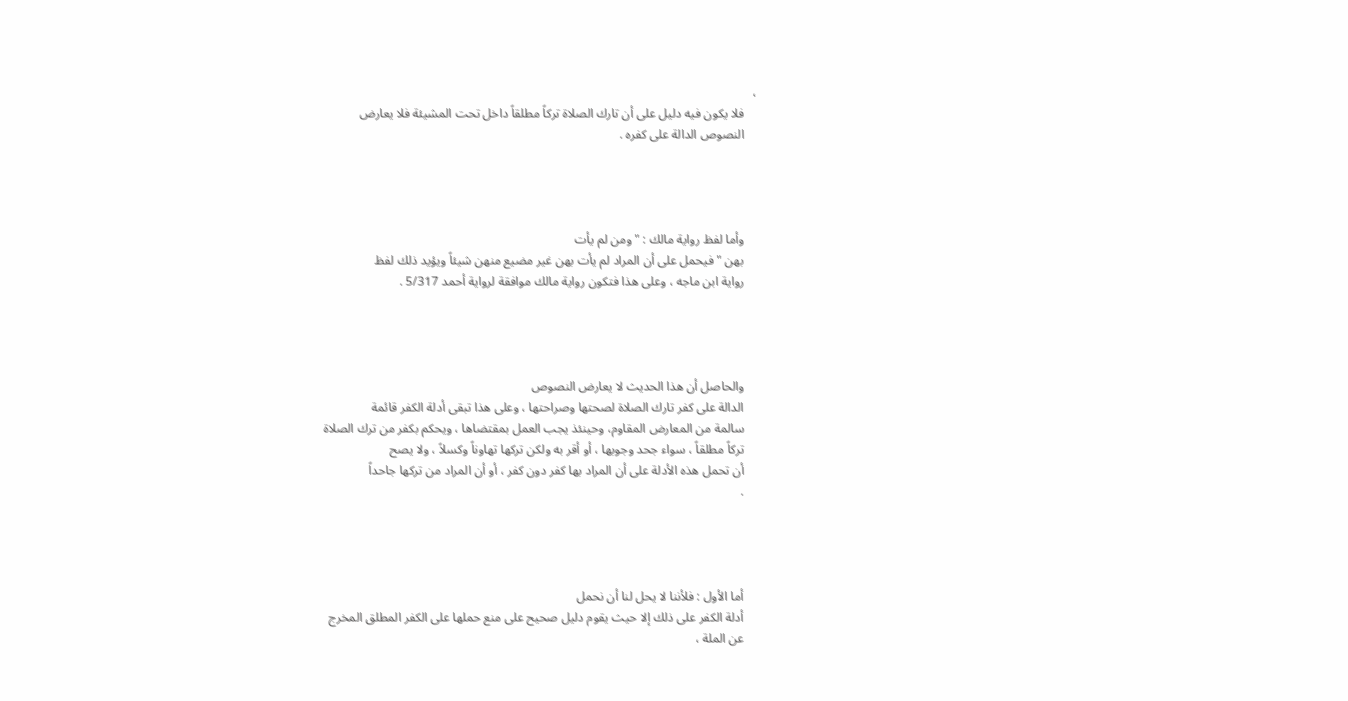،
    فلا يكون فيه دليل على أن تارك الصلاة تركاً مطلقاً داخل تحت المشيئة فلا يعارض
    النصوص الدالة على كفره .




    وأما لفظ رواية مالك : " ومن لم يأت
    بهن " فيحمل على أن المراد لم يأت بهن غير مضيع منهن شيئاً ويؤيد ذلك لفظ
    رواية ابن ماجه ، وعلى هذا فتكون رواية مالك موافقة لرواية أحمد 5/317 .




    والحاصل أن هذا الحديث لا يعارض النصوص
    الدالة على كفر تارك الصلاة لصحتها وصراحتها ، وعلى هذا تبقى أدلة الكفر قائمة
    سالمة من المعارض المقاوم، وحينئذ يجب العمل بمقتضاها ، ويحكم بكفر من ترك الصلاة
    تركاً مطلقاً ، سواء جحد وجوبها ، أو أقر به ولكن تركها تهاوناً وكسلاً ، ولا يصح
    أن تحمل هذه الأدلة على أن المراد بها كفر دون كفر ، أو أن المراد من تركها جاحداً
    .




    أما الأول : فلأننا لا يحل لنا أن نحمل
    أدلة الكفر على ذلك إلا حيث يقوم دليل صحيح على منع حملها على الكفر المطلق المخرج
    عن الملة ،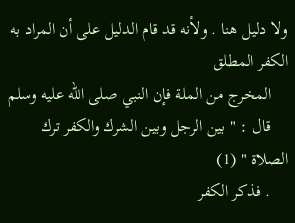ولا دليل هنا . ولأنه قد قام الدليل على أن المراد به الكفر المطلق
    المخرج من الملة فإن النبي صلى الله عليه وسلم
    قال : " بين الرجل وبين الشرك والكفر ترك الصلاة " (1)
    . فذكر الكفر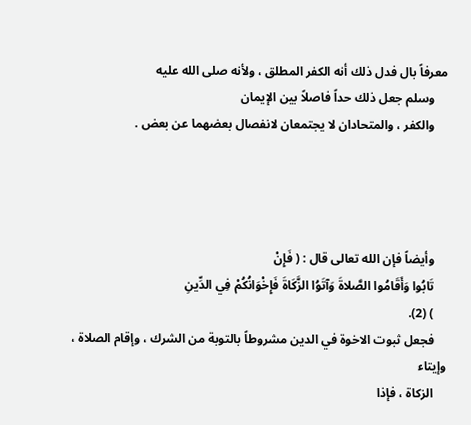معرفاً بال فدل ذلك أنه الكفر المطلق ، ولأنه صلى الله عليه
    وسلم جعل ذلك حداً فاصلاً بين الإيمان
    والكفر ، والمتحادان لا يجتمعان لانفصال بعضهما عن بعض .




    وأيضاً فإن الله تعالى قال : ( فَإِنْ
    تَابُوا وَأَقَامُوا الصَّلاةَ وَآتَوُا الزَّكَاةَ فَإِخْوَانُكُمْ فِي الدِّينِ
    ) (2).
    فجعل ثبوت الاخوة في الدين مشروطاً بالتوبة من الشرك ، وإقام الصلاة ، وإيتاء
    الزكاة ، فإذا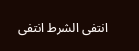انتفى الشرط انتفى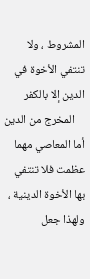المشروط ، ولا تنتفي الأخوة في الدين إلا بالكفر
    المخرج من الدين أما المعاصي مهما عظمت فلا تنتفي بها الأخوة الدينية ، ولهذا جعل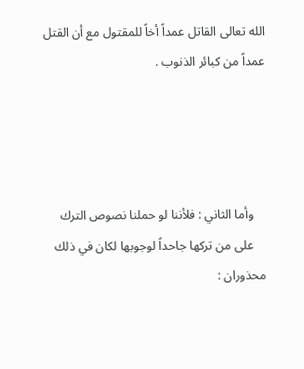الله تعالى القاتل عمداً أخاً للمقتول مع أن القتل عمداً من كبائر الذنوب .




    وأما الثاني : فلأننا لو حملنا نصوص الترك
    على من تركها جاحداً لوجوبها لكان في ذلك محذوران :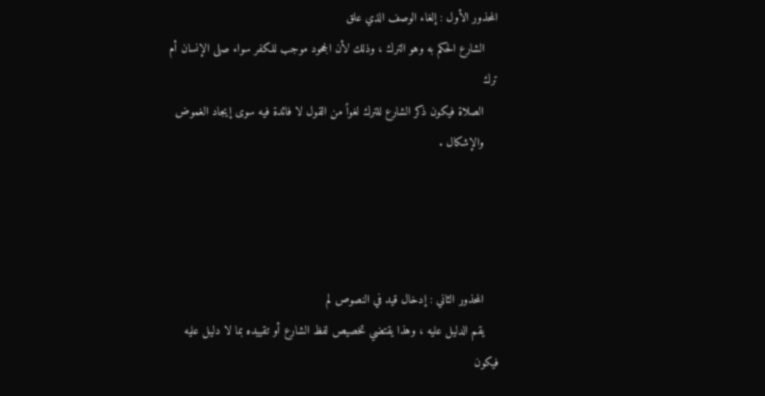المحذور الأول : إلغاء الوصف الذي علق
    الشارع الحكم به وهو الترك ، وذلك لأن الجحود موجب للكفر سواء صلى الإنسان أم ترك
    الصلاة فيكون ذكر الشارع للترك لغواً من القول لا فائدة فيه سوى إيجاد الغموض
    والإشكال .




    المحذور الثاني : إدخال قيد في النصوص لم
    يقم الدليل عليه ، وهذا يقتضي تخصيص لفظ الشارع أو تقييده بما لا دليل عليه فيكون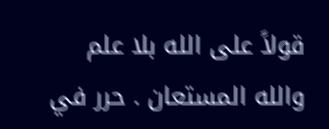قولاً على الله بلا علم والله المستعان . حرر في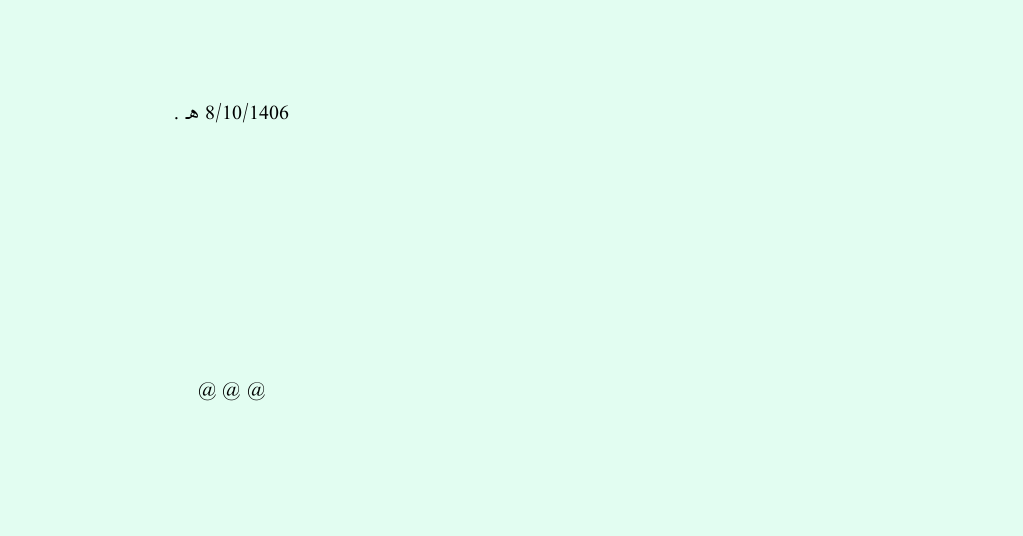8/10/1406 هـ .








    @ @ @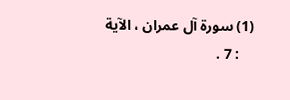(1) سورة آل عمران ، الآية
    : 7 .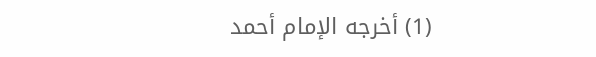(1) أخرجه الإمام أحمد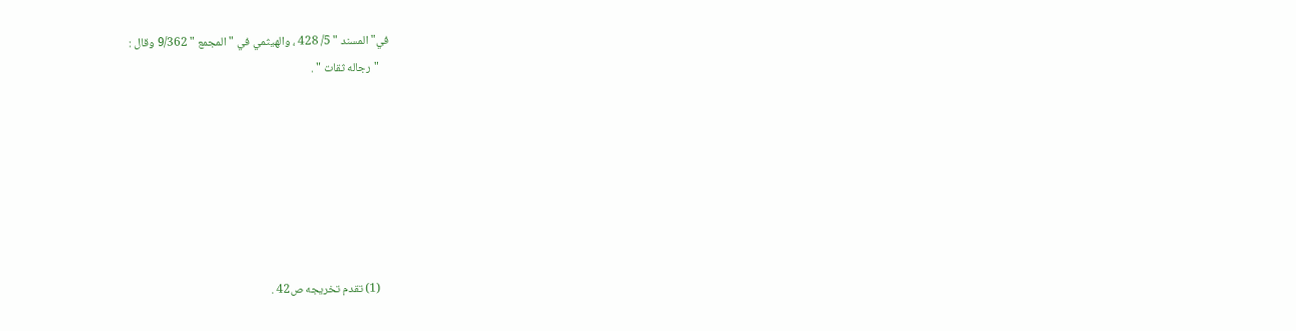في" المسند " 5/ 428 ، والهيثمي في " المجمع " 9/362 وقال :
    "رجاله ثقات " .







    (1) تقدم تخريجه ص42 .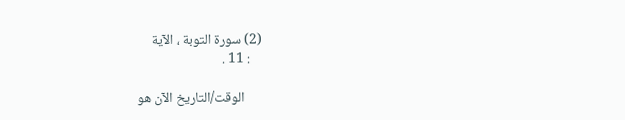(2) سورة التوبة ، الآية
    : 11 .

      الوقت/التاريخ الآن هو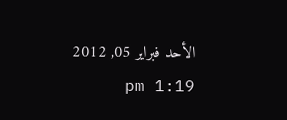الأحد فبراير 05, 2012 1:19 pm